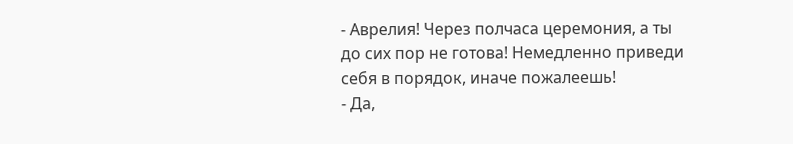- Аврелия! Через полчаса церемония, а ты до сих пор не готова! Немедленно приведи себя в порядок, иначе пожалеешь!
- Да,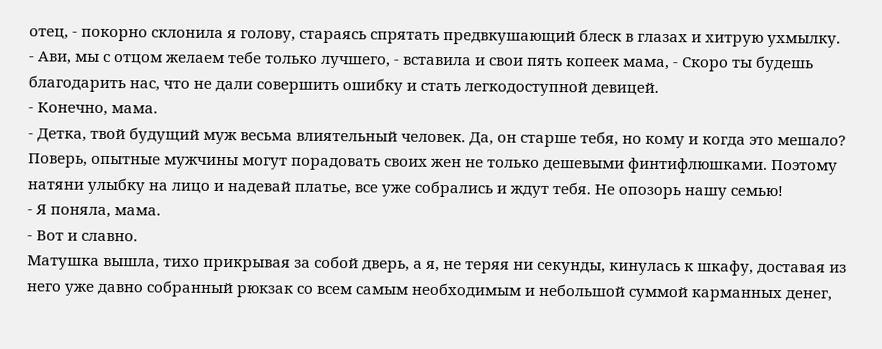отец, - покорно склонила я голову, стараясь спрятать предвкушающий блеск в глазах и хитрую ухмылку.
- Ави, мы с отцом желаем тебе только лучшего, - вставила и свои пять копеек мама, - Скоро ты будешь благодарить нас, что не дали совершить ошибку и стать легкодоступной девицей.
- Конечно, мама.
- Детка, твой будущий муж весьма влиятельный человек. Да, он старше тебя, но кому и когда это мешало? Поверь, опытные мужчины могут порадовать своих жен не только дешевыми финтифлюшками. Поэтому натяни улыбку на лицо и надевай платье, все уже собрались и ждут тебя. Не опозорь нашу семью!
- Я поняла, мама.
- Вот и славно.
Матушка вышла, тихо прикрывая за собой дверь, а я, не теряя ни секунды, кинулась к шкафу, доставая из него уже давно собранный рюкзак со всем самым необходимым и небольшой суммой карманных денег,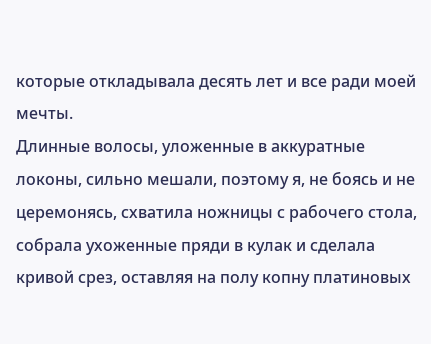которые откладывала десять лет и все ради моей мечты.
Длинные волосы, уложенные в аккуратные локоны, сильно мешали, поэтому я, не боясь и не церемонясь, схватила ножницы с рабочего стола, собрала ухоженные пряди в кулак и сделала кривой срез, оставляя на полу копну платиновых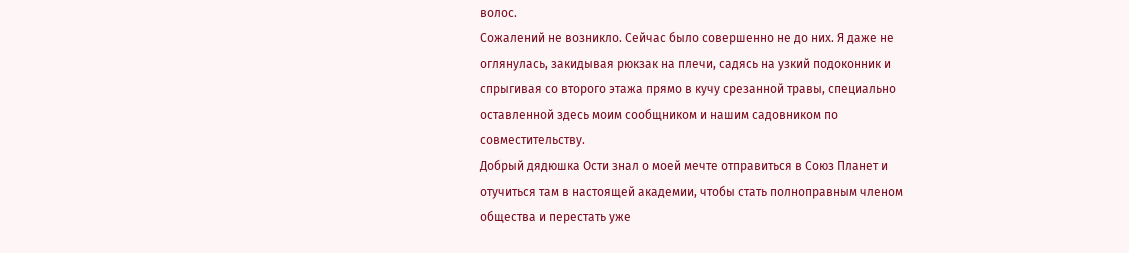волос.
Сожалений не возникло. Сейчас было совершенно не до них. Я даже не оглянулась, закидывая рюкзак на плечи, садясь на узкий подоконник и спрыгивая со второго этажа прямо в кучу срезанной травы, специально оставленной здесь моим сообщником и нашим садовником по совместительству.
Добрый дядюшка Ости знал о моей мечте отправиться в Союз Планет и отучиться там в настоящей академии, чтобы стать полноправным членом общества и перестать уже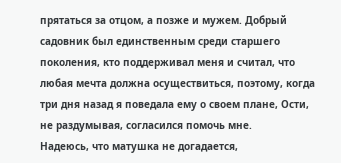прятаться за отцом, а позже и мужем. Добрый садовник был единственным среди старшего поколения, кто поддерживал меня и считал, что любая мечта должна осуществиться, поэтому, когда три дня назад я поведала ему о своем плане, Ости, не раздумывая, согласился помочь мне.
Надеюсь, что матушка не догадается,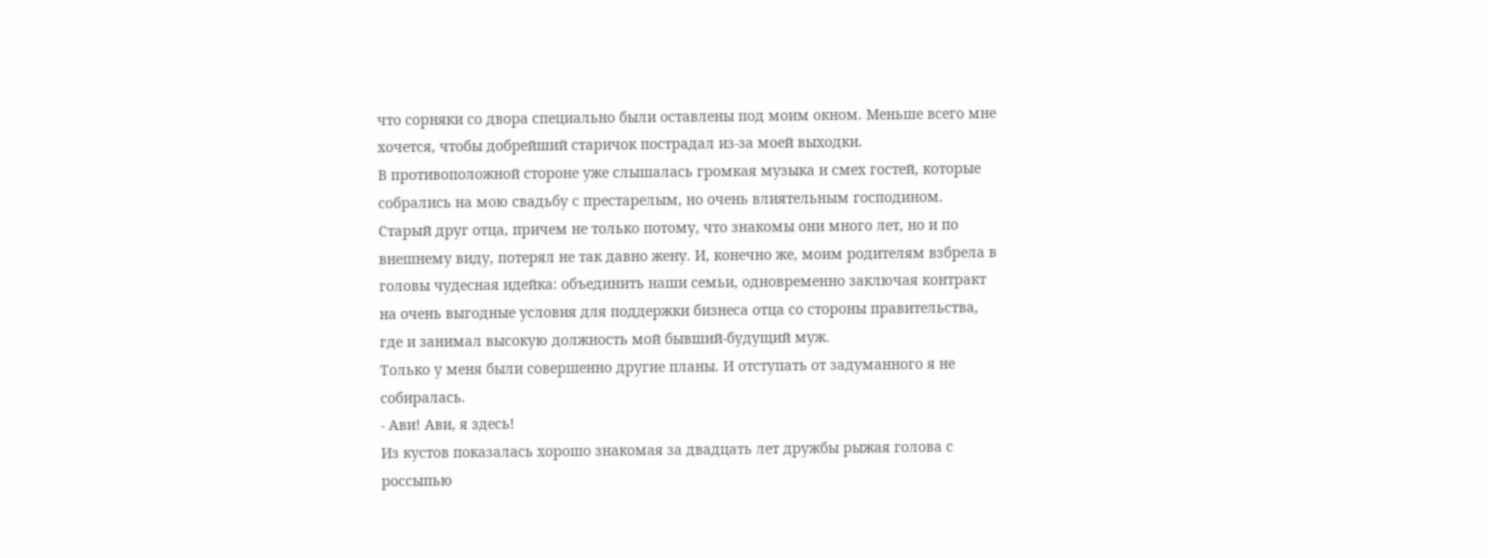что сорняки со двора специально были оставлены под моим окном. Меньше всего мне хочется, чтобы добрейший старичок пострадал из-за моей выходки.
В противоположной стороне уже слышалась громкая музыка и смех гостей, которые собрались на мою свадьбу с престарелым, но очень влиятельным господином. Старый друг отца, причем не только потому, что знакомы они много лет, но и по внешнему виду, потерял не так давно жену. И, конечно же, моим родителям взбрела в головы чудесная идейка: объединить наши семьи, одновременно заключая контракт на очень выгодные условия для поддержки бизнеса отца со стороны правительства, где и занимал высокую должность мой бывший-будущий муж.
Только у меня были совершенно другие планы. И отступать от задуманного я не собиралась.
- Ави! Ави, я здесь!
Из кустов показалась хорошо знакомая за двадцать лет дружбы рыжая голова с россыпью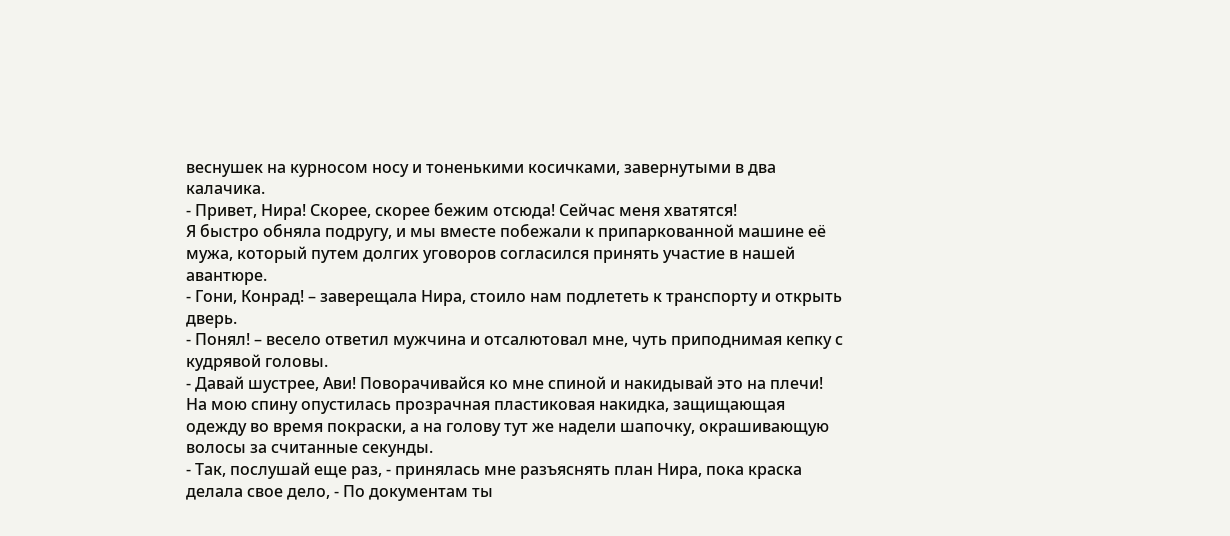веснушек на курносом носу и тоненькими косичками, завернутыми в два калачика.
- Привет, Нира! Скорее, скорее бежим отсюда! Сейчас меня хватятся!
Я быстро обняла подругу, и мы вместе побежали к припаркованной машине её мужа, который путем долгих уговоров согласился принять участие в нашей авантюре.
- Гони, Конрад! – заверещала Нира, стоило нам подлететь к транспорту и открыть дверь.
- Понял! – весело ответил мужчина и отсалютовал мне, чуть приподнимая кепку с кудрявой головы.
- Давай шустрее, Ави! Поворачивайся ко мне спиной и накидывай это на плечи!
На мою спину опустилась прозрачная пластиковая накидка, защищающая одежду во время покраски, а на голову тут же надели шапочку, окрашивающую волосы за считанные секунды.
- Так, послушай еще раз, - принялась мне разъяснять план Нира, пока краска делала свое дело, - По документам ты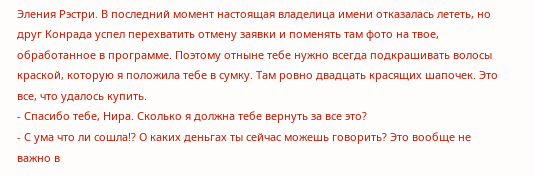Эления Рэстри. В последний момент настоящая владелица имени отказалась лететь, но друг Конрада успел перехватить отмену заявки и поменять там фото на твое, обработанное в программе. Поэтому отныне тебе нужно всегда подкрашивать волосы краской, которую я положила тебе в сумку. Там ровно двадцать красящих шапочек. Это все, что удалось купить.
- Спасибо тебе, Нира. Сколько я должна тебе вернуть за все это?
- С ума что ли сошла!? О каких деньгах ты сейчас можешь говорить? Это вообще не важно в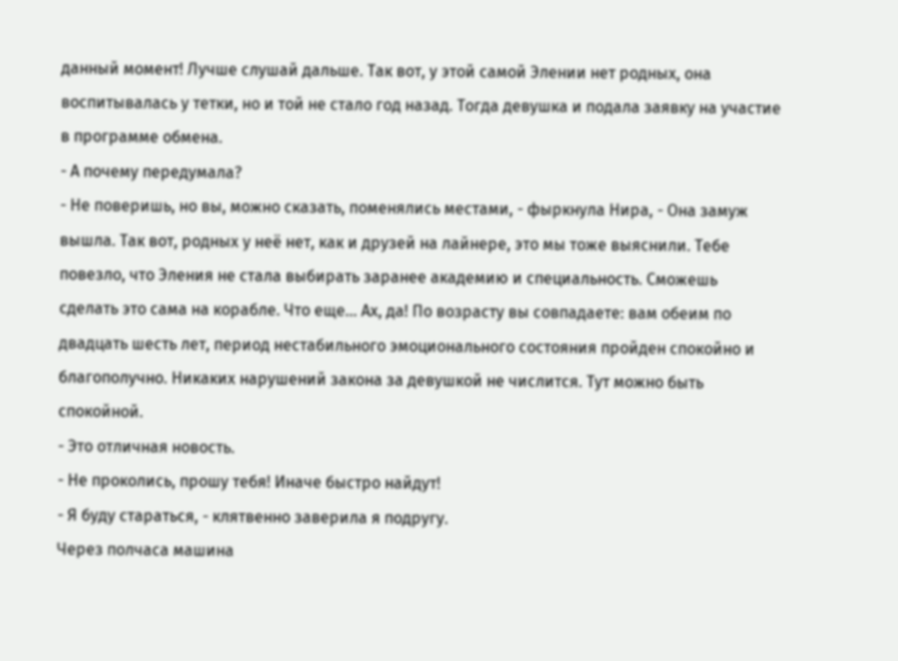данный момент! Лучше слушай дальше. Так вот, у этой самой Элении нет родных, она воспитывалась у тетки, но и той не стало год назад. Тогда девушка и подала заявку на участие в программе обмена.
- А почему передумала?
- Не поверишь, но вы, можно сказать, поменялись местами, - фыркнула Нира, - Она замуж вышла. Так вот, родных у неё нет, как и друзей на лайнере, это мы тоже выяснили. Тебе повезло, что Эления не стала выбирать заранее академию и специальность. Сможешь сделать это сама на корабле. Что еще… Ах, да! По возрасту вы совпадаете: вам обеим по двадцать шесть лет, период нестабильного эмоционального состояния пройден спокойно и благополучно. Никаких нарушений закона за девушкой не числится. Тут можно быть спокойной.
- Это отличная новость.
- Не проколись, прошу тебя! Иначе быстро найдут!
- Я буду стараться, - клятвенно заверила я подругу.
Через полчаса машина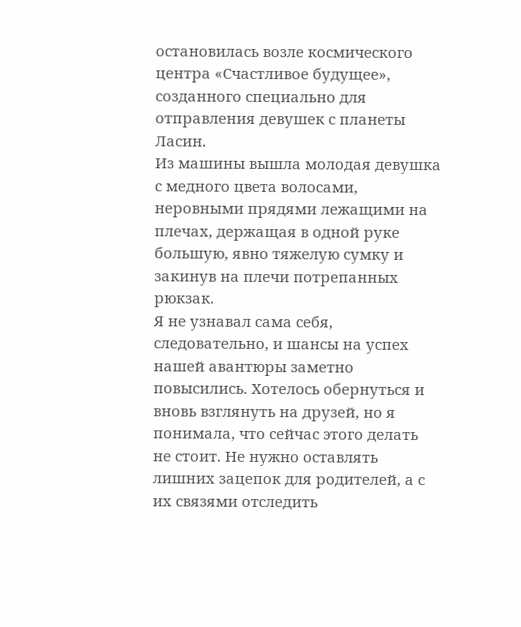остановилась возле космического центра «Счастливое будущее», созданного специально для отправления девушек с планеты Ласин.
Из машины вышла молодая девушка с медного цвета волосами, неровными прядями лежащими на плечах, держащая в одной руке большую, явно тяжелую сумку и закинув на плечи потрепанных рюкзак.
Я не узнавал сама себя, следовательно, и шансы на успех нашей авантюры заметно повысились. Хотелось обернуться и вновь взглянуть на друзей, но я понимала, что сейчас этого делать не стоит. Не нужно оставлять лишних зацепок для родителей, а с их связями отследить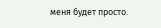меня будет просто.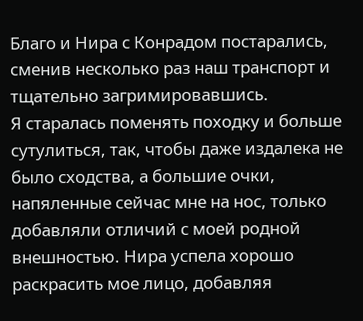Благо и Нира с Конрадом постарались, сменив несколько раз наш транспорт и тщательно загримировавшись.
Я старалась поменять походку и больше сутулиться, так, чтобы даже издалека не было сходства, а большие очки, напяленные сейчас мне на нос, только добавляли отличий с моей родной внешностью. Нира успела хорошо раскрасить мое лицо, добавляя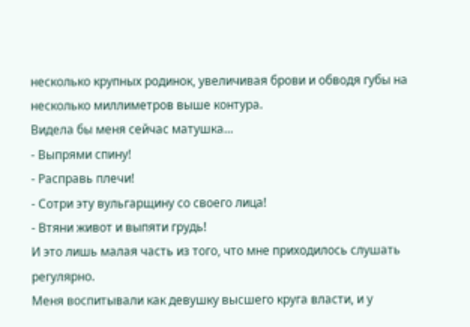несколько крупных родинок, увеличивая брови и обводя губы на несколько миллиметров выше контура.
Видела бы меня сейчас матушка…
- Выпрями спину!
- Расправь плечи!
- Сотри эту вульгарщину со своего лица!
- Втяни живот и выпяти грудь!
И это лишь малая часть из того, что мне приходилось слушать регулярно.
Меня воспитывали как девушку высшего круга власти, и у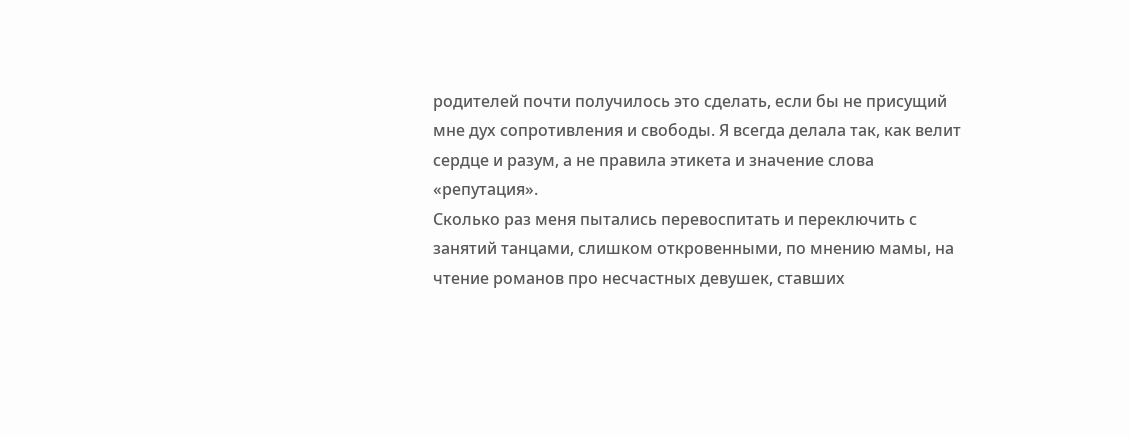родителей почти получилось это сделать, если бы не присущий мне дух сопротивления и свободы. Я всегда делала так, как велит сердце и разум, а не правила этикета и значение слова «репутация».
Сколько раз меня пытались перевоспитать и переключить с занятий танцами, слишком откровенными, по мнению мамы, на чтение романов про несчастных девушек, ставших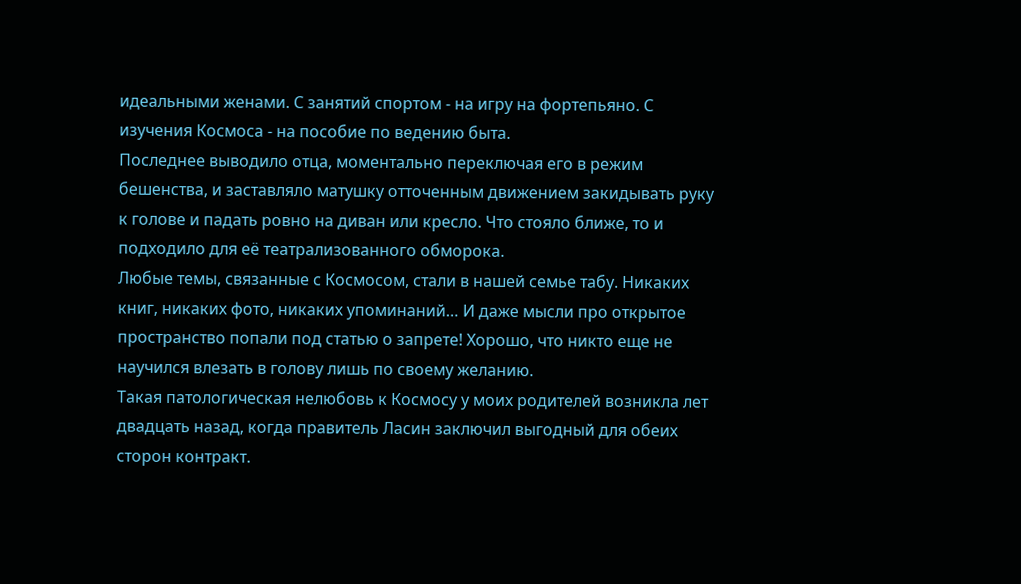идеальными женами. С занятий спортом - на игру на фортепьяно. С изучения Космоса - на пособие по ведению быта.
Последнее выводило отца, моментально переключая его в режим бешенства, и заставляло матушку отточенным движением закидывать руку к голове и падать ровно на диван или кресло. Что стояло ближе, то и подходило для её театрализованного обморока.
Любые темы, связанные с Космосом, стали в нашей семье табу. Никаких книг, никаких фото, никаких упоминаний… И даже мысли про открытое пространство попали под статью о запрете! Хорошо, что никто еще не научился влезать в голову лишь по своему желанию.
Такая патологическая нелюбовь к Космосу у моих родителей возникла лет двадцать назад, когда правитель Ласин заключил выгодный для обеих сторон контракт.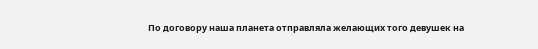По договору наша планета отправляла желающих того девушек на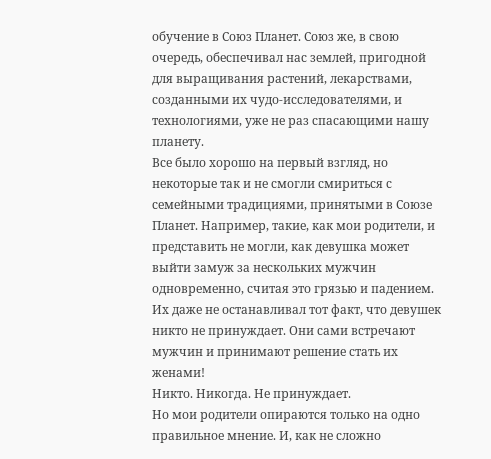обучение в Союз Планет. Союз же, в свою очередь, обеспечивал нас землей, пригодной для выращивания растений, лекарствами, созданными их чудо-исследователями, и технологиями, уже не раз спасающими нашу планету.
Все было хорошо на первый взгляд, но некоторые так и не смогли смириться с семейными традициями, принятыми в Союзе Планет. Например, такие, как мои родители, и представить не могли, как девушка может выйти замуж за нескольких мужчин одновременно, считая это грязью и падением. Их даже не останавливал тот факт, что девушек никто не принуждает. Они сами встречают мужчин и принимают решение стать их женами!
Никто. Никогда. Не принуждает.
Но мои родители опираются только на одно правильное мнение. И, как не сложно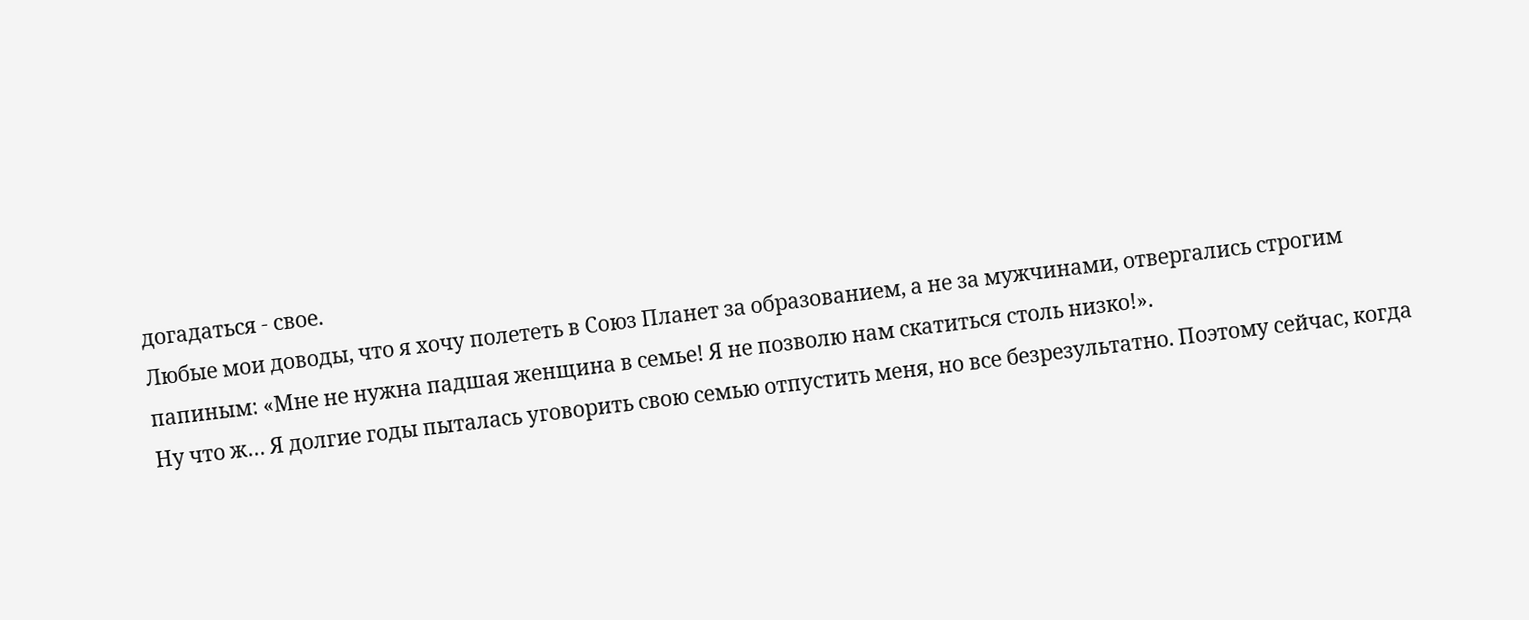догадаться - свое.
Любые мои доводы, что я хочу полететь в Союз Планет за образованием, а не за мужчинами, отвергались строгим папиным: «Мне не нужна падшая женщина в семье! Я не позволю нам скатиться столь низко!».
Ну что ж… Я долгие годы пыталась уговорить свою семью отпустить меня, но все безрезультатно. Поэтому сейчас, когда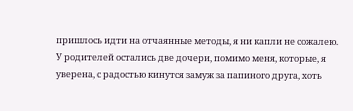пришлось идти на отчаянные методы, я ни капли не сожалею.
У родителей остались две дочери, помимо меня, которые, я уверена, с радостью кинутся замуж за папиного друга, хоть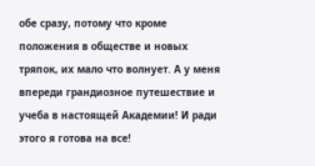обе сразу, потому что кроме положения в обществе и новых тряпок, их мало что волнует. А у меня впереди грандиозное путешествие и учеба в настоящей Академии! И ради этого я готова на все!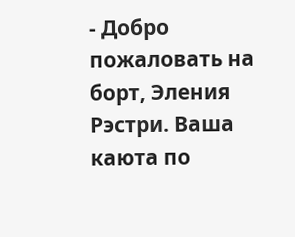- Добро пожаловать на борт, Эления Рэстри. Ваша каюта по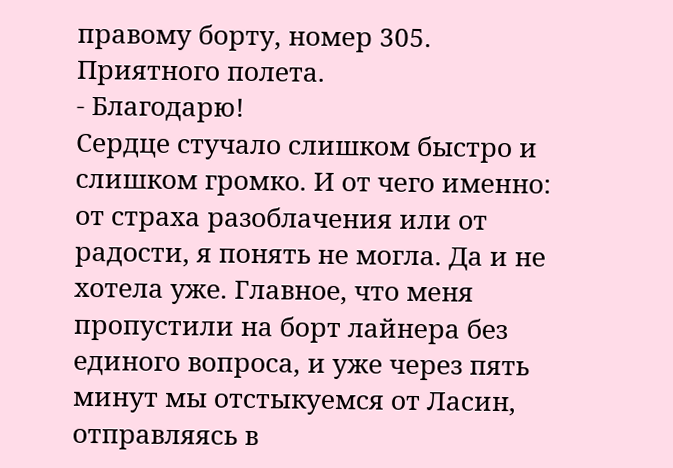правому борту, номер 305. Приятного полета.
- Благодарю!
Сердце стучало слишком быстро и слишком громко. И от чего именно: от страха разоблачения или от радости, я понять не могла. Да и не хотела уже. Главное, что меня пропустили на борт лайнера без единого вопроса, и уже через пять минут мы отстыкуемся от Ласин, отправляясь в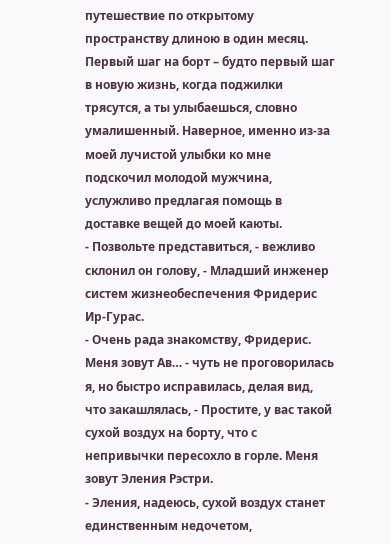путешествие по открытому пространству длиною в один месяц.
Первый шаг на борт – будто первый шаг в новую жизнь, когда поджилки трясутся, а ты улыбаешься, словно умалишенный. Наверное, именно из-за моей лучистой улыбки ко мне подскочил молодой мужчина, услужливо предлагая помощь в доставке вещей до моей каюты.
- Позвольте представиться, - вежливо склонил он голову, - Младший инженер систем жизнеобеспечения Фридерис Ир-Гурас.
- Очень рада знакомству, Фридерис. Меня зовут Ав… - чуть не проговорилась я, но быстро исправилась, делая вид, что закашлялась, - Простите, у вас такой сухой воздух на борту, что с непривычки пересохло в горле. Меня зовут Эления Рэстри.
- Эления, надеюсь, сухой воздух станет единственным недочетом,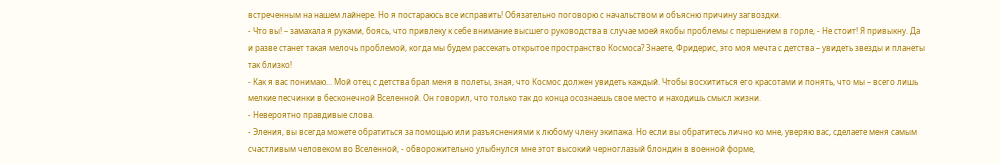встреченным на нашем лайнере. Но я постараюсь все исправить! Обязательно поговорю с начальством и объясню причину загвоздки.
- Что вы! – замахала я руками, боясь, что привлеку к себе внимание высшего руководства в случае моей якобы проблемы с першением в горле, - Не стоит! Я привыкну. Да и разве станет такая мелочь проблемой, когда мы будем рассекать открытое пространство Космоса? Знаете, Фридерис, это моя мечта с детства – увидеть звезды и планеты так близко!
- Как я вас понимаю… Мой отец с детства брал меня в полеты, зная, что Космос должен увидеть каждый. Чтобы восхититься его красотами и понять, что мы – всего лишь мелкие песчинки в бесконечной Вселенной. Он говорил, что только так до конца осознаешь свое место и находишь смысл жизни.
- Невероятно правдивые слова.
- Эления, вы всегда можете обратиться за помощью или разъяснениями к любому члену экипажа. Но если вы обратитесь лично ко мне, уверяю вас, сделаете меня самым счастливым человеком во Вселенной, - обворожительно улыбнулся мне этот высокий черноглазый блондин в военной форме,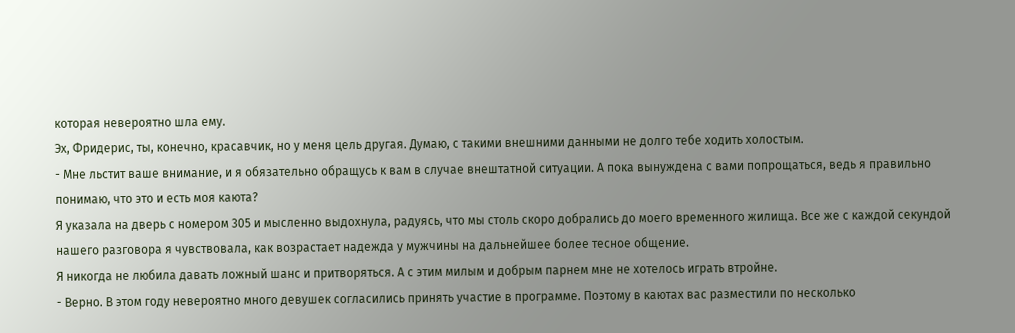которая невероятно шла ему.
Эх, Фридерис, ты, конечно, красавчик, но у меня цель другая. Думаю, с такими внешними данными не долго тебе ходить холостым.
- Мне льстит ваше внимание, и я обязательно обращусь к вам в случае внештатной ситуации. А пока вынуждена с вами попрощаться, ведь я правильно понимаю, что это и есть моя каюта?
Я указала на дверь с номером 305 и мысленно выдохнула, радуясь, что мы столь скоро добрались до моего временного жилища. Все же с каждой секундой нашего разговора я чувствовала, как возрастает надежда у мужчины на дальнейшее более тесное общение.
Я никогда не любила давать ложный шанс и притворяться. А с этим милым и добрым парнем мне не хотелось играть втройне.
- Верно. В этом году невероятно много девушек согласились принять участие в программе. Поэтому в каютах вас разместили по несколько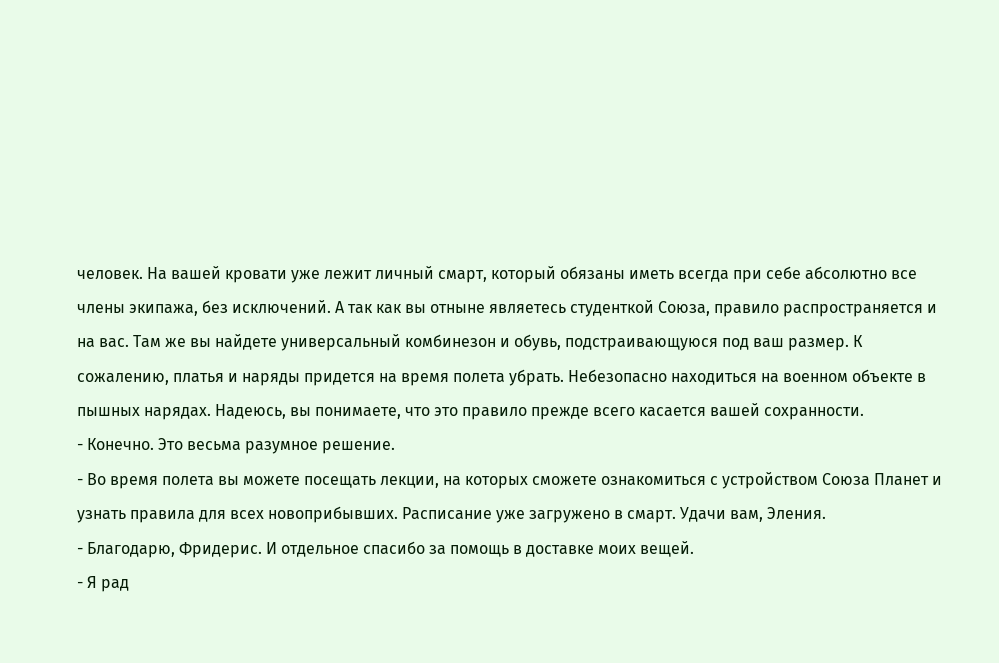человек. На вашей кровати уже лежит личный смарт, который обязаны иметь всегда при себе абсолютно все члены экипажа, без исключений. А так как вы отныне являетесь студенткой Союза, правило распространяется и на вас. Там же вы найдете универсальный комбинезон и обувь, подстраивающуюся под ваш размер. К сожалению, платья и наряды придется на время полета убрать. Небезопасно находиться на военном объекте в пышных нарядах. Надеюсь, вы понимаете, что это правило прежде всего касается вашей сохранности.
- Конечно. Это весьма разумное решение.
- Во время полета вы можете посещать лекции, на которых сможете ознакомиться с устройством Союза Планет и узнать правила для всех новоприбывших. Расписание уже загружено в смарт. Удачи вам, Эления.
- Благодарю, Фридерис. И отдельное спасибо за помощь в доставке моих вещей.
- Я рад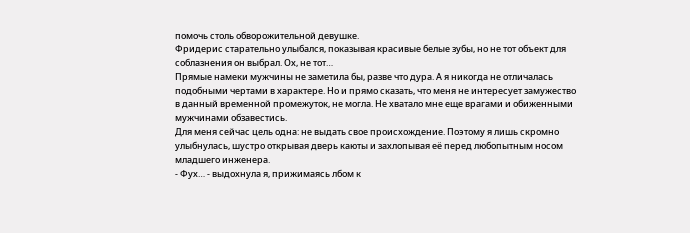помочь столь обворожительной девушке.
Фридерис старательно улыбался, показывая красивые белые зубы, но не тот объект для соблазнения он выбрал. Ох, не тот…
Прямые намеки мужчины не заметила бы, разве что дура. А я никогда не отличалась подобными чертами в характере. Но и прямо сказать, что меня не интересует замужество в данный временной промежуток, не могла. Не хватало мне еще врагами и обиженными мужчинами обзавестись.
Для меня сейчас цель одна: не выдать свое происхождение. Поэтому я лишь скромно улыбнулась, шустро открывая дверь каюты и захлопывая её перед любопытным носом младшего инженера.
- Фух… - выдохнула я, прижимаясь лбом к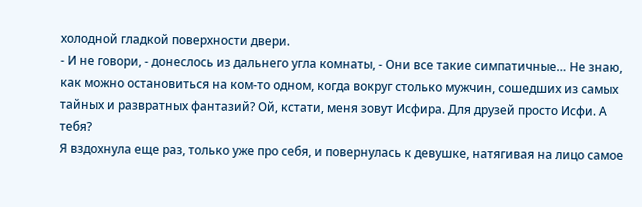холодной гладкой поверхности двери.
- И не говори, - донеслось из дальнего угла комнаты, - Они все такие симпатичные… Не знаю, как можно остановиться на ком-то одном, когда вокруг столько мужчин, сошедших из самых тайных и развратных фантазий? Ой, кстати, меня зовут Исфира. Для друзей просто Исфи. А тебя?
Я вздохнула еще раз, только уже про себя, и повернулась к девушке, натягивая на лицо самое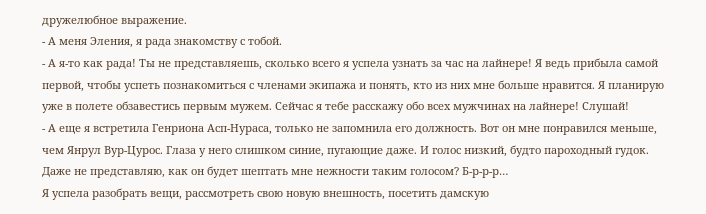дружелюбное выражение.
- А меня Эления, я рада знакомству с тобой.
- А я-то как рада! Ты не представляешь, сколько всего я успела узнать за час на лайнере! Я ведь прибыла самой первой, чтобы успеть познакомиться с членами экипажа и понять, кто из них мне больше нравится. Я планирую уже в полете обзавестись первым мужем. Сейчас я тебе расскажу обо всех мужчинах на лайнере! Слушай!
- А еще я встретила Генриона Асп-Нураса, только не запомнила его должность. Вот он мне понравился меньше, чем Янрул Вур-Цурос. Глаза у него слишком синие, пугающие даже. И голос низкий, будто пароходный гудок. Даже не представляю, как он будет шептать мне нежности таким голосом? Б-р-р-р…
Я успела разобрать вещи, рассмотреть свою новую внешность, посетить дамскую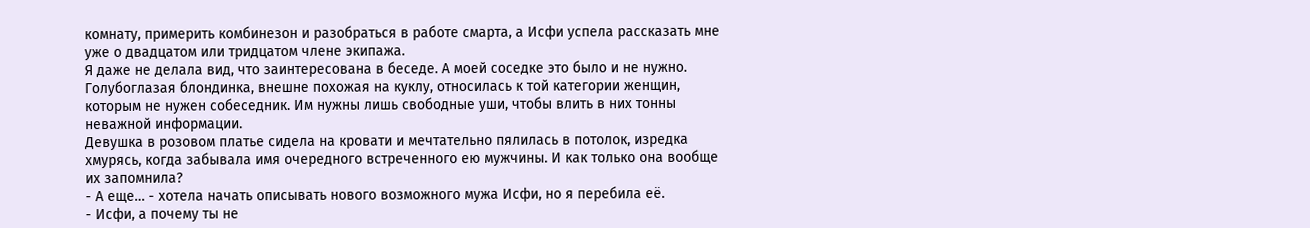комнату, примерить комбинезон и разобраться в работе смарта, а Исфи успела рассказать мне уже о двадцатом или тридцатом члене экипажа.
Я даже не делала вид, что заинтересована в беседе. А моей соседке это было и не нужно. Голубоглазая блондинка, внешне похожая на куклу, относилась к той категории женщин, которым не нужен собеседник. Им нужны лишь свободные уши, чтобы влить в них тонны неважной информации.
Девушка в розовом платье сидела на кровати и мечтательно пялилась в потолок, изредка хмурясь, когда забывала имя очередного встреченного ею мужчины. И как только она вообще их запомнила?
- А еще… - хотела начать описывать нового возможного мужа Исфи, но я перебила её.
- Исфи, а почему ты не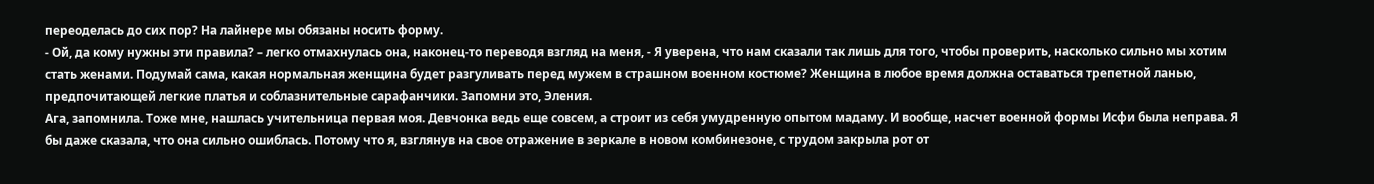переоделась до сих пор? На лайнере мы обязаны носить форму.
- Ой, да кому нужны эти правила? – легко отмахнулась она, наконец-то переводя взгляд на меня, - Я уверена, что нам сказали так лишь для того, чтобы проверить, насколько сильно мы хотим стать женами. Подумай сама, какая нормальная женщина будет разгуливать перед мужем в страшном военном костюме? Женщина в любое время должна оставаться трепетной ланью, предпочитающей легкие платья и соблазнительные сарафанчики. Запомни это, Эления.
Ага, запомнила. Тоже мне, нашлась учительница первая моя. Девчонка ведь еще совсем, а строит из себя умудренную опытом мадаму. И вообще, насчет военной формы Исфи была неправа. Я бы даже сказала, что она сильно ошиблась. Потому что я, взглянув на свое отражение в зеркале в новом комбинезоне, с трудом закрыла рот от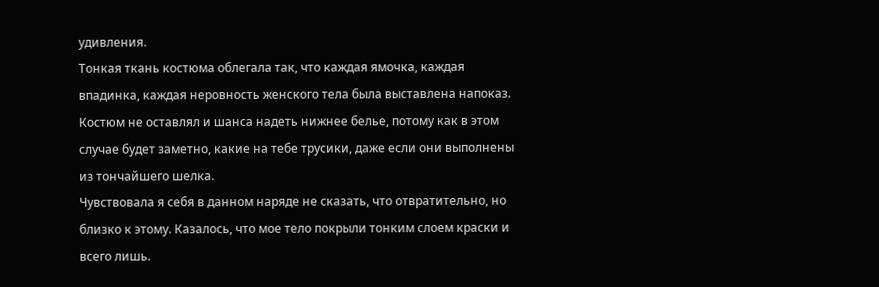удивления.
Тонкая ткань костюма облегала так, что каждая ямочка, каждая впадинка, каждая неровность женского тела была выставлена напоказ. Костюм не оставлял и шанса надеть нижнее белье, потому как в этом случае будет заметно, какие на тебе трусики, даже если они выполнены из тончайшего шелка.
Чувствовала я себя в данном наряде не сказать, что отвратительно, но близко к этому. Казалось, что мое тело покрыли тонким слоем краски и всего лишь.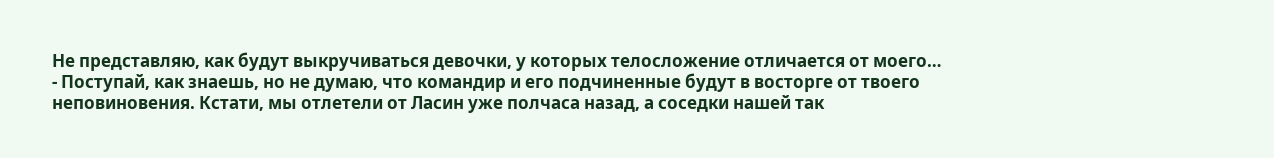Не представляю, как будут выкручиваться девочки, у которых телосложение отличается от моего…
- Поступай, как знаешь, но не думаю, что командир и его подчиненные будут в восторге от твоего неповиновения. Кстати, мы отлетели от Ласин уже полчаса назад, а соседки нашей так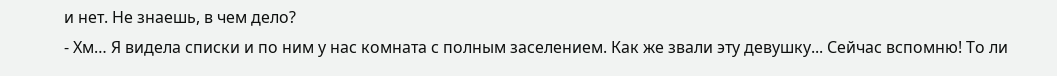и нет. Не знаешь, в чем дело?
- Хм… Я видела списки и по ним у нас комната с полным заселением. Как же звали эту девушку... Сейчас вспомню! То ли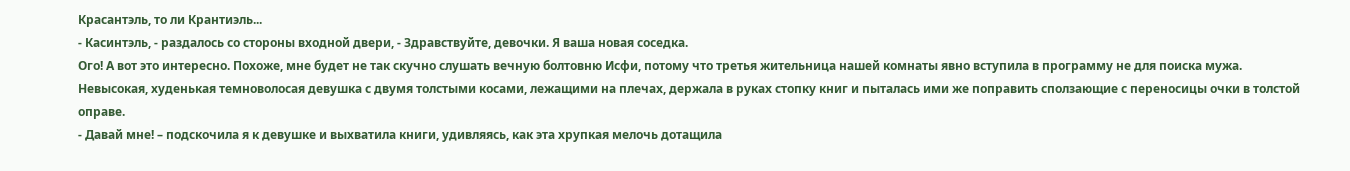Красантэль, то ли Крантиэль...
- Касинтэль, - раздалось со стороны входной двери, - Здравствуйте, девочки. Я ваша новая соседка.
Ого! А вот это интересно. Похоже, мне будет не так скучно слушать вечную болтовню Исфи, потому что третья жительница нашей комнаты явно вступила в программу не для поиска мужа.
Невысокая, худенькая темноволосая девушка с двумя толстыми косами, лежащими на плечах, держала в руках стопку книг и пыталась ими же поправить сползающие с переносицы очки в толстой оправе.
- Давай мне! – подскочила я к девушке и выхватила книги, удивляясь, как эта хрупкая мелочь дотащила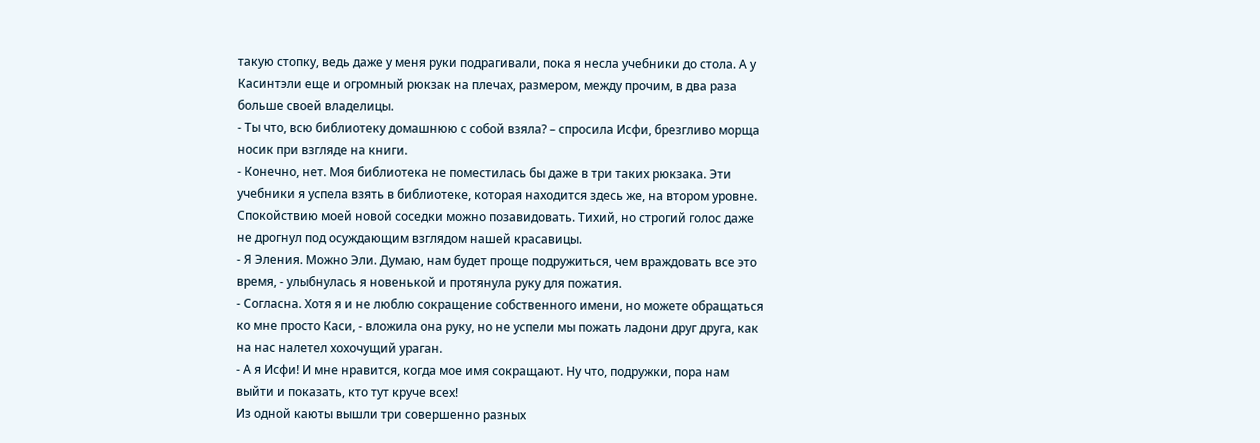такую стопку, ведь даже у меня руки подрагивали, пока я несла учебники до стола. А у Касинтэли еще и огромный рюкзак на плечах, размером, между прочим, в два раза больше своей владелицы.
- Ты что, всю библиотеку домашнюю с собой взяла? – спросила Исфи, брезгливо морща носик при взгляде на книги.
- Конечно, нет. Моя библиотека не поместилась бы даже в три таких рюкзака. Эти учебники я успела взять в библиотеке, которая находится здесь же, на втором уровне.
Спокойствию моей новой соседки можно позавидовать. Тихий, но строгий голос даже не дрогнул под осуждающим взглядом нашей красавицы.
- Я Эления. Можно Эли. Думаю, нам будет проще подружиться, чем враждовать все это время, - улыбнулась я новенькой и протянула руку для пожатия.
- Согласна. Хотя я и не люблю сокращение собственного имени, но можете обращаться ко мне просто Каси, - вложила она руку, но не успели мы пожать ладони друг друга, как на нас налетел хохочущий ураган.
- А я Исфи! И мне нравится, когда мое имя сокращают. Ну что, подружки, пора нам выйти и показать, кто тут круче всех!
Из одной каюты вышли три совершенно разных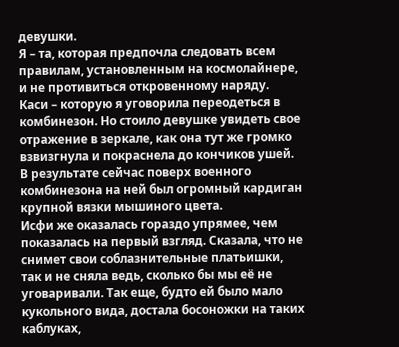девушки.
Я – та, которая предпочла следовать всем правилам, установленным на космолайнере, и не противиться откровенному наряду.
Каси – которую я уговорила переодеться в комбинезон. Но стоило девушке увидеть свое отражение в зеркале, как она тут же громко взвизгнула и покраснела до кончиков ушей. В результате сейчас поверх военного комбинезона на ней был огромный кардиган крупной вязки мышиного цвета.
Исфи же оказалась гораздо упрямее, чем показалась на первый взгляд. Сказала, что не снимет свои соблазнительные платьишки, так и не сняла ведь, сколько бы мы её не уговаривали. Так еще, будто ей было мало кукольного вида, достала босоножки на таких каблуках,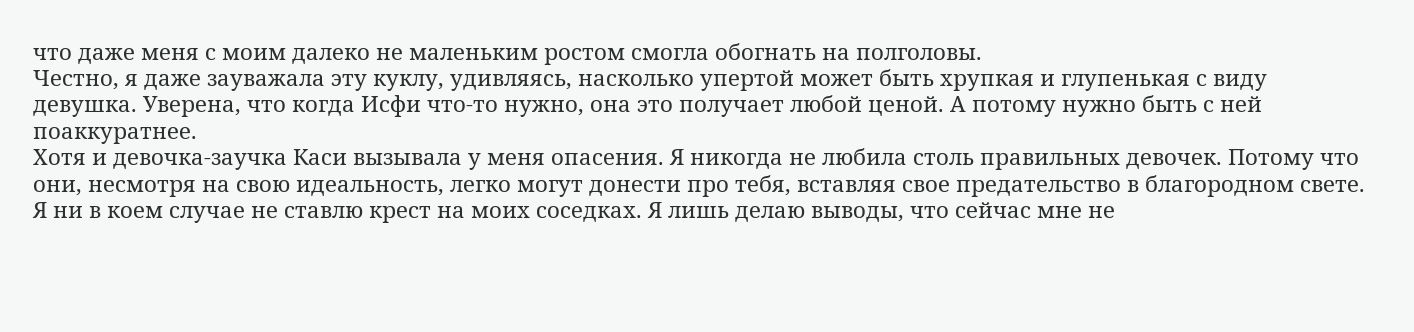что даже меня с моим далеко не маленьким ростом смогла обогнать на полголовы.
Честно, я даже зауважала эту куклу, удивляясь, насколько упертой может быть хрупкая и глупенькая с виду девушка. Уверена, что когда Исфи что-то нужно, она это получает любой ценой. А потому нужно быть с ней поаккуратнее.
Хотя и девочка-заучка Каси вызывала у меня опасения. Я никогда не любила столь правильных девочек. Потому что они, несмотря на свою идеальность, легко могут донести про тебя, вставляя свое предательство в благородном свете.
Я ни в коем случае не ставлю крест на моих соседках. Я лишь делаю выводы, что сейчас мне не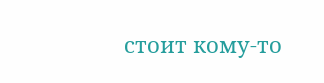стоит кому-то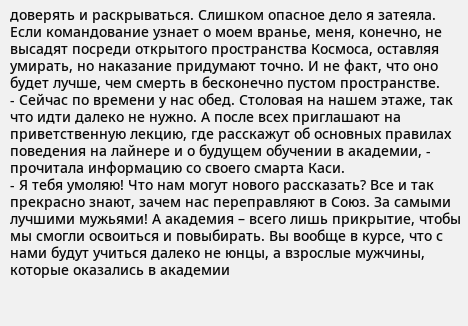доверять и раскрываться. Слишком опасное дело я затеяла. Если командование узнает о моем вранье, меня, конечно, не высадят посреди открытого пространства Космоса, оставляя умирать, но наказание придумают точно. И не факт, что оно будет лучше, чем смерть в бесконечно пустом пространстве.
- Сейчас по времени у нас обед. Столовая на нашем этаже, так что идти далеко не нужно. А после всех приглашают на приветственную лекцию, где расскажут об основных правилах поведения на лайнере и о будущем обучении в академии, - прочитала информацию со своего смарта Каси.
- Я тебя умоляю! Что нам могут нового рассказать? Все и так прекрасно знают, зачем нас переправляют в Союз. За самыми лучшими мужьями! А академия – всего лишь прикрытие, чтобы мы смогли освоиться и повыбирать. Вы вообще в курсе, что с нами будут учиться далеко не юнцы, а взрослые мужчины, которые оказались в академии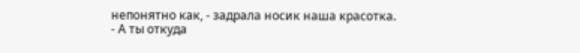непонятно как, - задрала носик наша красотка.
- А ты откуда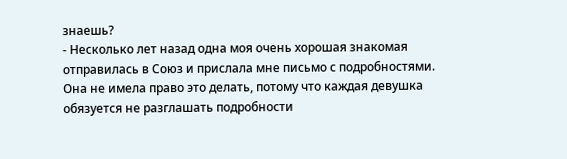знаешь?
- Несколько лет назад одна моя очень хорошая знакомая отправилась в Союз и прислала мне письмо с подробностями. Она не имела право это делать, потому что каждая девушка обязуется не разглашать подробности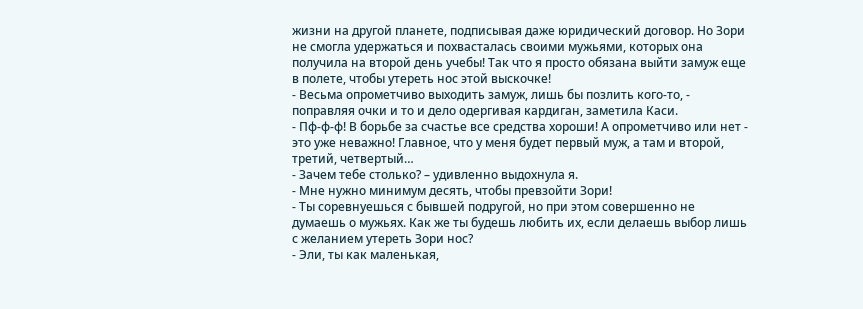жизни на другой планете, подписывая даже юридический договор. Но Зори не смогла удержаться и похвасталась своими мужьями, которых она получила на второй день учебы! Так что я просто обязана выйти замуж еще в полете, чтобы утереть нос этой выскочке!
- Весьма опрометчиво выходить замуж, лишь бы позлить кого-то, - поправляя очки и то и дело одергивая кардиган, заметила Каси.
- Пф-ф-ф! В борьбе за счастье все средства хороши! А опрометчиво или нет - это уже неважно! Главное, что у меня будет первый муж, а там и второй, третий, четвертый…
- Зачем тебе столько? – удивленно выдохнула я.
- Мне нужно минимум десять, чтобы превзойти Зори!
- Ты соревнуешься с бывшей подругой, но при этом совершенно не думаешь о мужьях. Как же ты будешь любить их, если делаешь выбор лишь с желанием утереть Зори нос?
- Эли, ты как маленькая,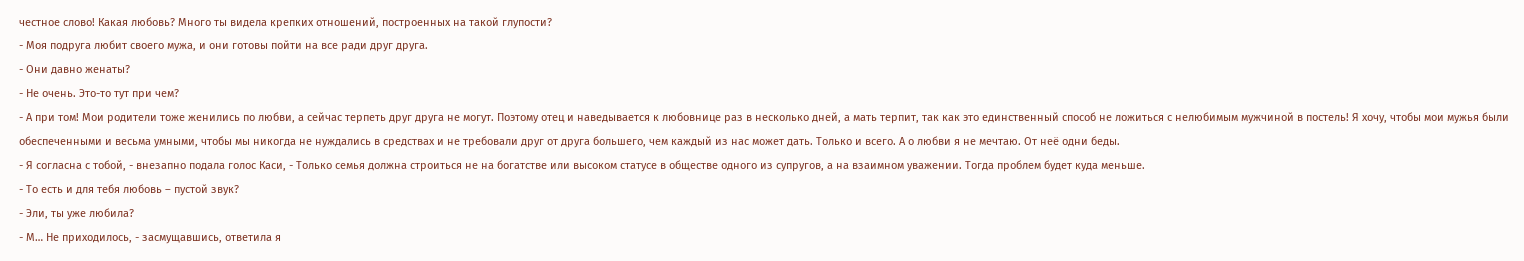честное слово! Какая любовь? Много ты видела крепких отношений, построенных на такой глупости?
- Моя подруга любит своего мужа, и они готовы пойти на все ради друг друга.
- Они давно женаты?
- Не очень. Это-то тут при чем?
- А при том! Мои родители тоже женились по любви, а сейчас терпеть друг друга не могут. Поэтому отец и наведывается к любовнице раз в несколько дней, а мать терпит, так как это единственный способ не ложиться с нелюбимым мужчиной в постель! Я хочу, чтобы мои мужья были обеспеченными и весьма умными, чтобы мы никогда не нуждались в средствах и не требовали друг от друга большего, чем каждый из нас может дать. Только и всего. А о любви я не мечтаю. От неё одни беды.
- Я согласна с тобой, - внезапно подала голос Каси, - Только семья должна строиться не на богатстве или высоком статусе в обществе одного из супругов, а на взаимном уважении. Тогда проблем будет куда меньше.
- То есть и для тебя любовь – пустой звук?
- Эли, ты уже любила?
- М… Не приходилось, - засмущавшись, ответила я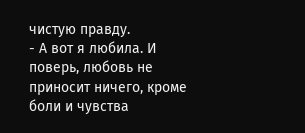чистую правду.
- А вот я любила. И поверь, любовь не приносит ничего, кроме боли и чувства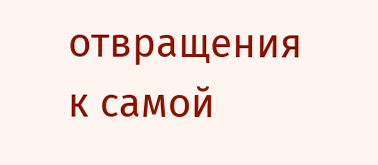отвращения к самой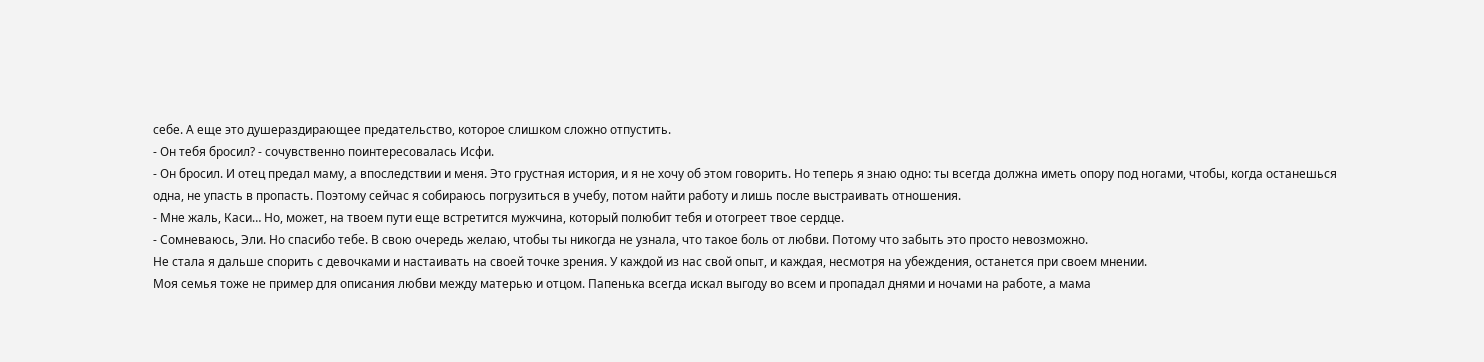себе. А еще это душераздирающее предательство, которое слишком сложно отпустить.
- Он тебя бросил? - сочувственно поинтересовалась Исфи.
- Он бросил. И отец предал маму, а впоследствии и меня. Это грустная история, и я не хочу об этом говорить. Но теперь я знаю одно: ты всегда должна иметь опору под ногами, чтобы, когда останешься одна, не упасть в пропасть. Поэтому сейчас я собираюсь погрузиться в учебу, потом найти работу и лишь после выстраивать отношения.
- Мне жаль, Каси… Но, может, на твоем пути еще встретится мужчина, который полюбит тебя и отогреет твое сердце.
- Сомневаюсь, Эли. Но спасибо тебе. В свою очередь желаю, чтобы ты никогда не узнала, что такое боль от любви. Потому что забыть это просто невозможно.
Не стала я дальше спорить с девочками и настаивать на своей точке зрения. У каждой из нас свой опыт, и каждая, несмотря на убеждения, останется при своем мнении.
Моя семья тоже не пример для описания любви между матерью и отцом. Папенька всегда искал выгоду во всем и пропадал днями и ночами на работе, а мама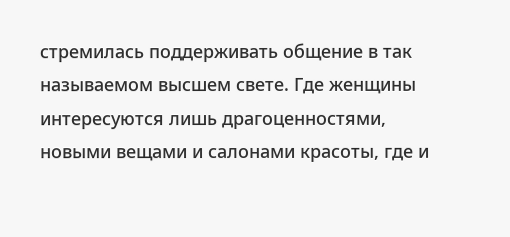стремилась поддерживать общение в так называемом высшем свете. Где женщины интересуются лишь драгоценностями, новыми вещами и салонами красоты, где и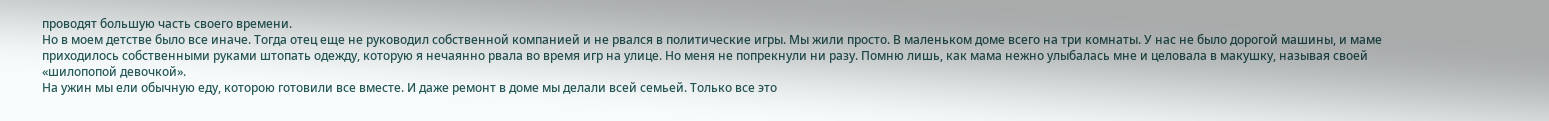проводят большую часть своего времени.
Но в моем детстве было все иначе. Тогда отец еще не руководил собственной компанией и не рвался в политические игры. Мы жили просто. В маленьком доме всего на три комнаты. У нас не было дорогой машины, и маме приходилось собственными руками штопать одежду, которую я нечаянно рвала во время игр на улице. Но меня не попрекнули ни разу. Помню лишь, как мама нежно улыбалась мне и целовала в макушку, называя своей «шилопопой девочкой».
На ужин мы ели обычную еду, которою готовили все вместе. И даже ремонт в доме мы делали всей семьей. Только все это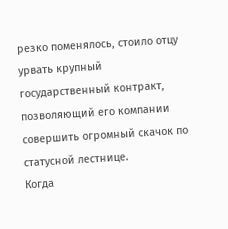резко поменялось, стоило отцу урвать крупный государственный контракт, позволяющий его компании совершить огромный скачок по статусной лестнице.
Когда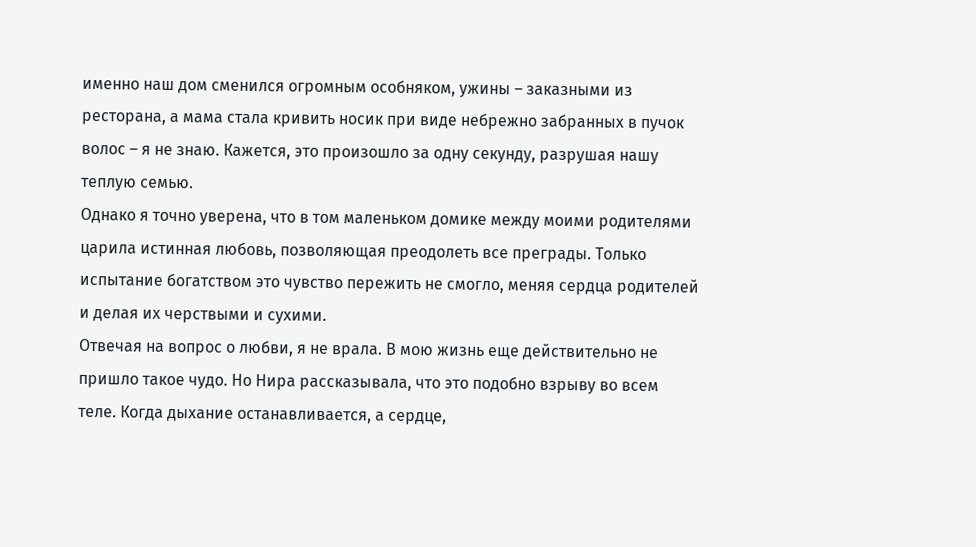именно наш дом сменился огромным особняком, ужины – заказными из ресторана, а мама стала кривить носик при виде небрежно забранных в пучок волос – я не знаю. Кажется, это произошло за одну секунду, разрушая нашу теплую семью.
Однако я точно уверена, что в том маленьком домике между моими родителями царила истинная любовь, позволяющая преодолеть все преграды. Только испытание богатством это чувство пережить не смогло, меняя сердца родителей и делая их черствыми и сухими.
Отвечая на вопрос о любви, я не врала. В мою жизнь еще действительно не пришло такое чудо. Но Нира рассказывала, что это подобно взрыву во всем теле. Когда дыхание останавливается, а сердце,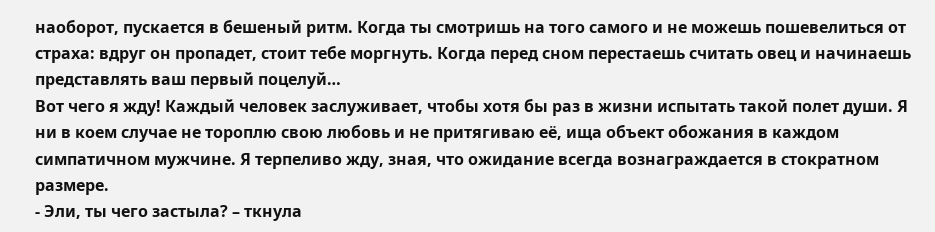наоборот, пускается в бешеный ритм. Когда ты смотришь на того самого и не можешь пошевелиться от страха: вдруг он пропадет, стоит тебе моргнуть. Когда перед сном перестаешь считать овец и начинаешь представлять ваш первый поцелуй…
Вот чего я жду! Каждый человек заслуживает, чтобы хотя бы раз в жизни испытать такой полет души. Я ни в коем случае не тороплю свою любовь и не притягиваю её, ища объект обожания в каждом симпатичном мужчине. Я терпеливо жду, зная, что ожидание всегда вознаграждается в стократном размере.
- Эли, ты чего застыла? – ткнула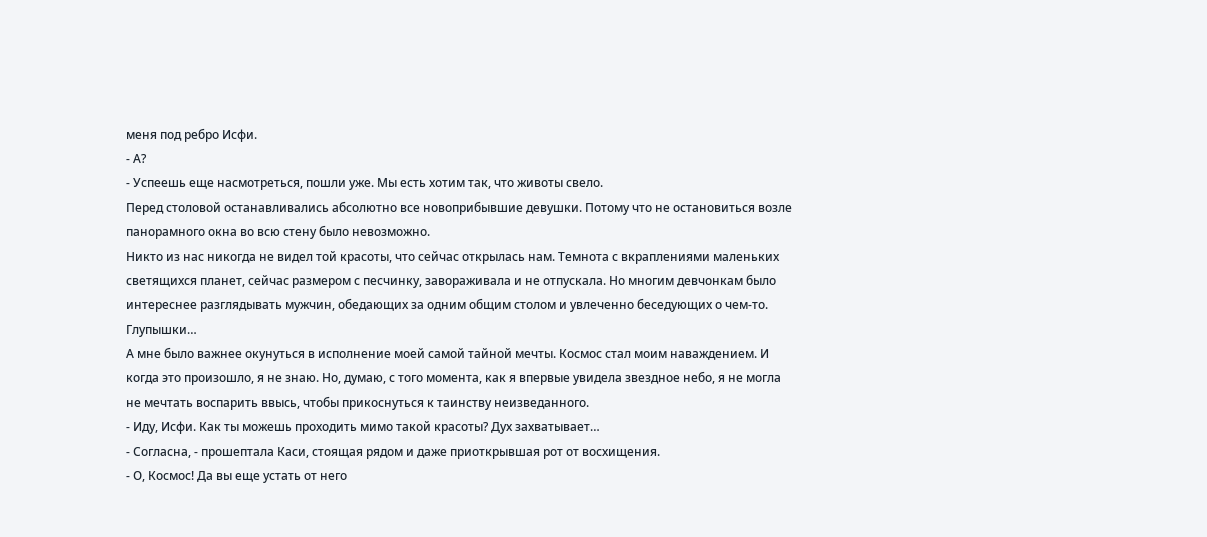меня под ребро Исфи.
- А?
- Успеешь еще насмотреться, пошли уже. Мы есть хотим так, что животы свело.
Перед столовой останавливались абсолютно все новоприбывшие девушки. Потому что не остановиться возле панорамного окна во всю стену было невозможно.
Никто из нас никогда не видел той красоты, что сейчас открылась нам. Темнота с вкраплениями маленьких светящихся планет, сейчас размером с песчинку, завораживала и не отпускала. Но многим девчонкам было интереснее разглядывать мужчин, обедающих за одним общим столом и увлеченно беседующих о чем-то. Глупышки…
А мне было важнее окунуться в исполнение моей самой тайной мечты. Космос стал моим наваждением. И когда это произошло, я не знаю. Но, думаю, с того момента, как я впервые увидела звездное небо, я не могла не мечтать воспарить ввысь, чтобы прикоснуться к таинству неизведанного.
- Иду, Исфи. Как ты можешь проходить мимо такой красоты? Дух захватывает…
- Согласна, - прошептала Каси, стоящая рядом и даже приоткрывшая рот от восхищения.
- О, Космос! Да вы еще устать от него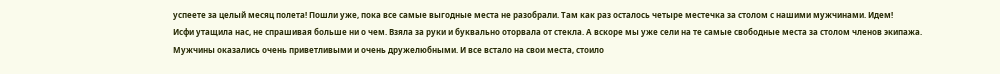успеете за целый месяц полета! Пошли уже, пока все самые выгодные места не разобрали. Там как раз осталось четыре местечка за столом с нашими мужчинами. Идем!
Исфи утащила нас, не спрашивая больше ни о чем. Взяла за руки и буквально оторвала от стекла. А вскоре мы уже сели на те самые свободные места за столом членов экипажа.
Мужчины оказались очень приветливыми и очень дружелюбными. И все встало на свои места, стоило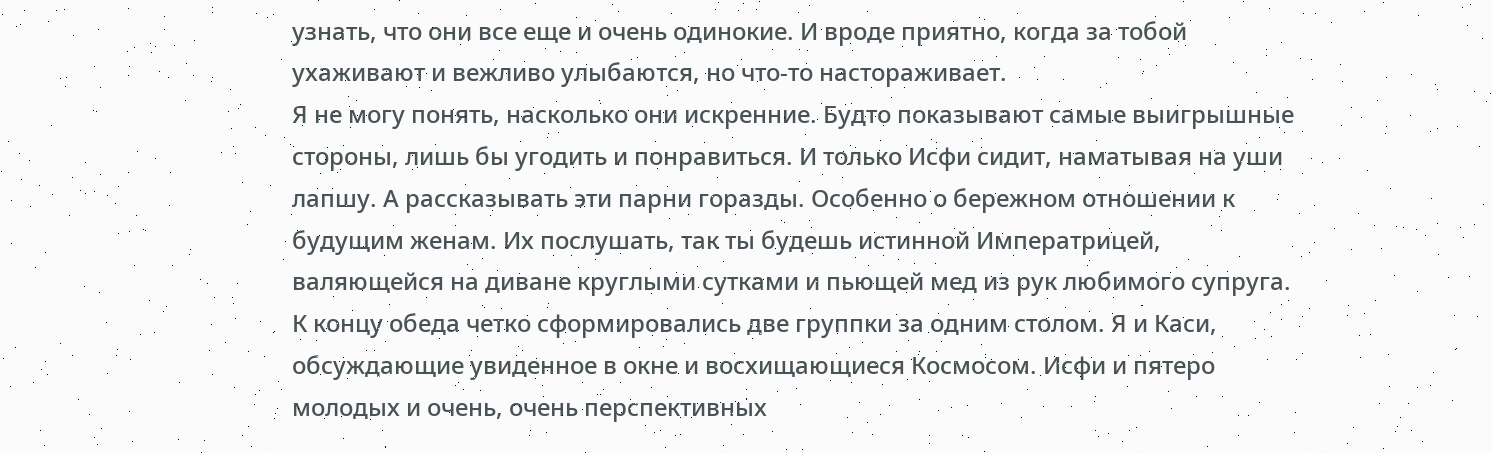узнать, что они все еще и очень одинокие. И вроде приятно, когда за тобой ухаживают и вежливо улыбаются, но что-то настораживает.
Я не могу понять, насколько они искренние. Будто показывают самые выигрышные стороны, лишь бы угодить и понравиться. И только Исфи сидит, наматывая на уши лапшу. А рассказывать эти парни горазды. Особенно о бережном отношении к будущим женам. Их послушать, так ты будешь истинной Императрицей, валяющейся на диване круглыми сутками и пьющей мед из рук любимого супруга.
К концу обеда четко сформировались две группки за одним столом. Я и Каси, обсуждающие увиденное в окне и восхищающиеся Космосом. Исфи и пятеро молодых и очень, очень перспективных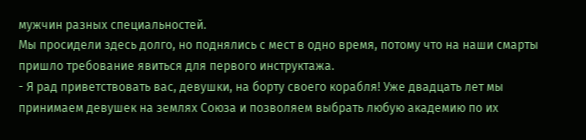мужчин разных специальностей.
Мы просидели здесь долго, но поднялись с мест в одно время, потому что на наши смарты пришло требование явиться для первого инструктажа.
- Я рад приветствовать вас, девушки, на борту своего корабля! Уже двадцать лет мы принимаем девушек на землях Союза и позволяем выбрать любую академию по их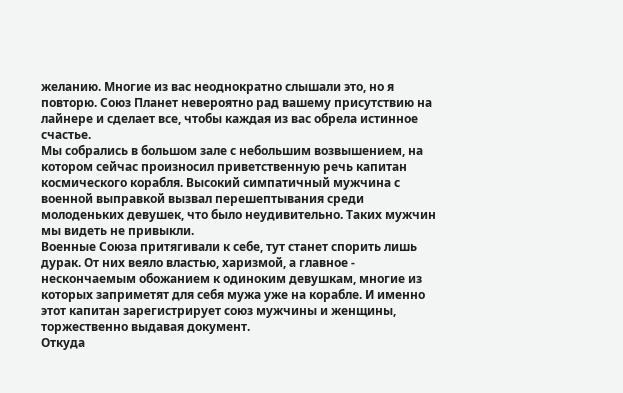желанию. Многие из вас неоднократно слышали это, но я повторю. Союз Планет невероятно рад вашему присутствию на лайнере и сделает все, чтобы каждая из вас обрела истинное счастье.
Мы собрались в большом зале с небольшим возвышением, на котором сейчас произносил приветственную речь капитан космического корабля. Высокий симпатичный мужчина с военной выправкой вызвал перешептывания среди молоденьких девушек, что было неудивительно. Таких мужчин мы видеть не привыкли.
Военные Союза притягивали к себе, тут станет спорить лишь дурак. От них веяло властью, харизмой, а главное - нескончаемым обожанием к одиноким девушкам, многие из которых заприметят для себя мужа уже на корабле. И именно этот капитан зарегистрирует союз мужчины и женщины, торжественно выдавая документ.
Откуда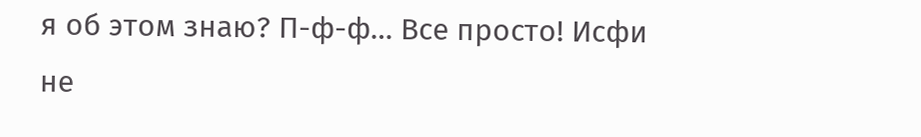я об этом знаю? П-ф-ф… Все просто! Исфи не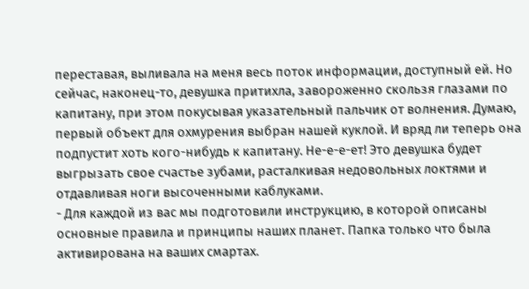переставая, выливала на меня весь поток информации, доступный ей. Но сейчас, наконец-то, девушка притихла, завороженно скользя глазами по капитану, при этом покусывая указательный пальчик от волнения. Думаю, первый объект для охмурения выбран нашей куклой. И вряд ли теперь она подпустит хоть кого-нибудь к капитану. Не-е-е-ет! Это девушка будет выгрызать свое счастье зубами, расталкивая недовольных локтями и отдавливая ноги высоченными каблуками.
- Для каждой из вас мы подготовили инструкцию, в которой описаны основные правила и принципы наших планет. Папка только что была активирована на ваших смартах.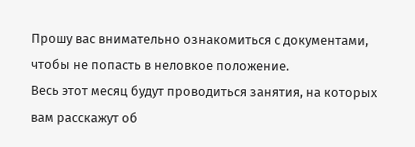Прошу вас внимательно ознакомиться с документами, чтобы не попасть в неловкое положение.
Весь этот месяц будут проводиться занятия, на которых вам расскажут об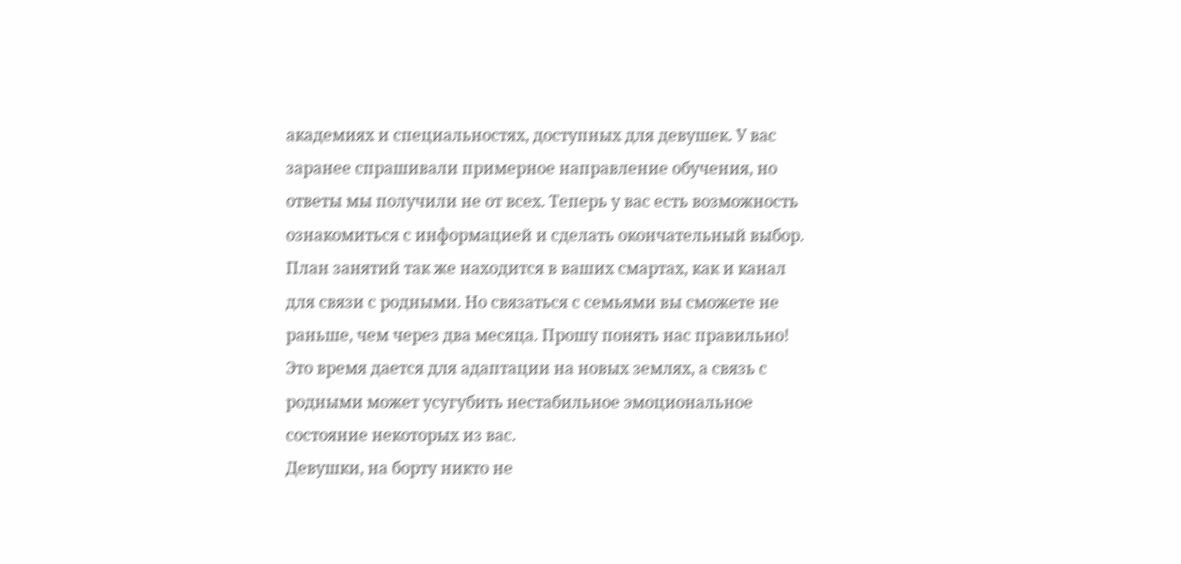академиях и специальностях, доступных для девушек. У вас заранее спрашивали примерное направление обучения, но ответы мы получили не от всех. Теперь у вас есть возможность ознакомиться с информацией и сделать окончательный выбор.
План занятий так же находится в ваших смартах, как и канал для связи с родными. Но связаться с семьями вы сможете не раньше, чем через два месяца. Прошу понять нас правильно! Это время дается для адаптации на новых землях, а связь с родными может усугубить нестабильное эмоциональное состояние некоторых из вас.
Девушки, на борту никто не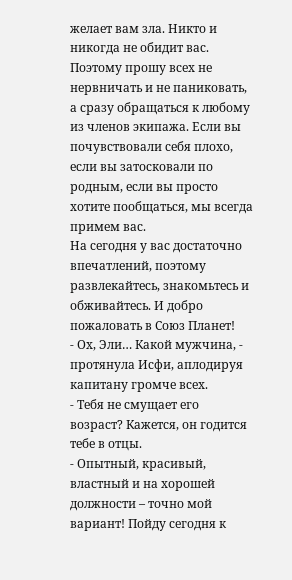желает вам зла. Никто и никогда не обидит вас. Поэтому прошу всех не нервничать и не паниковать, а сразу обращаться к любому из членов экипажа. Если вы почувствовали себя плохо, если вы затосковали по родным, если вы просто хотите пообщаться, мы всегда примем вас.
На сегодня у вас достаточно впечатлений, поэтому развлекайтесь, знакомьтесь и обживайтесь. И добро пожаловать в Союз Планет!
- Ох, Эли… Какой мужчина, - протянула Исфи, аплодируя капитану громче всех.
- Тебя не смущает его возраст? Кажется, он годится тебе в отцы.
- Опытный, красивый, властный и на хорошей должности – точно мой вариант! Пойду сегодня к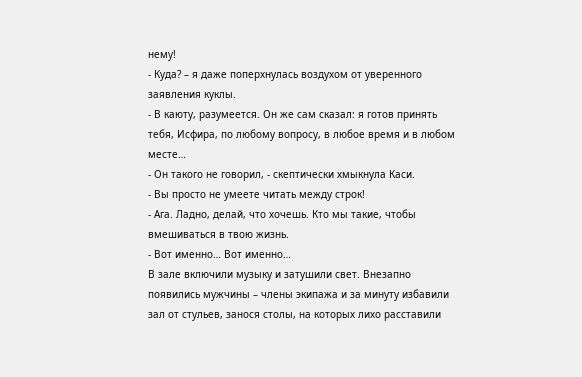нему!
- Куда? – я даже поперхнулась воздухом от уверенного заявления куклы.
- В каюту, разумеется. Он же сам сказал: я готов принять тебя, Исфира, по любому вопросу, в любое время и в любом месте…
- Он такого не говорил, - скептически хмыкнула Каси.
- Вы просто не умеете читать между строк!
- Ага. Ладно, делай, что хочешь. Кто мы такие, чтобы вмешиваться в твою жизнь.
- Вот именно… Вот именно…
В зале включили музыку и затушили свет. Внезапно появились мужчины – члены экипажа и за минуту избавили зал от стульев, занося столы, на которых лихо расставили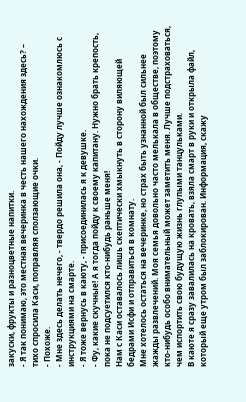закуски, фрукты и разноцветные напитки.
- Я так понимаю, это местная вечеринка в честь нашего нахождения здесь? – тихо спросила Каси, поправляя сползающие очки.
- Похоже.
- Мне здесь делать нечего, - твердо решила она, - Пойду лучше ознакомлюсь с инструкциями на смарте.
- Я тоже вернусь в каюту, - присоединилась я к девушке.
- Фу, какие скучные! А я тогда пойду к своему капитану. Нужно брать крепость, пока не подсуетился кто-нибудь раньше меня!
Нам с Каси оставалось лишь скептически хмыкнуть в сторону виляющей бедрами Исфи и отправиться в комнату.
Мне хотелось остаться на вечеринке, но страх быть узнанной был сильнее жажды развлечений. Моя семья довольно часто мелькала в обществе, поэтому кто-нибудь особо внимательный может заметить меня. Лучше подстраховаться, чем испортить свою будущую жизнь глупыми танцульками.
В каюте я сразу завалилась на кровать, взяла смарт в руки и открыла файл, который еще утром был заблокирован. Информация, скажу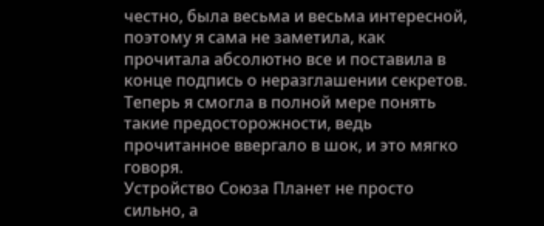честно, была весьма и весьма интересной, поэтому я сама не заметила, как прочитала абсолютно все и поставила в конце подпись о неразглашении секретов. Теперь я смогла в полной мере понять такие предосторожности, ведь прочитанное ввергало в шок, и это мягко говоря.
Устройство Союза Планет не просто сильно, а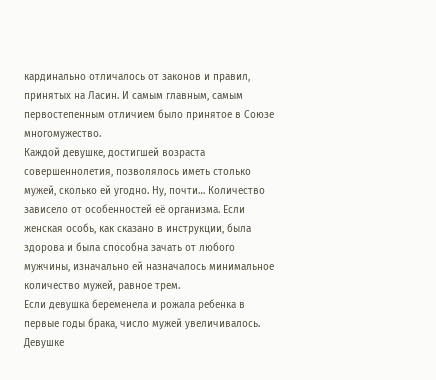кардинально отличалось от законов и правил, принятых на Ласин. И самым главным, самым первостепенным отличием было принятое в Союзе многомужество.
Каждой девушке, достигшей возраста совершеннолетия, позволялось иметь столько мужей, сколько ей угодно. Ну, почти… Количество зависело от особенностей её организма. Если женская особь, как сказано в инструкции, была здорова и была способна зачать от любого мужчины, изначально ей назначалось минимальное количество мужей, равное трем.
Если девушка беременела и рожала ребенка в первые годы брака, число мужей увеличивалось. Девушке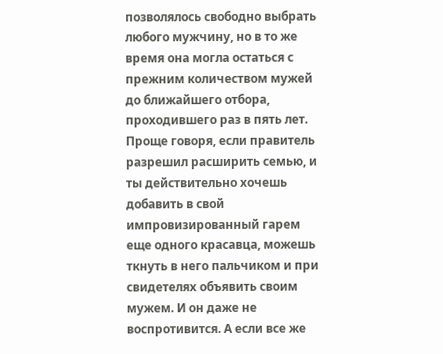позволялось свободно выбрать любого мужчину, но в то же время она могла остаться с прежним количеством мужей до ближайшего отбора, проходившего раз в пять лет.
Проще говоря, если правитель разрешил расширить семью, и ты действительно хочешь добавить в свой импровизированный гарем еще одного красавца, можешь ткнуть в него пальчиком и при свидетелях объявить своим мужем. И он даже не воспротивится. А если все же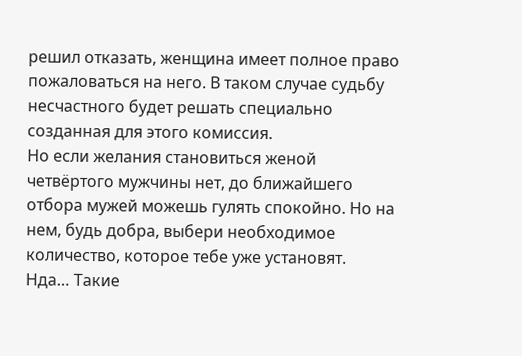решил отказать, женщина имеет полное право пожаловаться на него. В таком случае судьбу несчастного будет решать специально созданная для этого комиссия.
Но если желания становиться женой четвёртого мужчины нет, до ближайшего отбора мужей можешь гулять спокойно. Но на нем, будь добра, выбери необходимое количество, которое тебе уже установят.
Нда… Такие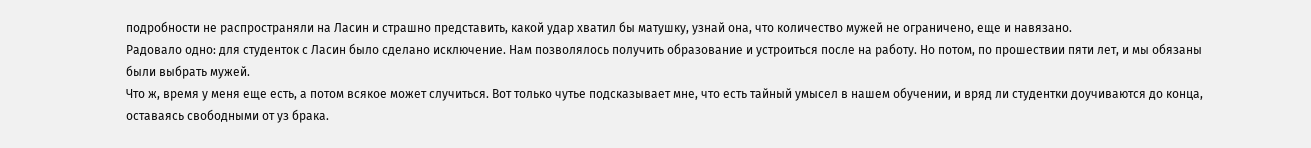подробности не распространяли на Ласин и страшно представить, какой удар хватил бы матушку, узнай она, что количество мужей не ограничено, еще и навязано.
Радовало одно: для студенток с Ласин было сделано исключение. Нам позволялось получить образование и устроиться после на работу. Но потом, по прошествии пяти лет, и мы обязаны были выбрать мужей.
Что ж, время у меня еще есть, а потом всякое может случиться. Вот только чутье подсказывает мне, что есть тайный умысел в нашем обучении, и вряд ли студентки доучиваются до конца, оставаясь свободными от уз брака.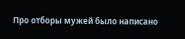Про отборы мужей было написано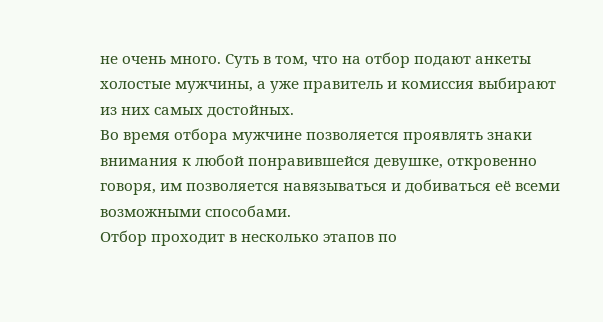не очень много. Суть в том, что на отбор подают анкеты холостые мужчины, а уже правитель и комиссия выбирают из них самых достойных.
Во время отбора мужчине позволяется проявлять знаки внимания к любой понравившейся девушке, откровенно говоря, им позволяется навязываться и добиваться её всеми возможными способами.
Отбор проходит в несколько этапов по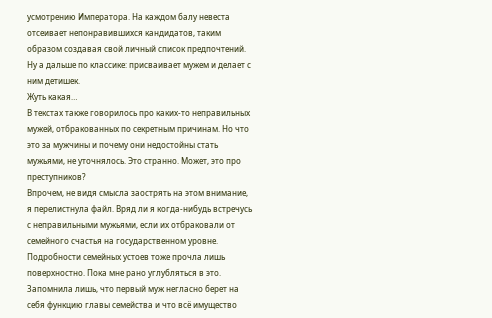усмотрению Императора. На каждом балу невеста отсеивает непонравившихся кандидатов, таким образом создавая свой личный список предпочтений. Ну а дальше по классике: присваивает мужем и делает с ним детишек.
Жуть какая…
В текстах также говорилось про каких-то неправильных мужей, отбракованных по секретным причинам. Но что это за мужчины и почему они недостойны стать мужьями, не уточнялось. Это странно. Может, это про преступников?
Впрочем, не видя смысла заострять на этом внимание, я перелистнула файл. Вряд ли я когда-нибудь встречусь с неправильными мужьями, если их отбраковали от семейного счастья на государственном уровне.
Подробности семейных устоев тоже прочла лишь поверхностно. Пока мне рано углубляться в это. Запомнила лишь, что первый муж негласно берет на себя функцию главы семейства и что всё имущество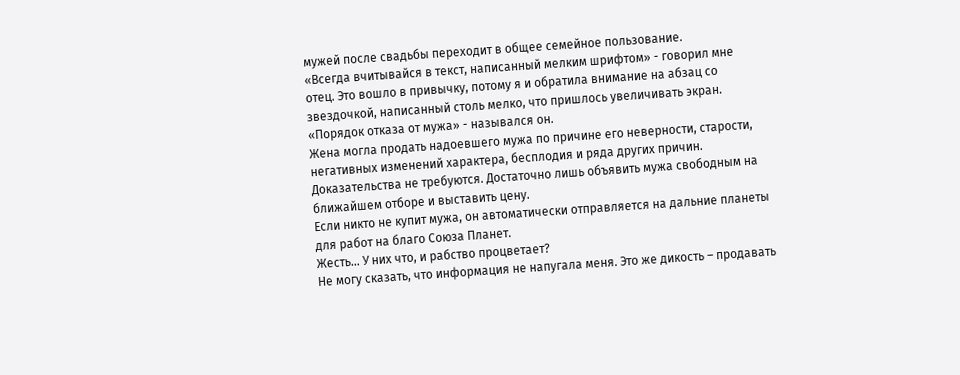мужей после свадьбы переходит в общее семейное пользование.
«Всегда вчитывайся в текст, написанный мелким шрифтом» - говорил мне отец. Это вошло в привычку, потому я и обратила внимание на абзац со звездочкой, написанный столь мелко, что пришлось увеличивать экран.
«Порядок отказа от мужа» - назывался он.
Жена могла продать надоевшего мужа по причине его неверности, старости, негативных изменений характера, бесплодия и ряда других причин. Доказательства не требуются. Достаточно лишь объявить мужа свободным на ближайшем отборе и выставить цену.
Если никто не купит мужа, он автоматически отправляется на дальние планеты для работ на благо Союза Планет.
Жесть… У них что, и рабство процветает?
Не могу сказать, что информация не напугала меня. Это же дикость – продавать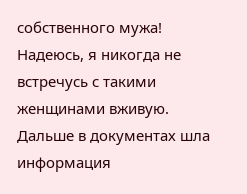собственного мужа! Надеюсь, я никогда не встречусь с такими женщинами вживую.
Дальше в документах шла информация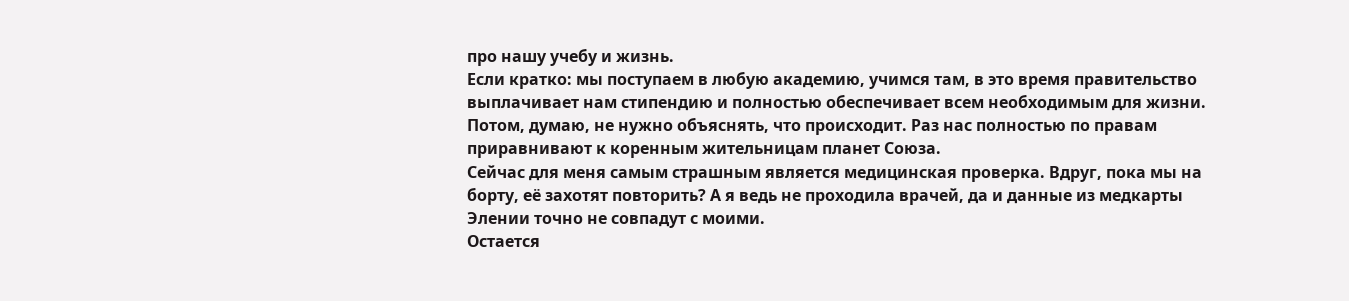про нашу учебу и жизнь.
Если кратко: мы поступаем в любую академию, учимся там, в это время правительство выплачивает нам стипендию и полностью обеспечивает всем необходимым для жизни. Потом, думаю, не нужно объяснять, что происходит. Раз нас полностью по правам приравнивают к коренным жительницам планет Союза.
Сейчас для меня самым страшным является медицинская проверка. Вдруг, пока мы на борту, её захотят повторить? А я ведь не проходила врачей, да и данные из медкарты Элении точно не совпадут с моими.
Остается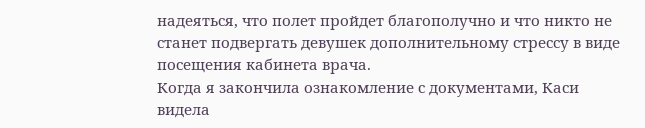надеяться, что полет пройдет благополучно и что никто не станет подвергать девушек дополнительному стрессу в виде посещения кабинета врача.
Когда я закончила ознакомление с документами, Каси видела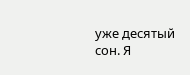уже десятый сон. Я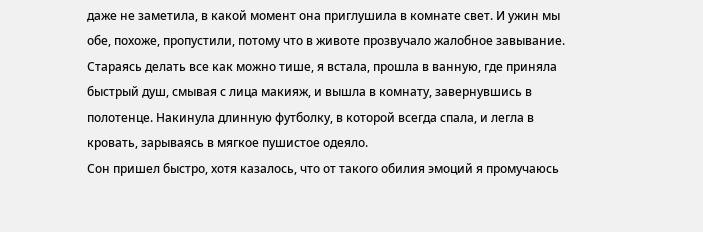даже не заметила, в какой момент она приглушила в комнате свет. И ужин мы обе, похоже, пропустили, потому что в животе прозвучало жалобное завывание.
Стараясь делать все как можно тише, я встала, прошла в ванную, где приняла быстрый душ, смывая с лица макияж, и вышла в комнату, завернувшись в полотенце. Накинула длинную футболку, в которой всегда спала, и легла в кровать, зарываясь в мягкое пушистое одеяло.
Сон пришел быстро, хотя казалось, что от такого обилия эмоций я промучаюсь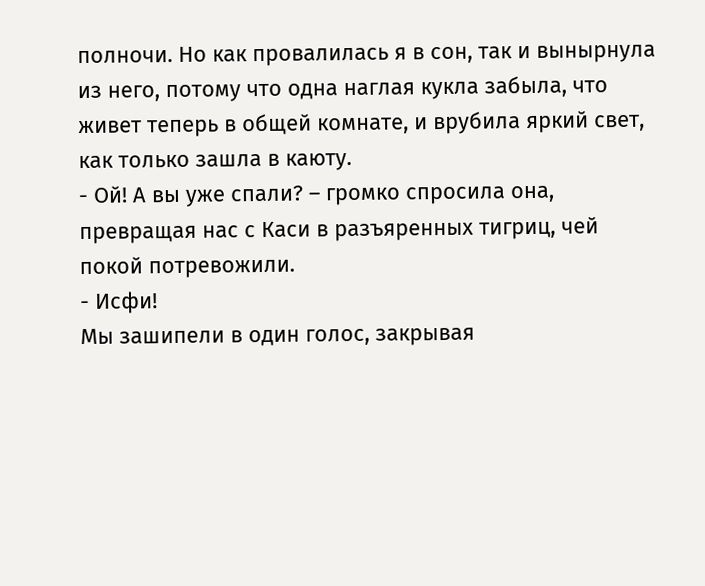полночи. Но как провалилась я в сон, так и вынырнула из него, потому что одна наглая кукла забыла, что живет теперь в общей комнате, и врубила яркий свет, как только зашла в каюту.
- Ой! А вы уже спали? – громко спросила она, превращая нас с Каси в разъяренных тигриц, чей покой потревожили.
- Исфи!
Мы зашипели в один голос, закрывая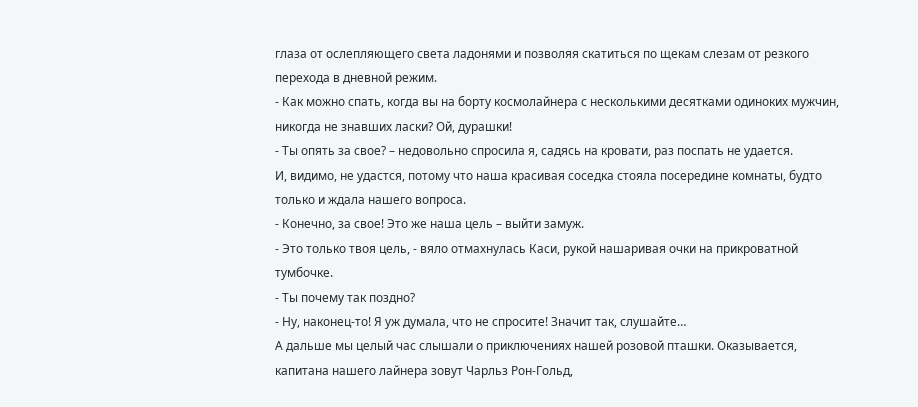глаза от ослепляющего света ладонями и позволяя скатиться по щекам слезам от резкого перехода в дневной режим.
- Как можно спать, когда вы на борту космолайнера с несколькими десятками одиноких мужчин, никогда не знавших ласки? Ой, дурашки!
- Ты опять за свое? – недовольно спросила я, садясь на кровати, раз поспать не удается.
И, видимо, не удастся, потому что наша красивая соседка стояла посередине комнаты, будто только и ждала нашего вопроса.
- Конечно, за свое! Это же наша цель – выйти замуж.
- Это только твоя цель, - вяло отмахнулась Каси, рукой нашаривая очки на прикроватной тумбочке.
- Ты почему так поздно?
- Ну, наконец-то! Я уж думала, что не спросите! Значит так, слушайте…
А дальше мы целый час слышали о приключениях нашей розовой пташки. Оказывается, капитана нашего лайнера зовут Чарльз Рон-Гольд,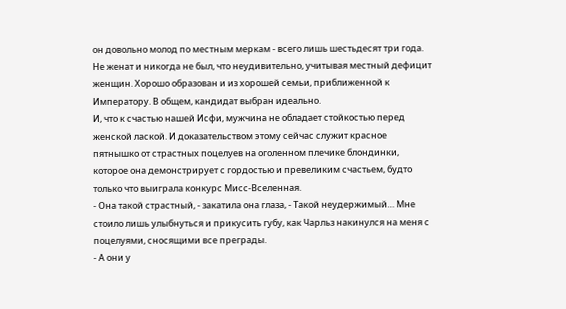он довольно молод по местным меркам - всего лишь шестьдесят три года. Не женат и никогда не был, что неудивительно, учитывая местный дефицит женщин. Хорошо образован и из хорошей семьи, приближенной к Императору. В общем, кандидат выбран идеально.
И, что к счастью нашей Исфи, мужчина не обладает стойкостью перед женской лаской. И доказательством этому сейчас служит красное пятнышко от страстных поцелуев на оголенном плечике блондинки, которое она демонстрирует с гордостью и превеликим счастьем, будто только что выиграла конкурс Мисс-Вселенная.
- Она такой страстный, - закатила она глаза, - Такой неудержимый… Мне стоило лишь улыбнуться и прикусить губу, как Чарльз накинулся на меня с поцелуями, сносящими все преграды.
- А они у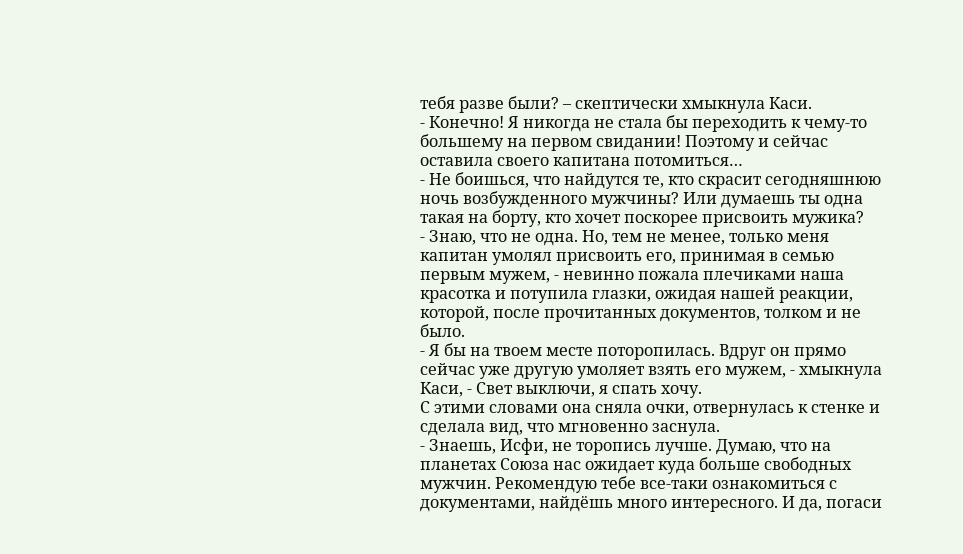тебя разве были? – скептически хмыкнула Каси.
- Конечно! Я никогда не стала бы переходить к чему-то большему на первом свидании! Поэтому и сейчас оставила своего капитана потомиться…
- Не боишься, что найдутся те, кто скрасит сегодняшнюю ночь возбужденного мужчины? Или думаешь ты одна такая на борту, кто хочет поскорее присвоить мужика?
- Знаю, что не одна. Но, тем не менее, только меня капитан умолял присвоить его, принимая в семью первым мужем, - невинно пожала плечиками наша красотка и потупила глазки, ожидая нашей реакции, которой, после прочитанных документов, толком и не было.
- Я бы на твоем месте поторопилась. Вдруг он прямо сейчас уже другую умоляет взять его мужем, - хмыкнула Каси, - Свет выключи, я спать хочу.
С этими словами она сняла очки, отвернулась к стенке и сделала вид, что мгновенно заснула.
- Знаешь, Исфи, не торопись лучше. Думаю, что на планетах Союза нас ожидает куда больше свободных мужчин. Рекомендую тебе все-таки ознакомиться с документами, найдёшь много интересного. И да, погаси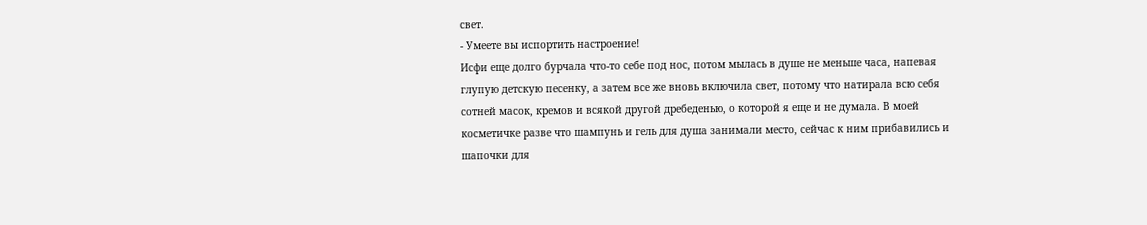свет.
- Умеете вы испортить настроение!
Исфи еще долго бурчала что-то себе под нос, потом мылась в душе не меньше часа, напевая глупую детскую песенку, а затем все же вновь включила свет, потому что натирала всю себя сотней масок, кремов и всякой другой дребеденью, о которой я еще и не думала. В моей косметичке разве что шампунь и гель для душа занимали место, сейчас к ним прибавились и шапочки для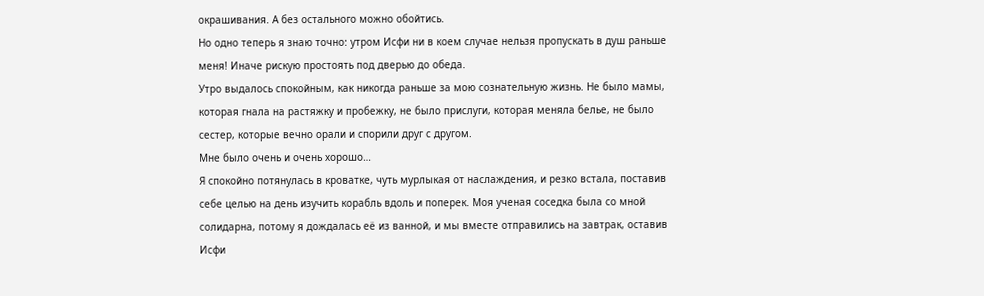окрашивания. А без остального можно обойтись.
Но одно теперь я знаю точно: утром Исфи ни в коем случае нельзя пропускать в душ раньше меня! Иначе рискую простоять под дверью до обеда.
Утро выдалось спокойным, как никогда раньше за мою сознательную жизнь. Не было мамы, которая гнала на растяжку и пробежку, не было прислуги, которая меняла белье, не было сестер, которые вечно орали и спорили друг с другом.
Мне было очень и очень хорошо…
Я спокойно потянулась в кроватке, чуть мурлыкая от наслаждения, и резко встала, поставив себе целью на день изучить корабль вдоль и поперек. Моя ученая соседка была со мной солидарна, потому я дождалась её из ванной, и мы вместе отправились на завтрак, оставив Исфи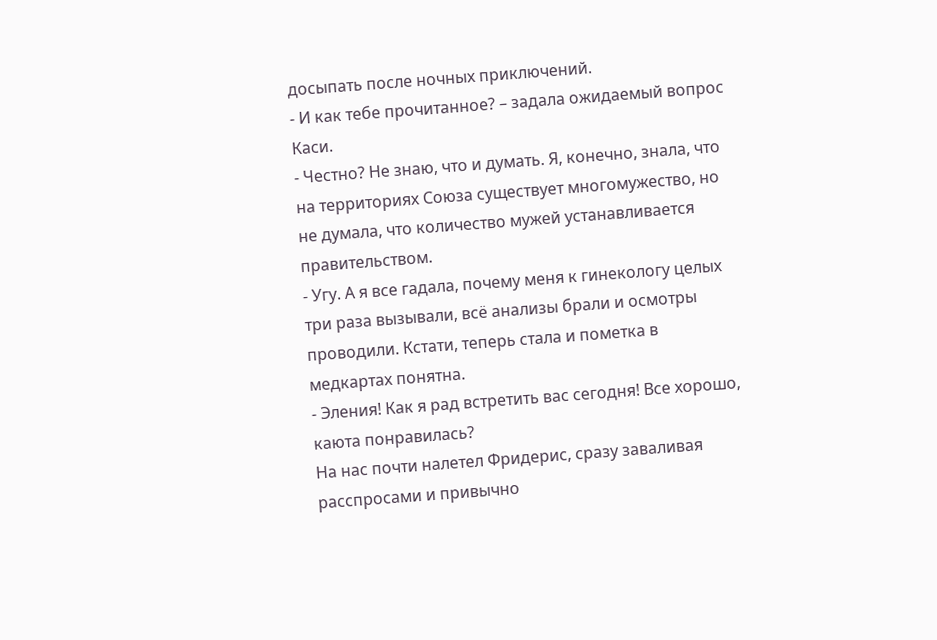досыпать после ночных приключений.
- И как тебе прочитанное? – задала ожидаемый вопрос Каси.
- Честно? Не знаю, что и думать. Я, конечно, знала, что на территориях Союза существует многомужество, но не думала, что количество мужей устанавливается правительством.
- Угу. А я все гадала, почему меня к гинекологу целых три раза вызывали, всё анализы брали и осмотры проводили. Кстати, теперь стала и пометка в медкартах понятна.
- Эления! Как я рад встретить вас сегодня! Все хорошо, каюта понравилась?
На нас почти налетел Фридерис, сразу заваливая расспросами и привычно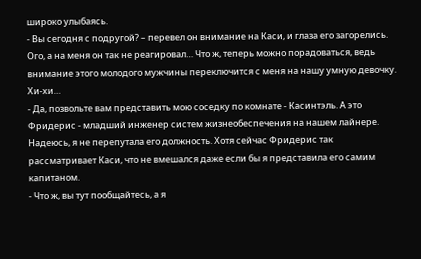широко улыбаясь.
- Вы сегодня с подругой? – перевел он внимание на Каси, и глаза его загорелись.
Ого, а на меня он так не реагировал… Что ж, теперь можно порадоваться, ведь внимание этого молодого мужчины переключится с меня на нашу умную девочку. Хи-хи…
- Да, позвольте вам представить мою соседку по комнате - Касинтэль. А это Фридерис - младший инженер систем жизнеобеспечения на нашем лайнере.
Надеюсь, я не перепутала его должность. Хотя сейчас Фридерис так рассматривает Каси, что не вмешался даже если бы я представила его самим капитаном.
- Что ж, вы тут пообщайтесь, а я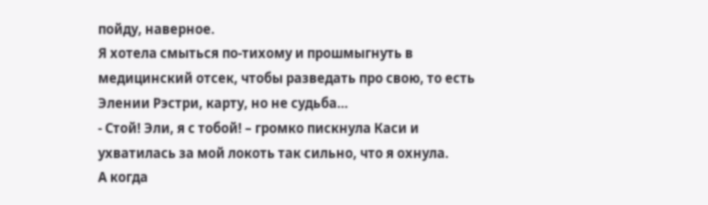пойду, наверное.
Я хотела смыться по-тихому и прошмыгнуть в медицинский отсек, чтобы разведать про свою, то есть Элении Рэстри, карту, но не судьба…
- Стой! Эли, я с тобой! – громко пискнула Каси и ухватилась за мой локоть так сильно, что я охнула.
А когда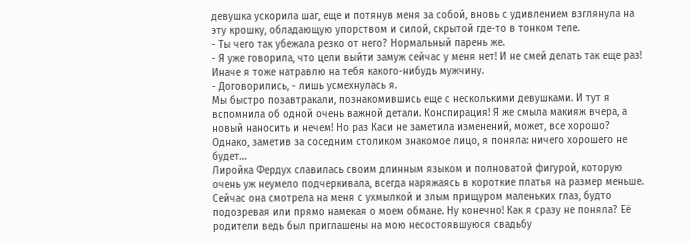девушка ускорила шаг, еще и потянув меня за собой, вновь с удивлением взглянула на эту крошку, обладающую упорством и силой, скрытой где-то в тонком теле.
- Ты чего так убежала резко от него? Нормальный парень же.
- Я уже говорила, что цели выйти замуж сейчас у меня нет! И не смей делать так еще раз! Иначе я тоже натравлю на тебя какого-нибудь мужчину.
- Договорились, - лишь усмехнулась я.
Мы быстро позавтракали, познакомившись еще с несколькими девушками. И тут я вспомнила об одной очень важной детали. Конспирация! Я же смыла макияж вчера, а новый наносить и нечем! Но раз Каси не заметила изменений, может, все хорошо?
Однако, заметив за соседним столиком знакомое лицо, я поняла: ничего хорошего не будет…
Лиройка Фердух славилась своим длинным языком и полноватой фигурой, которую очень уж неумело подчеркивала, всегда наряжаясь в короткие платья на размер меньше.
Сейчас она смотрела на меня с ухмылкой и злым прищуром маленьких глаз, будто подозревая или прямо намекая о моем обмане. Ну конечно! Как я сразу не поняла? Её родители ведь был приглашены на мою несостоявшуюся свадьбу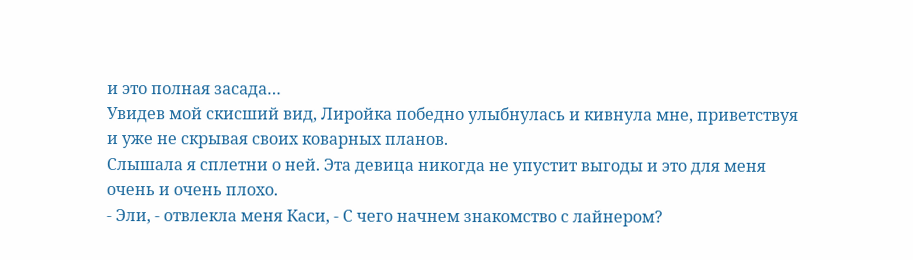и это полная засада…
Увидев мой скисший вид, Лиройка победно улыбнулась и кивнула мне, приветствуя и уже не скрывая своих коварных планов.
Слышала я сплетни о ней. Эта девица никогда не упустит выгоды и это для меня очень и очень плохо.
- Эли, - отвлекла меня Каси, - С чего начнем знакомство с лайнером?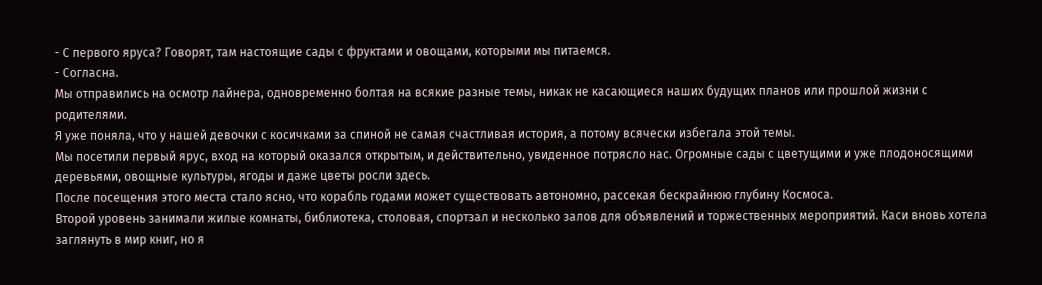- С первого яруса? Говорят, там настоящие сады с фруктами и овощами, которыми мы питаемся.
- Согласна.
Мы отправились на осмотр лайнера, одновременно болтая на всякие разные темы, никак не касающиеся наших будущих планов или прошлой жизни с родителями.
Я уже поняла, что у нашей девочки с косичками за спиной не самая счастливая история, а потому всячески избегала этой темы.
Мы посетили первый ярус, вход на который оказался открытым, и действительно, увиденное потрясло нас. Огромные сады с цветущими и уже плодоносящими деревьями, овощные культуры, ягоды и даже цветы росли здесь.
После посещения этого места стало ясно, что корабль годами может существовать автономно, рассекая бескрайнюю глубину Космоса.
Второй уровень занимали жилые комнаты, библиотека, столовая, спортзал и несколько залов для объявлений и торжественных мероприятий. Каси вновь хотела заглянуть в мир книг, но я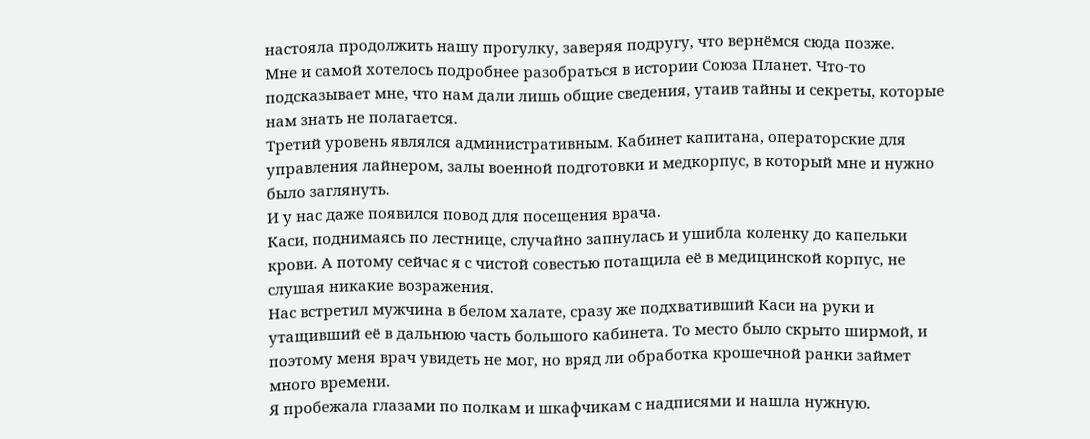настояла продолжить нашу прогулку, заверяя подругу, что вернёмся сюда позже.
Мне и самой хотелось подробнее разобраться в истории Союза Планет. Что-то подсказывает мне, что нам дали лишь общие сведения, утаив тайны и секреты, которые нам знать не полагается.
Третий уровень являлся административным. Кабинет капитана, операторские для управления лайнером, залы военной подготовки и медкорпус, в который мне и нужно было заглянуть.
И у нас даже появился повод для посещения врача.
Каси, поднимаясь по лестнице, случайно запнулась и ушибла коленку до капельки крови. А потому сейчас я с чистой совестью потащила её в медицинской корпус, не слушая никакие возражения.
Нас встретил мужчина в белом халате, сразу же подхвативший Каси на руки и утащивший её в дальнюю часть большого кабинета. То место было скрыто ширмой, и поэтому меня врач увидеть не мог, но вряд ли обработка крошечной ранки займет много времени.
Я пробежала глазами по полкам и шкафчикам с надписями и нашла нужную.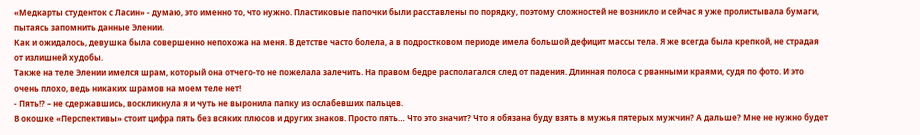«Медкарты студенток с Ласин» - думаю, это именно то, что нужно. Пластиковые папочки были расставлены по порядку, поэтому сложностей не возникло и сейчас я уже пролистывала бумаги, пытаясь запомнить данные Элении.
Как и ожидалось, девушка была совершенно непохожа на меня. В детстве часто болела, а в подростковом периоде имела большой дефицит массы тела. Я же всегда была крепкой, не страдая от излишней худобы.
Также на теле Элении имелся шрам, который она отчего-то не пожелала залечить. На правом бедре располагался след от падения. Длинная полоса с рванными краями, судя по фото. И это очень плохо, ведь никаких шрамов на моем теле нет!
- Пять!? – не сдержавшись, воскликнула я и чуть не выронила папку из ослабевших пальцев.
В окошке «Перспективы» стоит цифра пять без всяких плюсов и других знаков. Просто пять… Что это значит? Что я обязана буду взять в мужья пятерых мужчин? А дальше? Мне не нужно будет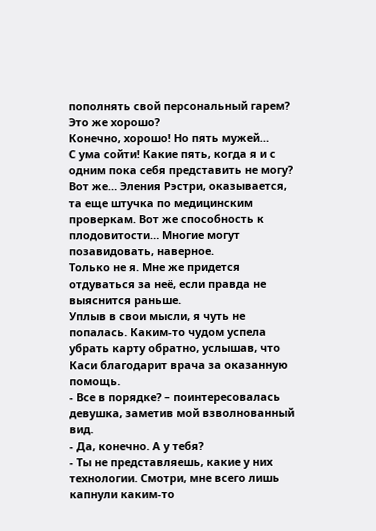пополнять свой персональный гарем? Это же хорошо?
Конечно, хорошо! Но пять мужей…
С ума сойти! Какие пять, когда я и с одним пока себя представить не могу?
Вот же… Эления Рэстри, оказывается, та еще штучка по медицинским проверкам. Вот же способность к плодовитости… Многие могут позавидовать, наверное.
Только не я. Мне же придется отдуваться за неё, если правда не выяснится раньше.
Уплыв в свои мысли, я чуть не попалась. Каким-то чудом успела убрать карту обратно, услышав, что Каси благодарит врача за оказанную помощь.
- Все в порядке? – поинтересовалась девушка, заметив мой взволнованный вид.
- Да, конечно. А у тебя?
- Ты не представляешь, какие у них технологии. Смотри, мне всего лишь капнули каким-то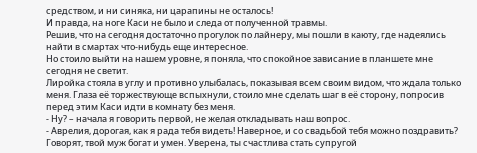средством, и ни синяка, ни царапины не осталось!
И правда, на ноге Каси не было и следа от полученной травмы.
Решив, что на сегодня достаточно прогулок по лайнеру, мы пошли в каюту, где надеялись найти в смартах что-нибудь еще интересное.
Но стоило выйти на нашем уровне, я поняла, что спокойное зависание в планшете мне сегодня не светит.
Лиройка стояла в углу и противно улыбалась, показывая всем своим видом, что ждала только меня. Глаза её торжествующе вспыхнули, стоило мне сделать шаг в её сторону, попросив перед этим Каси идти в комнату без меня.
- Ну? – начала я говорить первой, не желая откладывать наш вопрос.
- Аврелия, дорогая, как я рада тебя видеть! Наверное, и со свадьбой тебя можно поздравить? Говорят, твой муж богат и умен. Уверена, ты счастлива стать супругой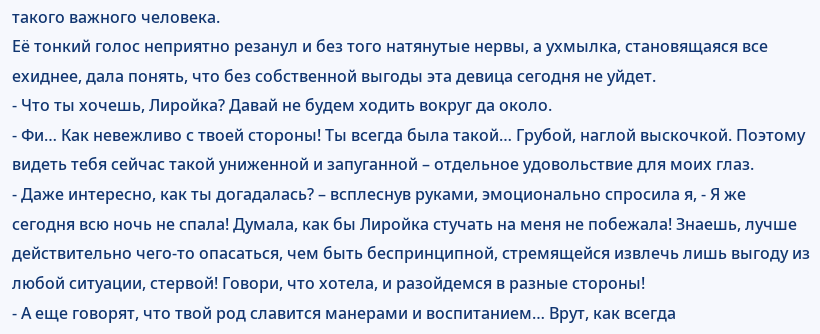такого важного человека.
Её тонкий голос неприятно резанул и без того натянутые нервы, а ухмылка, становящаяся все ехиднее, дала понять, что без собственной выгоды эта девица сегодня не уйдет.
- Что ты хочешь, Лиройка? Давай не будем ходить вокруг да около.
- Фи… Как невежливо с твоей стороны! Ты всегда была такой… Грубой, наглой выскочкой. Поэтому видеть тебя сейчас такой униженной и запуганной – отдельное удовольствие для моих глаз.
- Даже интересно, как ты догадалась? – всплеснув руками, эмоционально спросила я, - Я же сегодня всю ночь не спала! Думала, как бы Лиройка стучать на меня не побежала! Знаешь, лучше действительно чего-то опасаться, чем быть беспринципной, стремящейся извлечь лишь выгоду из любой ситуации, стервой! Говори, что хотела, и разойдемся в разные стороны!
- А еще говорят, что твой род славится манерами и воспитанием… Врут, как всегда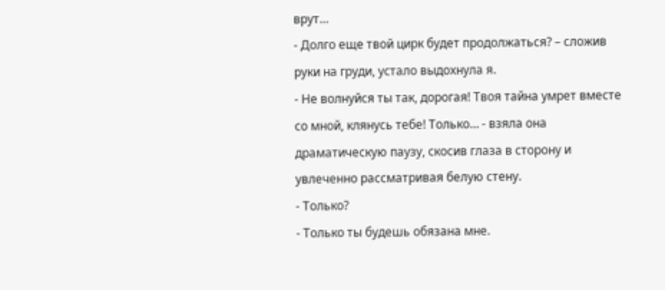врут…
- Долго еще твой цирк будет продолжаться? – сложив руки на груди, устало выдохнула я.
- Не волнуйся ты так, дорогая! Твоя тайна умрет вместе со мной, клянусь тебе! Только… - взяла она драматическую паузу, скосив глаза в сторону и увлеченно рассматривая белую стену.
- Только?
- Только ты будешь обязана мне.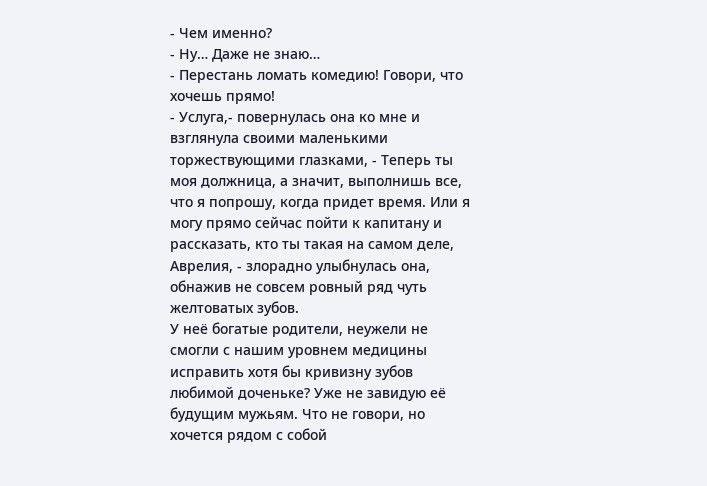- Чем именно?
- Ну… Даже не знаю…
- Перестань ломать комедию! Говори, что хочешь прямо!
- Услуга,- повернулась она ко мне и взглянула своими маленькими торжествующими глазками, - Теперь ты моя должница, а значит, выполнишь все, что я попрошу, когда придет время. Или я могу прямо сейчас пойти к капитану и рассказать, кто ты такая на самом деле, Аврелия, - злорадно улыбнулась она, обнажив не совсем ровный ряд чуть желтоватых зубов.
У неё богатые родители, неужели не смогли с нашим уровнем медицины исправить хотя бы кривизну зубов любимой доченьке? Уже не завидую её будущим мужьям. Что не говори, но хочется рядом с собой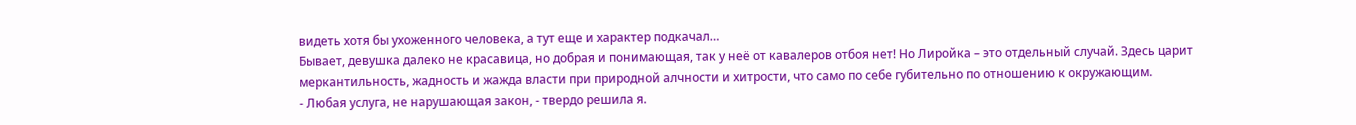видеть хотя бы ухоженного человека, а тут еще и характер подкачал…
Бывает, девушка далеко не красавица, но добрая и понимающая, так у неё от кавалеров отбоя нет! Но Лиройка – это отдельный случай. Здесь царит меркантильность, жадность и жажда власти при природной алчности и хитрости, что само по себе губительно по отношению к окружающим.
- Любая услуга, не нарушающая закон, - твердо решила я.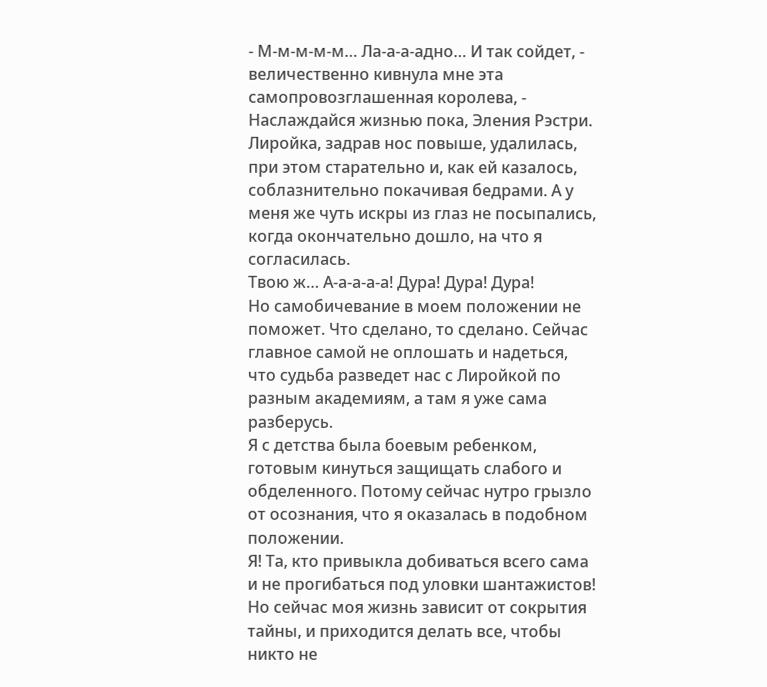- М-м-м-м-м… Ла-а-а-адно… И так сойдет, - величественно кивнула мне эта самопровозглашенная королева, - Наслаждайся жизнью пока, Эления Рэстри.
Лиройка, задрав нос повыше, удалилась, при этом старательно и, как ей казалось, соблазнительно покачивая бедрами. А у меня же чуть искры из глаз не посыпались, когда окончательно дошло, на что я согласилась.
Твою ж… А-а-а-а-а! Дура! Дура! Дура!
Но самобичевание в моем положении не поможет. Что сделано, то сделано. Сейчас главное самой не оплошать и надеться, что судьба разведет нас с Лиройкой по разным академиям, а там я уже сама разберусь.
Я с детства была боевым ребенком, готовым кинуться защищать слабого и обделенного. Потому сейчас нутро грызло от осознания, что я оказалась в подобном положении.
Я! Та, кто привыкла добиваться всего сама и не прогибаться под уловки шантажистов! Но сейчас моя жизнь зависит от сокрытия тайны, и приходится делать все, чтобы никто не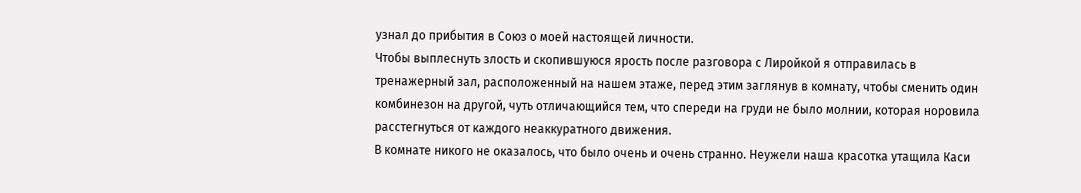узнал до прибытия в Союз о моей настоящей личности.
Чтобы выплеснуть злость и скопившуюся ярость после разговора с Лиройкой я отправилась в тренажерный зал, расположенный на нашем этаже, перед этим заглянув в комнату, чтобы сменить один комбинезон на другой, чуть отличающийся тем, что спереди на груди не было молнии, которая норовила расстегнуться от каждого неаккуратного движения.
В комнате никого не оказалось, что было очень и очень странно. Неужели наша красотка утащила Каси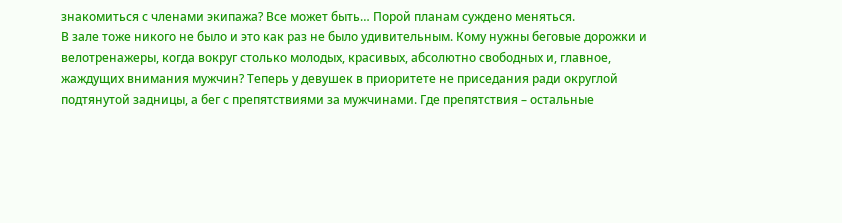знакомиться с членами экипажа? Все может быть… Порой планам суждено меняться.
В зале тоже никого не было и это как раз не было удивительным. Кому нужны беговые дорожки и велотренажеры, когда вокруг столько молодых, красивых, абсолютно свободных и, главное, жаждущих внимания мужчин? Теперь у девушек в приоритете не приседания ради округлой подтянутой задницы, а бег с препятствиями за мужчинами. Где препятствия – остальные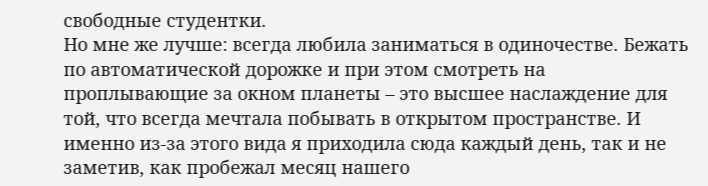свободные студентки.
Но мне же лучше: всегда любила заниматься в одиночестве. Бежать по автоматической дорожке и при этом смотреть на проплывающие за окном планеты – это высшее наслаждение для той, что всегда мечтала побывать в открытом пространстве. И именно из-за этого вида я приходила сюда каждый день, так и не заметив, как пробежал месяц нашего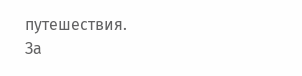путешествия.
За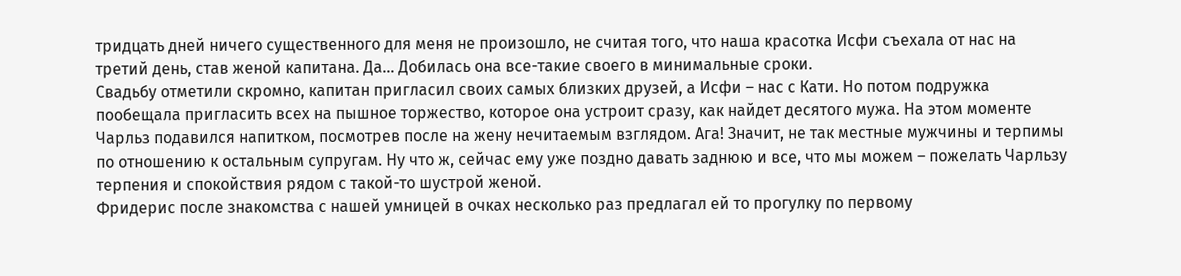тридцать дней ничего существенного для меня не произошло, не считая того, что наша красотка Исфи съехала от нас на третий день, став женой капитана. Да… Добилась она все-такие своего в минимальные сроки.
Свадьбу отметили скромно, капитан пригласил своих самых близких друзей, а Исфи – нас с Кати. Но потом подружка пообещала пригласить всех на пышное торжество, которое она устроит сразу, как найдет десятого мужа. На этом моменте Чарльз подавился напитком, посмотрев после на жену нечитаемым взглядом. Ага! Значит, не так местные мужчины и терпимы по отношению к остальным супругам. Ну что ж, сейчас ему уже поздно давать заднюю и все, что мы можем – пожелать Чарльзу терпения и спокойствия рядом с такой-то шустрой женой.
Фридерис после знакомства с нашей умницей в очках несколько раз предлагал ей то прогулку по первому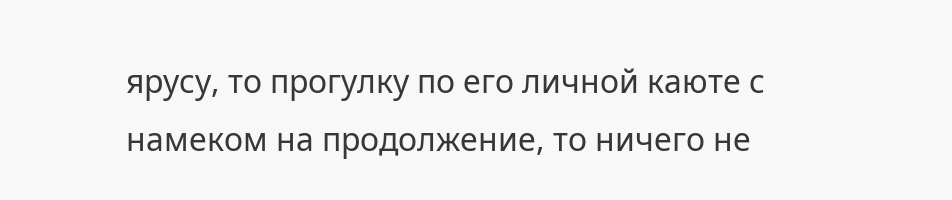ярусу, то прогулку по его личной каюте с намеком на продолжение, то ничего не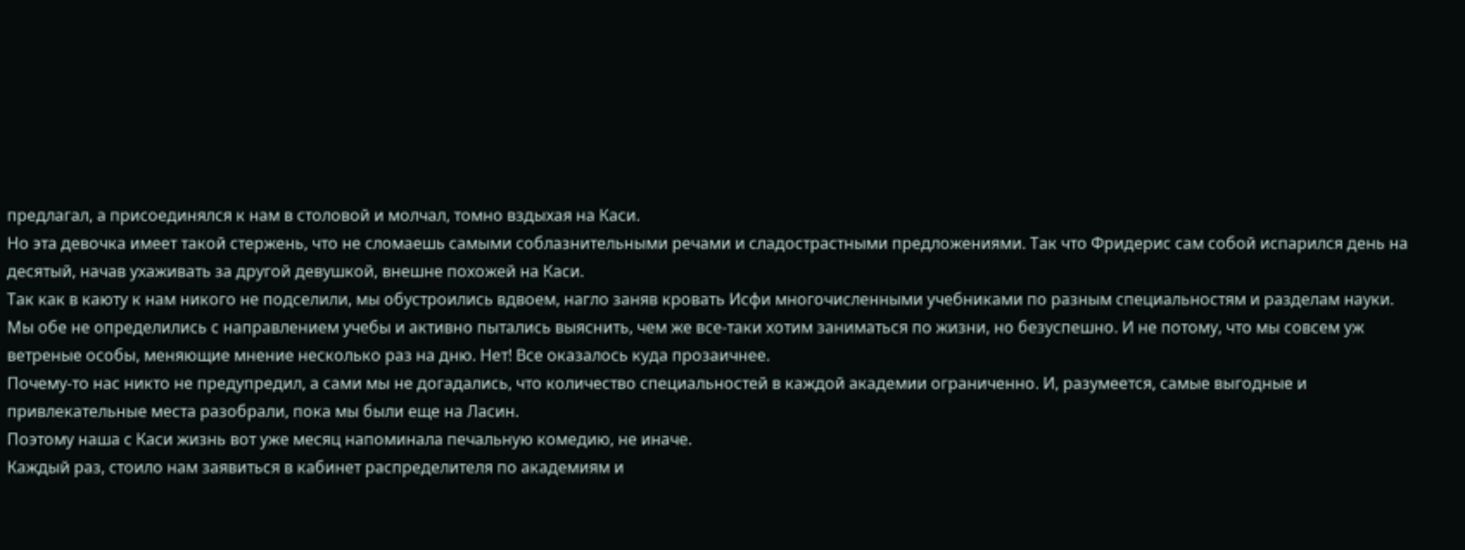предлагал, а присоединялся к нам в столовой и молчал, томно вздыхая на Каси.
Но эта девочка имеет такой стержень, что не сломаешь самыми соблазнительными речами и сладострастными предложениями. Так что Фридерис сам собой испарился день на десятый, начав ухаживать за другой девушкой, внешне похожей на Каси.
Так как в каюту к нам никого не подселили, мы обустроились вдвоем, нагло заняв кровать Исфи многочисленными учебниками по разным специальностям и разделам науки.
Мы обе не определились с направлением учебы и активно пытались выяснить, чем же все-таки хотим заниматься по жизни, но безуспешно. И не потому, что мы совсем уж ветреные особы, меняющие мнение несколько раз на дню. Нет! Все оказалось куда прозаичнее.
Почему-то нас никто не предупредил, а сами мы не догадались, что количество специальностей в каждой академии ограниченно. И, разумеется, самые выгодные и привлекательные места разобрали, пока мы были еще на Ласин.
Поэтому наша с Каси жизнь вот уже месяц напоминала печальную комедию, не иначе.
Каждый раз, стоило нам заявиться в кабинет распределителя по академиям и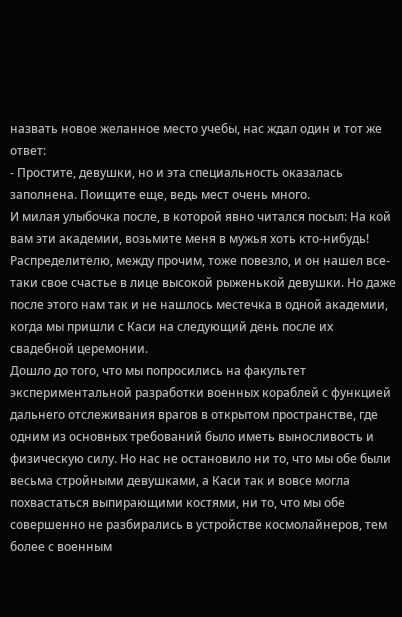назвать новое желанное место учебы, нас ждал один и тот же ответ:
- Простите, девушки, но и эта специальность оказалась заполнена. Поищите еще, ведь мест очень много.
И милая улыбочка после, в которой явно читался посыл: На кой вам эти академии, возьмите меня в мужья хоть кто-нибудь!
Распределителю, между прочим, тоже повезло, и он нашел все-таки свое счастье в лице высокой рыженькой девушки. Но даже после этого нам так и не нашлось местечка в одной академии, когда мы пришли с Каси на следующий день после их свадебной церемонии.
Дошло до того, что мы попросились на факультет экспериментальной разработки военных кораблей с функцией дальнего отслеживания врагов в открытом пространстве, где одним из основных требований было иметь выносливость и физическую силу. Но нас не остановило ни то, что мы обе были весьма стройными девушками, а Каси так и вовсе могла похвастаться выпирающими костями, ни то, что мы обе совершенно не разбирались в устройстве космолайнеров, тем более с военным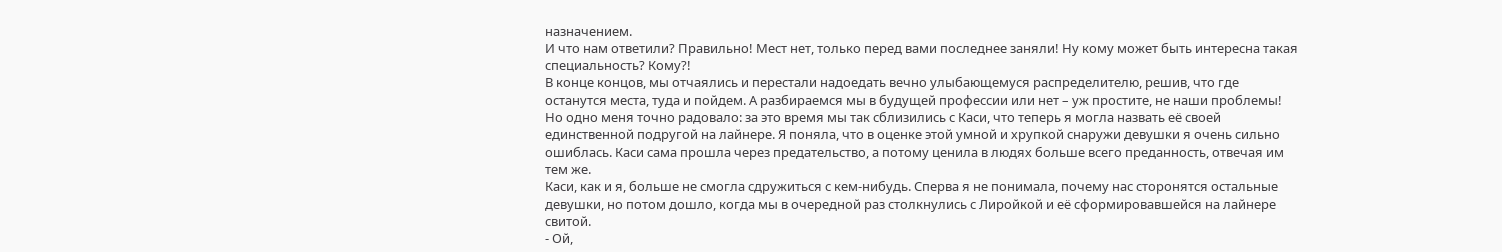назначением.
И что нам ответили? Правильно! Мест нет, только перед вами последнее заняли! Ну кому может быть интересна такая специальность? Кому?!
В конце концов, мы отчаялись и перестали надоедать вечно улыбающемуся распределителю, решив, что где останутся места, туда и пойдем. А разбираемся мы в будущей профессии или нет – уж простите, не наши проблемы!
Но одно меня точно радовало: за это время мы так сблизились с Каси, что теперь я могла назвать её своей единственной подругой на лайнере. Я поняла, что в оценке этой умной и хрупкой снаружи девушки я очень сильно ошиблась. Каси сама прошла через предательство, а потому ценила в людях больше всего преданность, отвечая им тем же.
Каси, как и я, больше не смогла сдружиться с кем-нибудь. Сперва я не понимала, почему нас сторонятся остальные девушки, но потом дошло, когда мы в очередной раз столкнулись с Лиройкой и её сформировавшейся на лайнере свитой.
- Ой,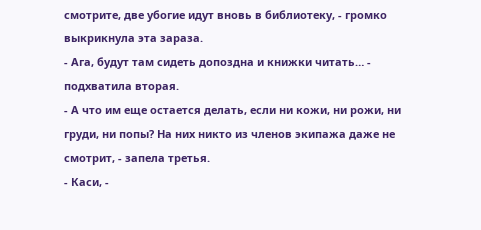смотрите, две убогие идут вновь в библиотеку, - громко выкрикнула эта зараза.
- Ага, будут там сидеть допоздна и книжки читать… - подхватила вторая.
- А что им еще остается делать, если ни кожи, ни рожи, ни груди, ни попы? На них никто из членов экипажа даже не смотрит, - запела третья.
- Каси, -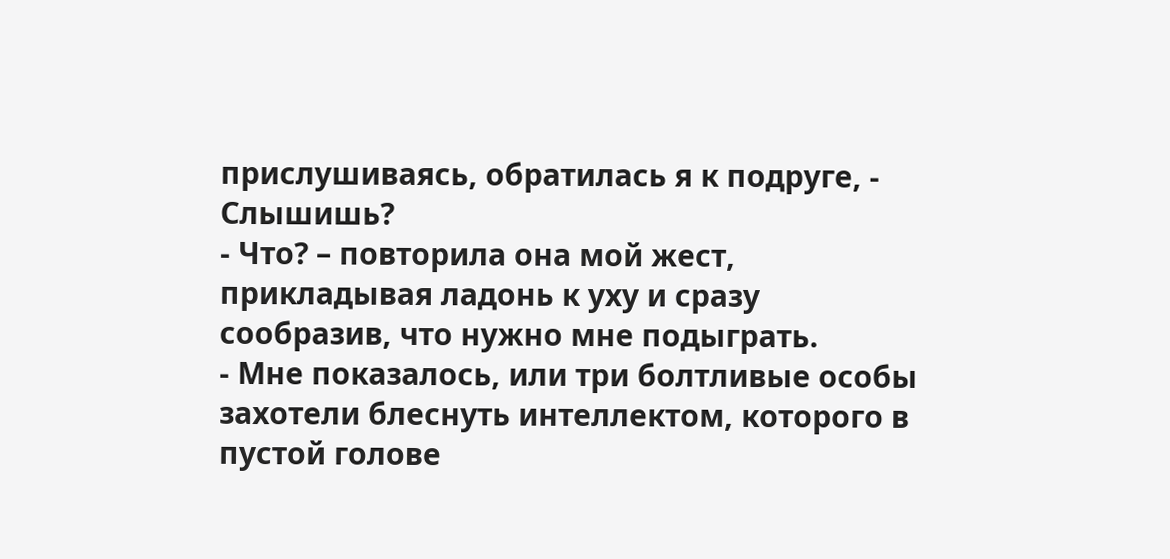прислушиваясь, обратилась я к подруге, - Слышишь?
- Что? – повторила она мой жест, прикладывая ладонь к уху и сразу сообразив, что нужно мне подыграть.
- Мне показалось, или три болтливые особы захотели блеснуть интеллектом, которого в пустой голове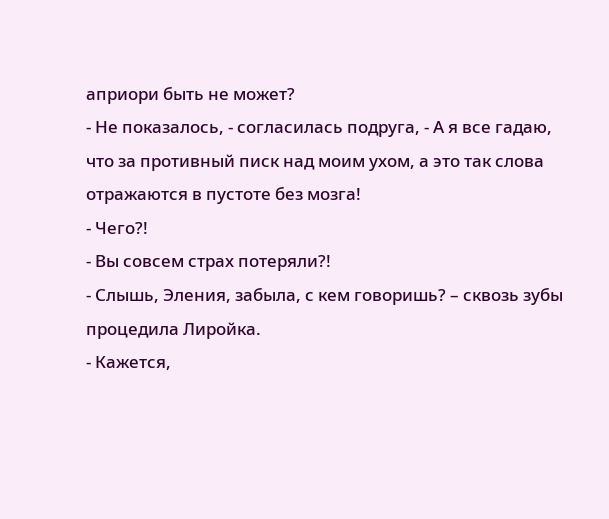априори быть не может?
- Не показалось, - согласилась подруга, - А я все гадаю, что за противный писк над моим ухом, а это так слова отражаются в пустоте без мозга!
- Чего?!
- Вы совсем страх потеряли?!
- Слышь, Эления, забыла, с кем говоришь? – сквозь зубы процедила Лиройка.
- Кажется,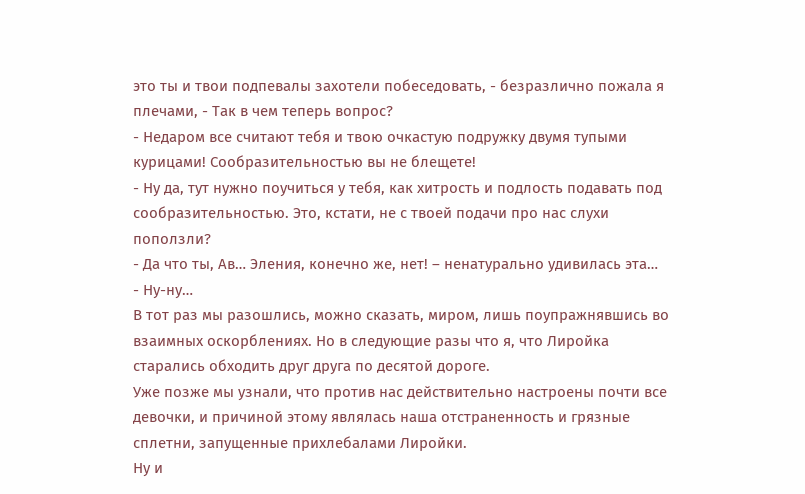это ты и твои подпевалы захотели побеседовать, - безразлично пожала я плечами, - Так в чем теперь вопрос?
- Недаром все считают тебя и твою очкастую подружку двумя тупыми курицами! Сообразительностью вы не блещете!
- Ну да, тут нужно поучиться у тебя, как хитрость и подлость подавать под сообразительностью. Это, кстати, не с твоей подачи про нас слухи поползли?
- Да что ты, Ав… Эления, конечно же, нет! – ненатурально удивилась эта…
- Ну-ну…
В тот раз мы разошлись, можно сказать, миром, лишь поупражнявшись во взаимных оскорблениях. Но в следующие разы что я, что Лиройка старались обходить друг друга по десятой дороге.
Уже позже мы узнали, что против нас действительно настроены почти все девочки, и причиной этому являлась наша отстраненность и грязные сплетни, запущенные прихлебалами Лиройки.
Ну и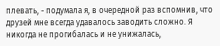плевать, - подумала я, в очередной раз вспомнив, что друзей мне всегда удавалось заводить сложно. Я никогда не прогибалась и не унижалась,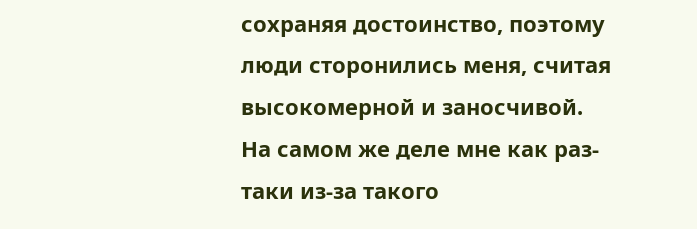сохраняя достоинство, поэтому люди сторонились меня, считая высокомерной и заносчивой.
На самом же деле мне как раз-таки из-за такого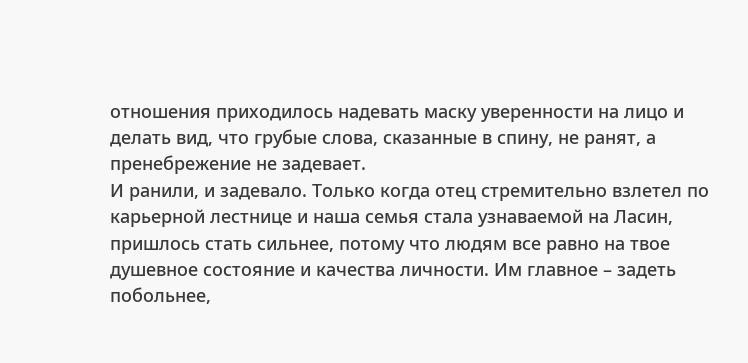отношения приходилось надевать маску уверенности на лицо и делать вид, что грубые слова, сказанные в спину, не ранят, а пренебрежение не задевает.
И ранили, и задевало. Только когда отец стремительно взлетел по карьерной лестнице и наша семья стала узнаваемой на Ласин, пришлось стать сильнее, потому что людям все равно на твое душевное состояние и качества личности. Им главное – задеть побольнее,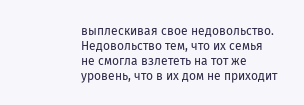выплескивая свое недовольство. Недовольство тем, что их семья не смогла взлететь на тот же уровень, что в их дом не приходит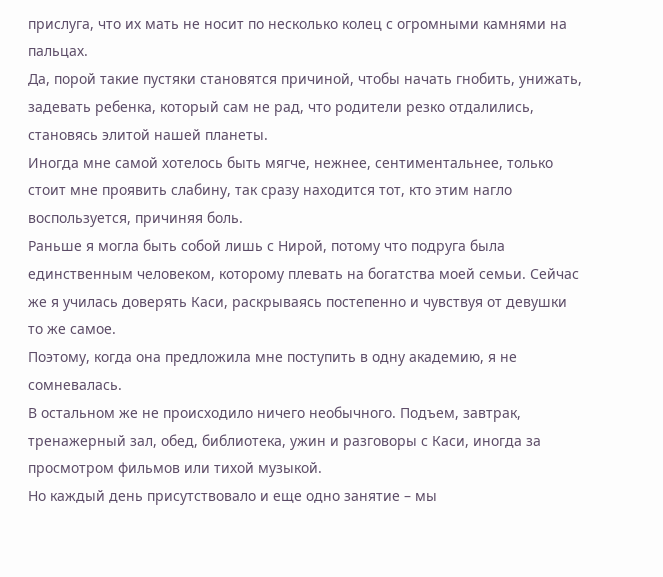прислуга, что их мать не носит по несколько колец с огромными камнями на пальцах.
Да, порой такие пустяки становятся причиной, чтобы начать гнобить, унижать, задевать ребенка, который сам не рад, что родители резко отдалились, становясь элитой нашей планеты.
Иногда мне самой хотелось быть мягче, нежнее, сентиментальнее, только стоит мне проявить слабину, так сразу находится тот, кто этим нагло воспользуется, причиняя боль.
Раньше я могла быть собой лишь с Нирой, потому что подруга была единственным человеком, которому плевать на богатства моей семьи. Сейчас же я училась доверять Каси, раскрываясь постепенно и чувствуя от девушки то же самое.
Поэтому, когда она предложила мне поступить в одну академию, я не сомневалась.
В остальном же не происходило ничего необычного. Подъем, завтрак, тренажерный зал, обед, библиотека, ужин и разговоры с Каси, иногда за просмотром фильмов или тихой музыкой.
Но каждый день присутствовало и еще одно занятие – мы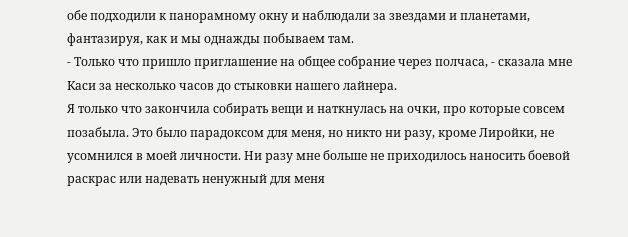обе подходили к панорамному окну и наблюдали за звездами и планетами, фантазируя, как и мы однажды побываем там.
- Только что пришло приглашение на общее собрание через полчаса, - сказала мне Каси за несколько часов до стыковки нашего лайнера.
Я только что закончила собирать вещи и наткнулась на очки, про которые совсем позабыла. Это было парадоксом для меня, но никто ни разу, кроме Лиройки, не усомнился в моей личности. Ни разу мне больше не приходилось наносить боевой раскрас или надевать ненужный для меня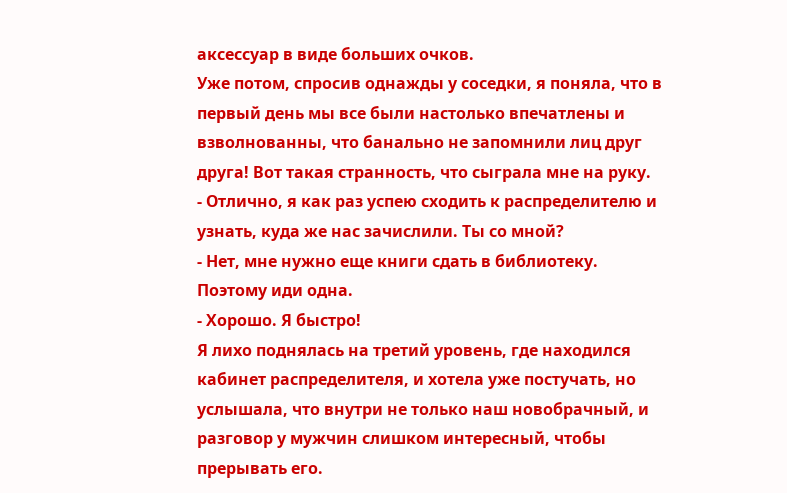аксессуар в виде больших очков.
Уже потом, спросив однажды у соседки, я поняла, что в первый день мы все были настолько впечатлены и взволнованны, что банально не запомнили лиц друг друга! Вот такая странность, что сыграла мне на руку.
- Отлично, я как раз успею сходить к распределителю и узнать, куда же нас зачислили. Ты со мной?
- Нет, мне нужно еще книги сдать в библиотеку. Поэтому иди одна.
- Хорошо. Я быстро!
Я лихо поднялась на третий уровень, где находился кабинет распределителя, и хотела уже постучать, но услышала, что внутри не только наш новобрачный, и разговор у мужчин слишком интересный, чтобы прерывать его.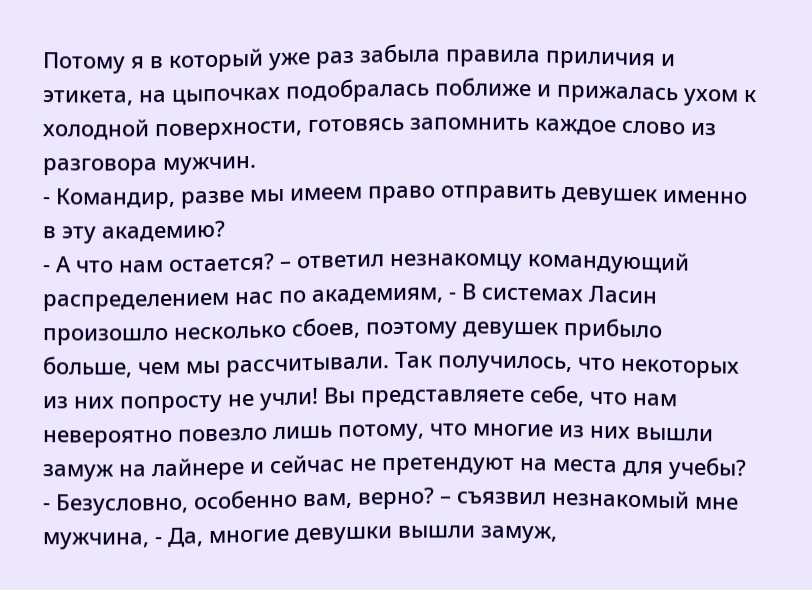Потому я в который уже раз забыла правила приличия и этикета, на цыпочках подобралась поближе и прижалась ухом к холодной поверхности, готовясь запомнить каждое слово из разговора мужчин.
- Командир, разве мы имеем право отправить девушек именно в эту академию?
- А что нам остается? – ответил незнакомцу командующий распределением нас по академиям, - В системах Ласин произошло несколько сбоев, поэтому девушек прибыло больше, чем мы рассчитывали. Так получилось, что некоторых из них попросту не учли! Вы представляете себе, что нам невероятно повезло лишь потому, что многие из них вышли замуж на лайнере и сейчас не претендуют на места для учебы?
- Безусловно, особенно вам, верно? – съязвил незнакомый мне мужчина, - Да, многие девушки вышли замуж,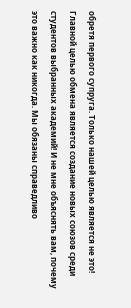обретя первого супруга. Только нашей целью является не это! Главной целью обмена является создание новых союзов среди студентов выбранных академий! И не мне объяснять вам, почему это важно как никогда. Мы обязаны справедливо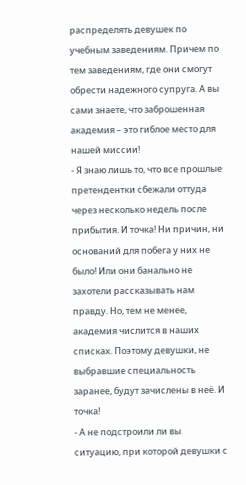распределять девушек по учебным заведениям. Причем по тем заведениям, где они смогут обрести надежного супруга. А вы сами знаете, что заброшенная академия – это гиблое место для нашей миссии!
- Я знаю лишь то, что все прошлые претендентки сбежали оттуда через несколько недель после прибытия. И точка! Ни причин, ни оснований для побега у них не было! Или они банально не захотели рассказывать нам правду. Но, тем не менее, академия числится в наших списках. Поэтому девушки, не выбравшие специальность заранее, будут зачислены в неё. И точка!
- А не подстроили ли вы ситуацию, при которой девушки с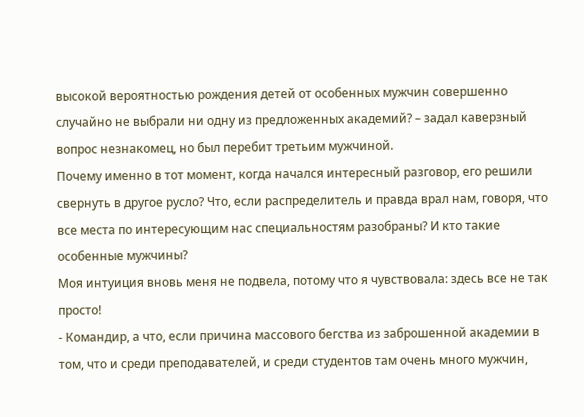высокой вероятностью рождения детей от особенных мужчин совершенно случайно не выбрали ни одну из предложенных академий? – задал каверзный вопрос незнакомец, но был перебит третьим мужчиной.
Почему именно в тот момент, когда начался интересный разговор, его решили свернуть в другое русло? Что, если распределитель и правда врал нам, говоря, что все места по интересующим нас специальностям разобраны? И кто такие особенные мужчины?
Моя интуиция вновь меня не подвела, потому что я чувствовала: здесь все не так просто!
- Командир, а что, если причина массового бегства из заброшенной академии в том, что и среди преподавателей, и среди студентов там очень много мужчин,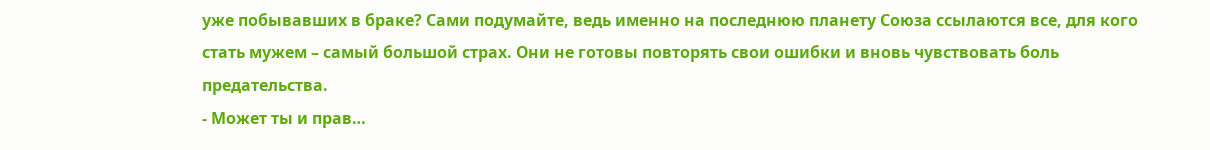уже побывавших в браке? Сами подумайте, ведь именно на последнюю планету Союза ссылаются все, для кого стать мужем – самый большой страх. Они не готовы повторять свои ошибки и вновь чувствовать боль предательства.
- Может ты и прав…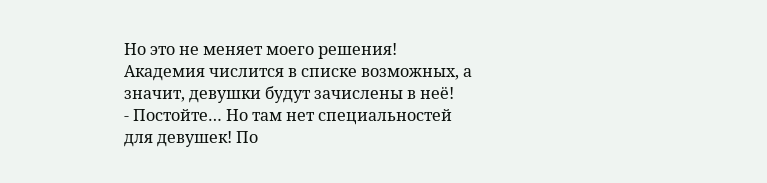Но это не меняет моего решения! Академия числится в списке возможных, а значит, девушки будут зачислены в неё!
- Постойте… Но там нет специальностей для девушек! По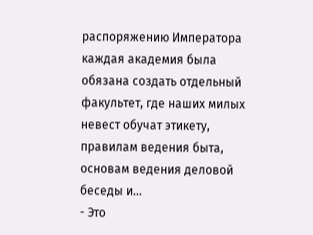распоряжению Императора каждая академия была обязана создать отдельный факультет, где наших милых невест обучат этикету, правилам ведения быта, основам ведения деловой беседы и…
- Это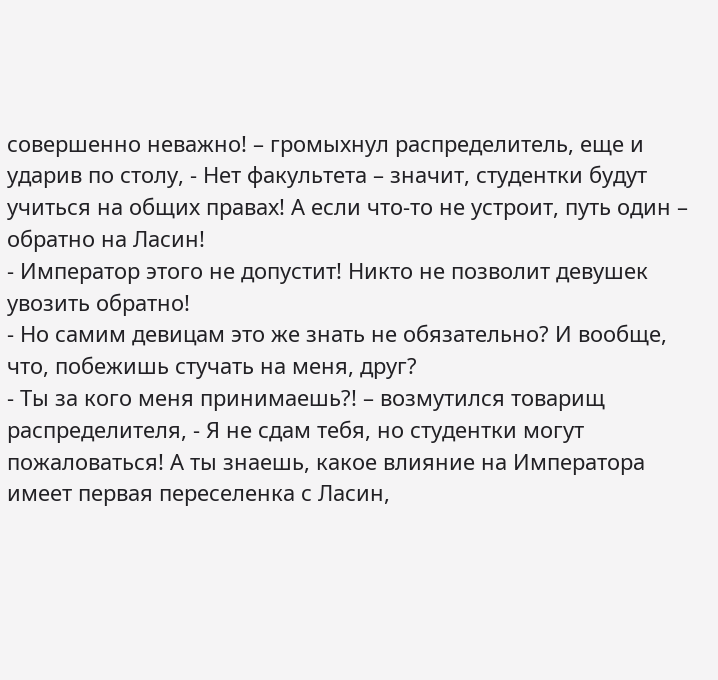совершенно неважно! – громыхнул распределитель, еще и ударив по столу, - Нет факультета – значит, студентки будут учиться на общих правах! А если что-то не устроит, путь один – обратно на Ласин!
- Император этого не допустит! Никто не позволит девушек увозить обратно!
- Но самим девицам это же знать не обязательно? И вообще, что, побежишь стучать на меня, друг?
- Ты за кого меня принимаешь?! – возмутился товарищ распределителя, - Я не сдам тебя, но студентки могут пожаловаться! А ты знаешь, какое влияние на Императора имеет первая переселенка с Ласин,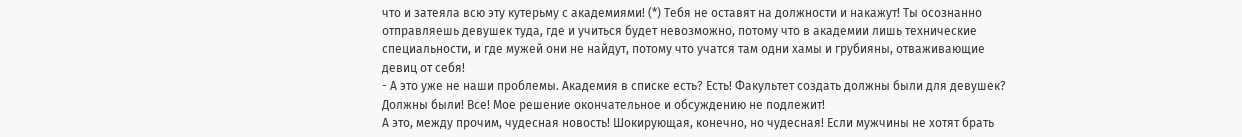что и затеяла всю эту кутерьму с академиями! (*) Тебя не оставят на должности и накажут! Ты осознанно отправляешь девушек туда, где и учиться будет невозможно, потому что в академии лишь технические специальности, и где мужей они не найдут, потому что учатся там одни хамы и грубияны, отваживающие девиц от себя!
- А это уже не наши проблемы. Академия в списке есть? Есть! Факультет создать должны были для девушек? Должны были! Все! Мое решение окончательное и обсуждению не подлежит!
А это, между прочим, чудесная новость! Шокирующая, конечно, но чудесная! Если мужчины не хотят брать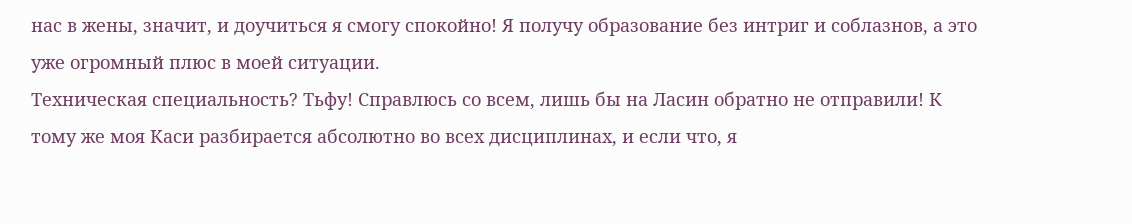нас в жены, значит, и доучиться я смогу спокойно! Я получу образование без интриг и соблазнов, а это уже огромный плюс в моей ситуации.
Техническая специальность? Тьфу! Справлюсь со всем, лишь бы на Ласин обратно не отправили! К тому же моя Каси разбирается абсолютно во всех дисциплинах, и если что, я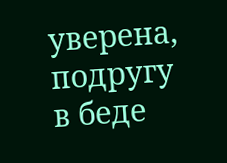уверена, подругу в беде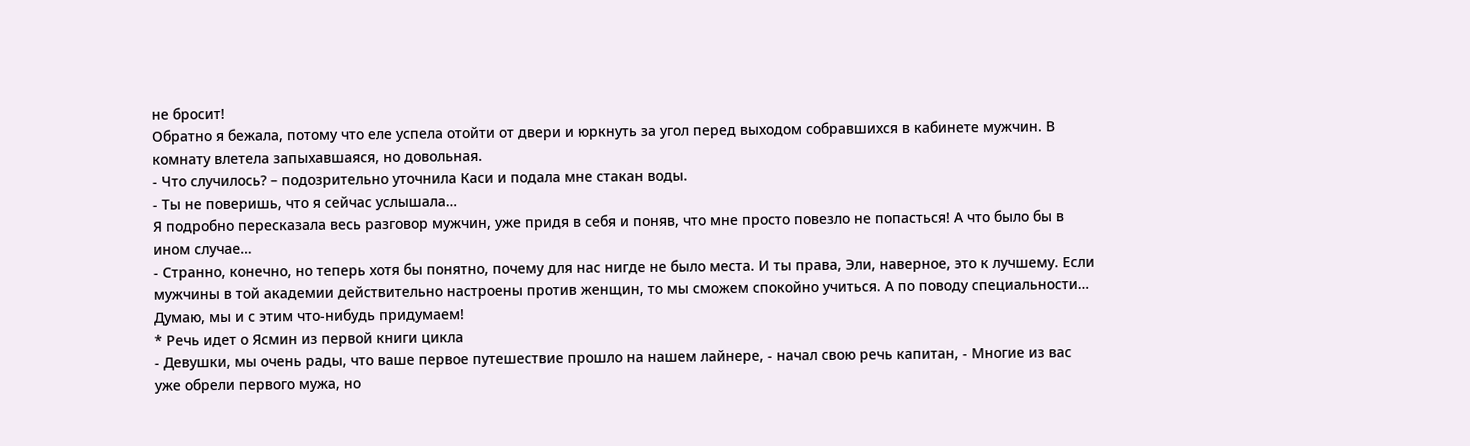не бросит!
Обратно я бежала, потому что еле успела отойти от двери и юркнуть за угол перед выходом собравшихся в кабинете мужчин. В комнату влетела запыхавшаяся, но довольная.
- Что случилось? – подозрительно уточнила Каси и подала мне стакан воды.
- Ты не поверишь, что я сейчас услышала…
Я подробно пересказала весь разговор мужчин, уже придя в себя и поняв, что мне просто повезло не попасться! А что было бы в ином случае…
- Странно, конечно, но теперь хотя бы понятно, почему для нас нигде не было места. И ты права, Эли, наверное, это к лучшему. Если мужчины в той академии действительно настроены против женщин, то мы сможем спокойно учиться. А по поводу специальности… Думаю, мы и с этим что-нибудь придумаем!
* Речь идет о Ясмин из первой книги цикла
- Девушки, мы очень рады, что ваше первое путешествие прошло на нашем лайнере, - начал свою речь капитан, - Многие из вас уже обрели первого мужа, но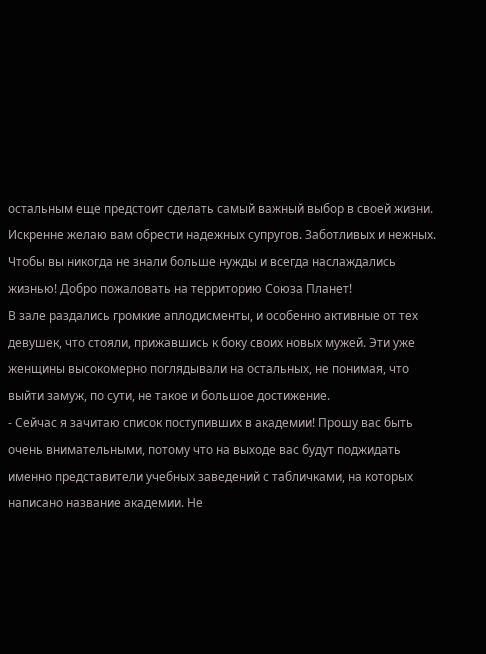остальным еще предстоит сделать самый важный выбор в своей жизни. Искренне желаю вам обрести надежных супругов. Заботливых и нежных. Чтобы вы никогда не знали больше нужды и всегда наслаждались жизнью! Добро пожаловать на территорию Союза Планет!
В зале раздались громкие аплодисменты, и особенно активные от тех девушек, что стояли, прижавшись к боку своих новых мужей. Эти уже женщины высокомерно поглядывали на остальных, не понимая, что выйти замуж, по сути, не такое и большое достижение.
- Сейчас я зачитаю список поступивших в академии! Прошу вас быть очень внимательными, потому что на выходе вас будут поджидать именно представители учебных заведений с табличками, на которых написано название академии. Не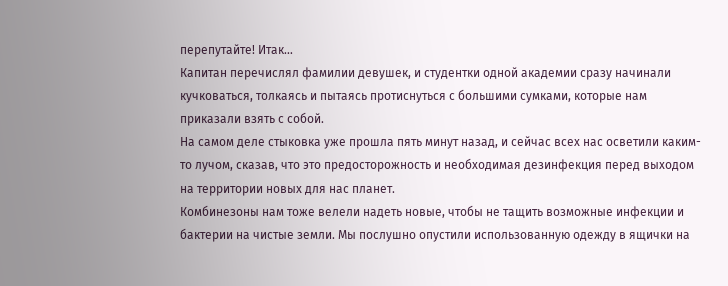перепутайте! Итак…
Капитан перечислял фамилии девушек, и студентки одной академии сразу начинали кучковаться, толкаясь и пытаясь протиснуться с большими сумками, которые нам приказали взять с собой.
На самом деле стыковка уже прошла пять минут назад, и сейчас всех нас осветили каким-то лучом, сказав, что это предосторожность и необходимая дезинфекция перед выходом на территории новых для нас планет.
Комбинезоны нам тоже велели надеть новые, чтобы не тащить возможные инфекции и бактерии на чистые земли. Мы послушно опустили использованную одежду в ящички на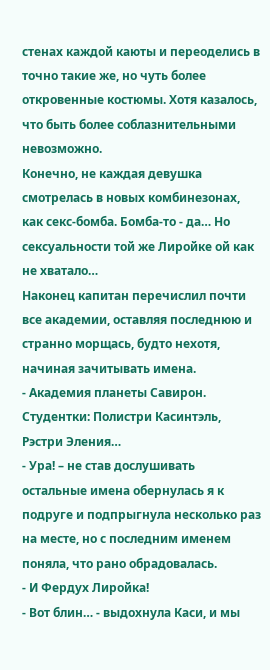стенах каждой каюты и переоделись в точно такие же, но чуть более откровенные костюмы. Хотя казалось, что быть более соблазнительными невозможно.
Конечно, не каждая девушка смотрелась в новых комбинезонах, как секс-бомба. Бомба-то - да… Но сексуальности той же Лиройке ой как не хватало…
Наконец капитан перечислил почти все академии, оставляя последнюю и странно морщась, будто нехотя, начиная зачитывать имена.
- Академия планеты Савирон. Студентки: Полистри Касинтэль, Рэстри Эления…
- Ура! – не став дослушивать остальные имена обернулась я к подруге и подпрыгнула несколько раз на месте, но с последним именем поняла, что рано обрадовалась.
- И Фердух Лиройка!
- Вот блин… - выдохнула Каси, и мы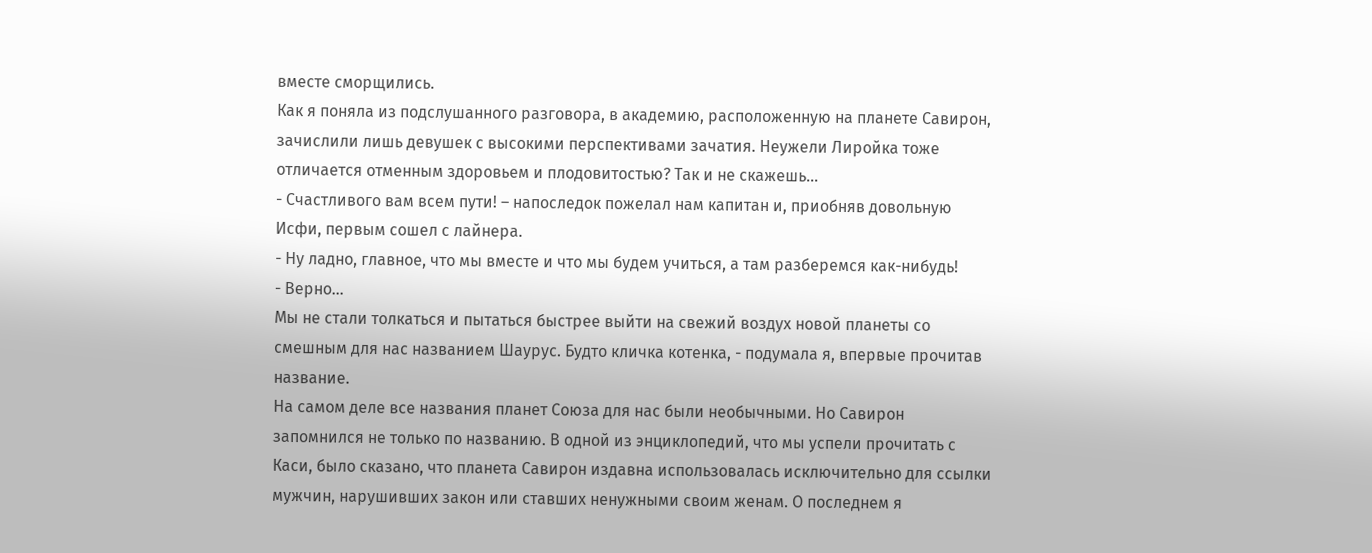вместе сморщились.
Как я поняла из подслушанного разговора, в академию, расположенную на планете Савирон, зачислили лишь девушек с высокими перспективами зачатия. Неужели Лиройка тоже отличается отменным здоровьем и плодовитостью? Так и не скажешь…
- Счастливого вам всем пути! – напоследок пожелал нам капитан и, приобняв довольную Исфи, первым сошел с лайнера.
- Ну ладно, главное, что мы вместе и что мы будем учиться, а там разберемся как-нибудь!
- Верно…
Мы не стали толкаться и пытаться быстрее выйти на свежий воздух новой планеты со смешным для нас названием Шаурус. Будто кличка котенка, - подумала я, впервые прочитав название.
На самом деле все названия планет Союза для нас были необычными. Но Савирон запомнился не только по названию. В одной из энциклопедий, что мы успели прочитать с Каси, было сказано, что планета Савирон издавна использовалась исключительно для ссылки мужчин, нарушивших закон или ставших ненужными своим женам. О последнем я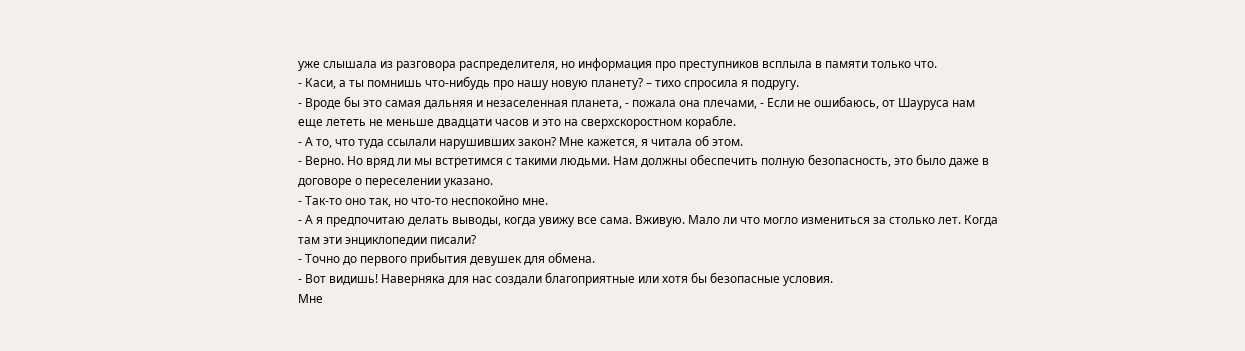уже слышала из разговора распределителя, но информация про преступников всплыла в памяти только что.
- Каси, а ты помнишь что-нибудь про нашу новую планету? – тихо спросила я подругу.
- Вроде бы это самая дальняя и незаселенная планета, - пожала она плечами, - Если не ошибаюсь, от Шауруса нам еще лететь не меньше двадцати часов и это на сверхскоростном корабле.
- А то, что туда ссылали нарушивших закон? Мне кажется, я читала об этом.
- Верно. Но вряд ли мы встретимся с такими людьми. Нам должны обеспечить полную безопасность, это было даже в договоре о переселении указано.
- Так-то оно так, но что-то неспокойно мне.
- А я предпочитаю делать выводы, когда увижу все сама. Вживую. Мало ли что могло измениться за столько лет. Когда там эти энциклопедии писали?
- Точно до первого прибытия девушек для обмена.
- Вот видишь! Наверняка для нас создали благоприятные или хотя бы безопасные условия.
Мне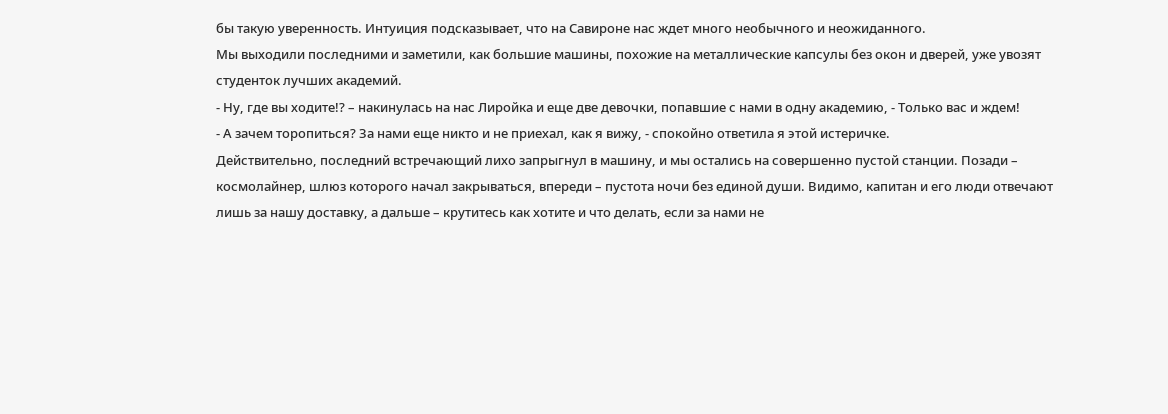бы такую уверенность. Интуиция подсказывает, что на Савироне нас ждет много необычного и неожиданного.
Мы выходили последними и заметили, как большие машины, похожие на металлические капсулы без окон и дверей, уже увозят студенток лучших академий.
- Ну, где вы ходите!? – накинулась на нас Лиройка и еще две девочки, попавшие с нами в одну академию, - Только вас и ждем!
- А зачем торопиться? За нами еще никто и не приехал, как я вижу, - спокойно ответила я этой истеричке.
Действительно, последний встречающий лихо запрыгнул в машину, и мы остались на совершенно пустой станции. Позади – космолайнер, шлюз которого начал закрываться, впереди – пустота ночи без единой души. Видимо, капитан и его люди отвечают лишь за нашу доставку, а дальше – крутитесь как хотите и что делать, если за нами не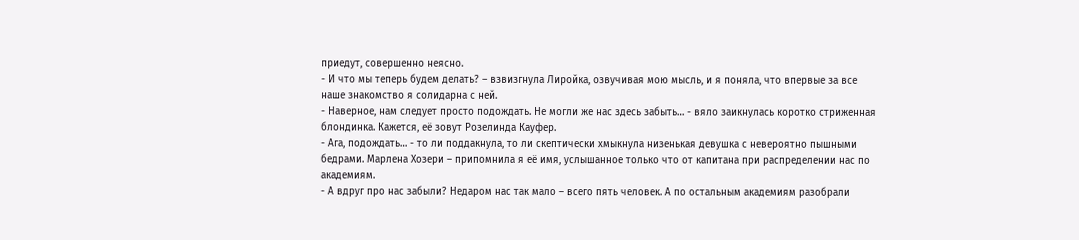приедут, совершенно неясно.
- И что мы теперь будем делать? – взвизгнула Лиройка, озвучивая мою мысль, и я поняла, что впервые за все наше знакомство я солидарна с ней.
- Наверное, нам следует просто подождать. Не могли же нас здесь забыть… - вяло заикнулась коротко стриженная блондинка. Кажется, её зовут Розелинда Кауфер.
- Ага, подождать… - то ли поддакнула, то ли скептически хмыкнула низенькая девушка с невероятно пышными бедрами. Марлена Хозери – припомнила я её имя, услышанное только что от капитана при распределении нас по академиям.
- А вдруг про нас забыли? Недаром нас так мало – всего пять человек. А по остальным академиям разобрали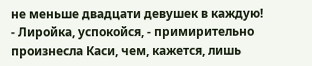не меньше двадцати девушек в каждую!
- Лиройка, успокойся, - примирительно произнесла Каси, чем, кажется, лишь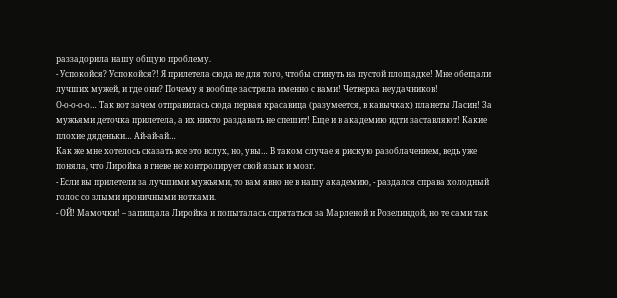раззадорила нашу общую проблему.
- Успокойся? Успокойся?! Я прилетела сюда не для того, чтобы сгинуть на пустой площадке! Мне обещали лучших мужей, и где они? Почему я вообще застряла именно с вами! Четверка неудачников!
О-о-о-о-о… Так вот зачем отправилась сюда первая красавица (разумеется, в кавычках) планеты Ласин! За мужьями деточка прилетела, а их никто раздавать не спешит! Еще и в академию идти заставляют! Какие плохие дяденьки… Ай-ай-ай…
Как же мне хотелось сказать все это вслух, но, увы… В таком случае я рискую разоблачением, ведь уже поняла, что Лиройка в гневе не контролирует свой язык и мозг.
- Если вы прилетели за лучшими мужьями, то вам явно не в нашу академию, - раздался справа холодный голос со злыми ироничными нотками.
- ОЙ! Мамочки! – запищала Лиройка и попыталась спрятаться за Марленой и Розелиндой, но те сами так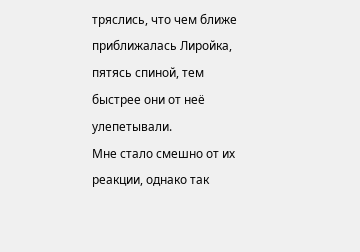тряслись, что чем ближе приближалась Лиройка, пятясь спиной, тем быстрее они от неё улепетывали.
Мне стало смешно от их реакции, однако так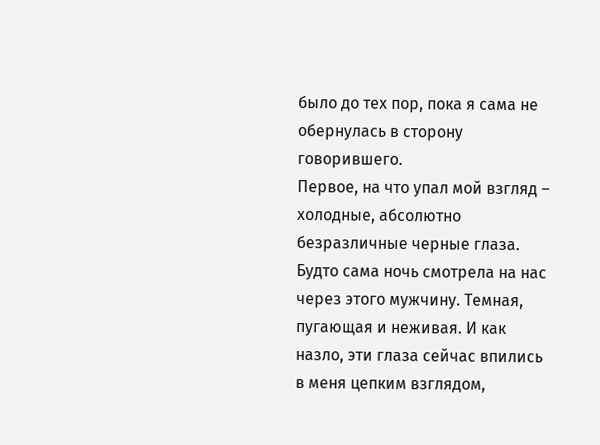было до тех пор, пока я сама не обернулась в сторону говорившего.
Первое, на что упал мой взгляд – холодные, абсолютно безразличные черные глаза. Будто сама ночь смотрела на нас через этого мужчину. Темная, пугающая и неживая. И как назло, эти глаза сейчас впились в меня цепким взглядом,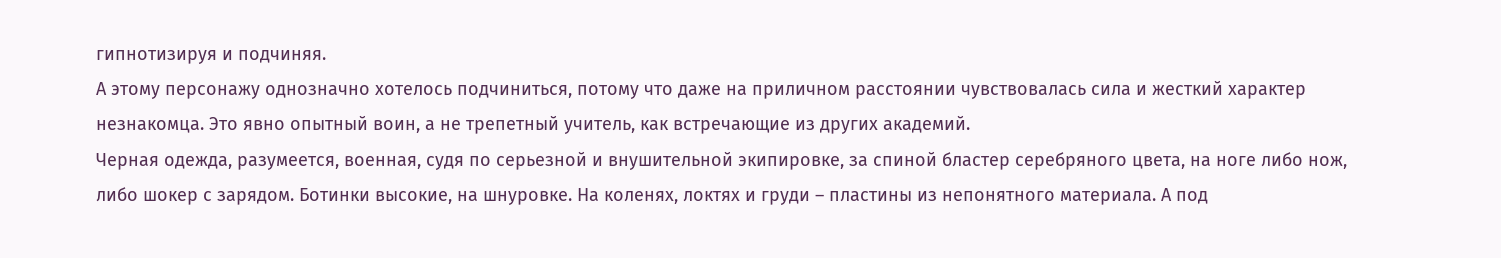гипнотизируя и подчиняя.
А этому персонажу однозначно хотелось подчиниться, потому что даже на приличном расстоянии чувствовалась сила и жесткий характер незнакомца. Это явно опытный воин, а не трепетный учитель, как встречающие из других академий.
Черная одежда, разумеется, военная, судя по серьезной и внушительной экипировке, за спиной бластер серебряного цвета, на ноге либо нож, либо шокер с зарядом. Ботинки высокие, на шнуровке. На коленях, локтях и груди – пластины из непонятного материала. А под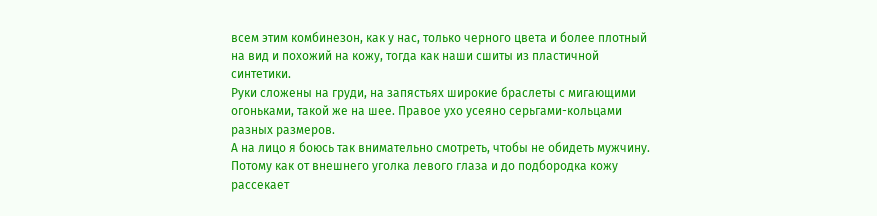всем этим комбинезон, как у нас, только черного цвета и более плотный на вид и похожий на кожу, тогда как наши сшиты из пластичной синтетики.
Руки сложены на груди, на запястьях широкие браслеты с мигающими огоньками, такой же на шее. Правое ухо усеяно серьгами-кольцами разных размеров.
А на лицо я боюсь так внимательно смотреть, чтобы не обидеть мужчину. Потому как от внешнего уголка левого глаза и до подбородка кожу рассекает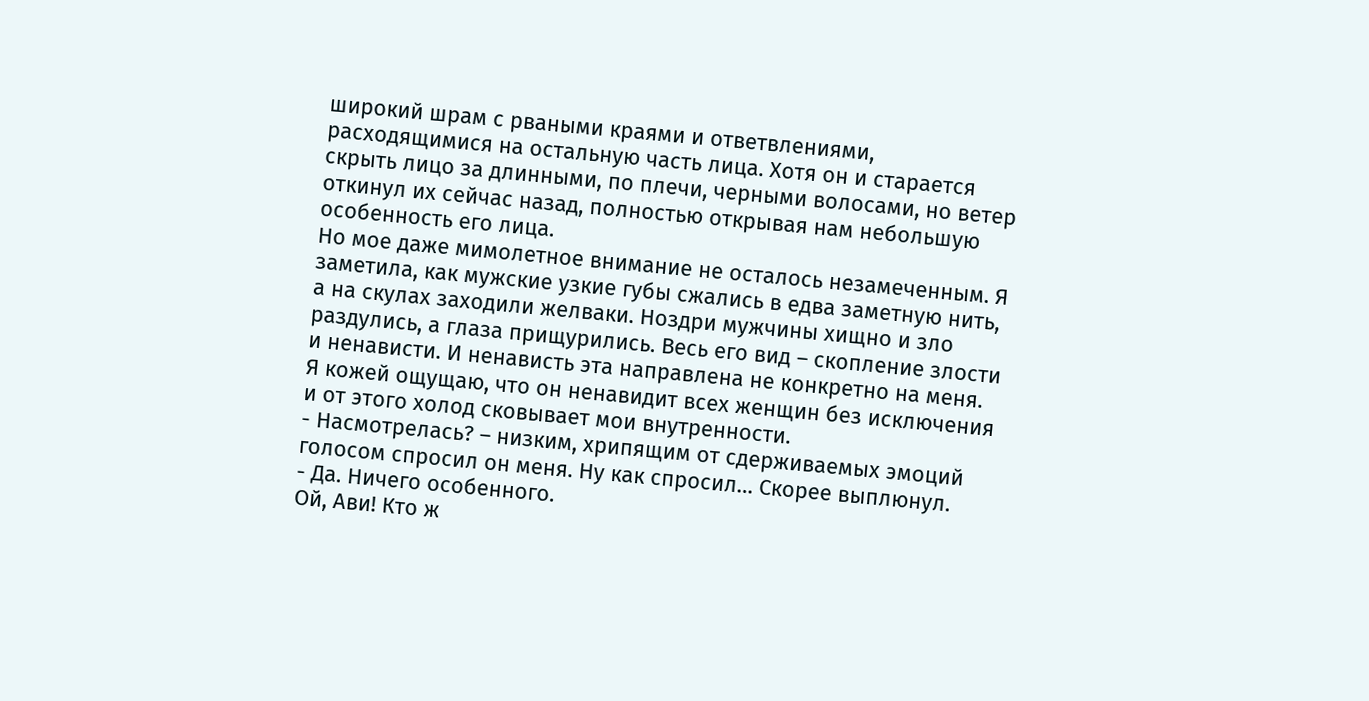широкий шрам с рваными краями и ответвлениями, расходящимися на остальную часть лица. Хотя он и старается скрыть лицо за длинными, по плечи, черными волосами, но ветер откинул их сейчас назад, полностью открывая нам небольшую особенность его лица.
Но мое даже мимолетное внимание не осталось незамеченным. Я заметила, как мужские узкие губы сжались в едва заметную нить, а на скулах заходили желваки. Ноздри мужчины хищно и зло раздулись, а глаза прищурились. Весь его вид – скопление злости и ненависти. И ненависть эта направлена не конкретно на меня.
Я кожей ощущаю, что он ненавидит всех женщин без исключения и от этого холод сковывает мои внутренности.
- Насмотрелась? – низким, хрипящим от сдерживаемых эмоций голосом спросил он меня. Ну как спросил… Скорее выплюнул.
- Да. Ничего особенного.
Ой, Ави! Кто ж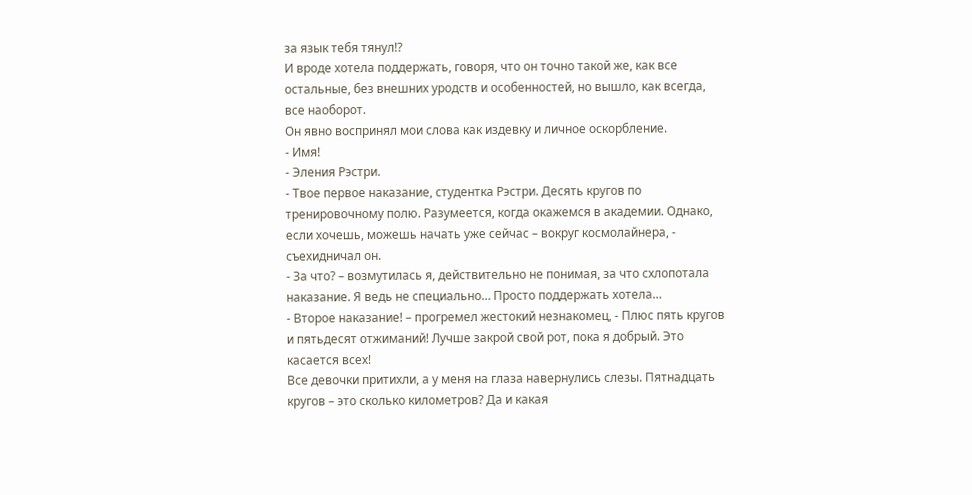за язык тебя тянул!?
И вроде хотела поддержать, говоря, что он точно такой же, как все остальные, без внешних уродств и особенностей, но вышло, как всегда, все наоборот.
Он явно воспринял мои слова как издевку и личное оскорбление.
- Имя!
- Эления Рэстри.
- Твое первое наказание, студентка Рэстри. Десять кругов по тренировочному полю. Разумеется, когда окажемся в академии. Однако, если хочешь, можешь начать уже сейчас – вокруг космолайнера, - съехидничал он.
- За что? – возмутилась я, действительно не понимая, за что схлопотала наказание. Я ведь не специально… Просто поддержать хотела…
- Второе наказание! – прогремел жестокий незнакомец, - Плюс пять кругов и пятьдесят отжиманий! Лучше закрой свой рот, пока я добрый. Это касается всех!
Все девочки притихли, а у меня на глаза навернулись слезы. Пятнадцать кругов – это сколько километров? Да и какая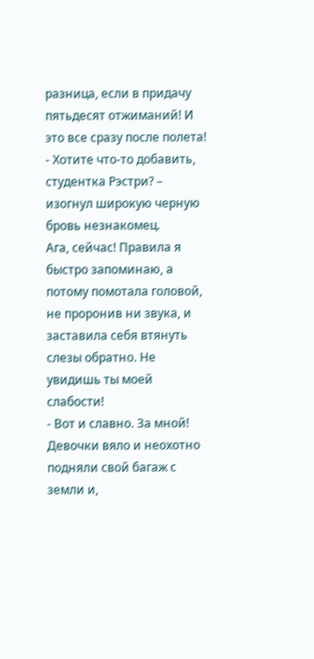разница, если в придачу пятьдесят отжиманий! И это все сразу после полета!
- Хотите что-то добавить, студентка Рэстри? – изогнул широкую черную бровь незнакомец.
Ага, сейчас! Правила я быстро запоминаю, а потому помотала головой, не проронив ни звука, и заставила себя втянуть слезы обратно. Не увидишь ты моей слабости!
- Вот и славно. За мной!
Девочки вяло и неохотно подняли свой багаж с земли и,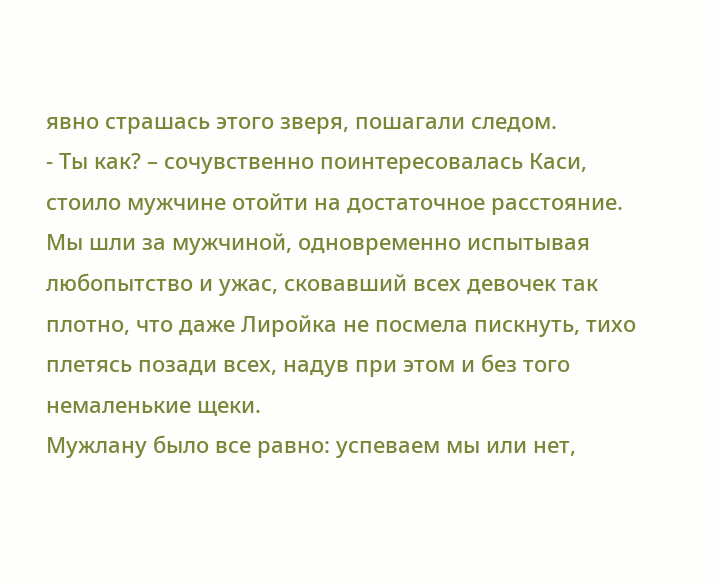явно страшась этого зверя, пошагали следом.
- Ты как? – сочувственно поинтересовалась Каси, стоило мужчине отойти на достаточное расстояние.
Мы шли за мужчиной, одновременно испытывая любопытство и ужас, сковавший всех девочек так плотно, что даже Лиройка не посмела пискнуть, тихо плетясь позади всех, надув при этом и без того немаленькие щеки.
Мужлану было все равно: успеваем мы или нет,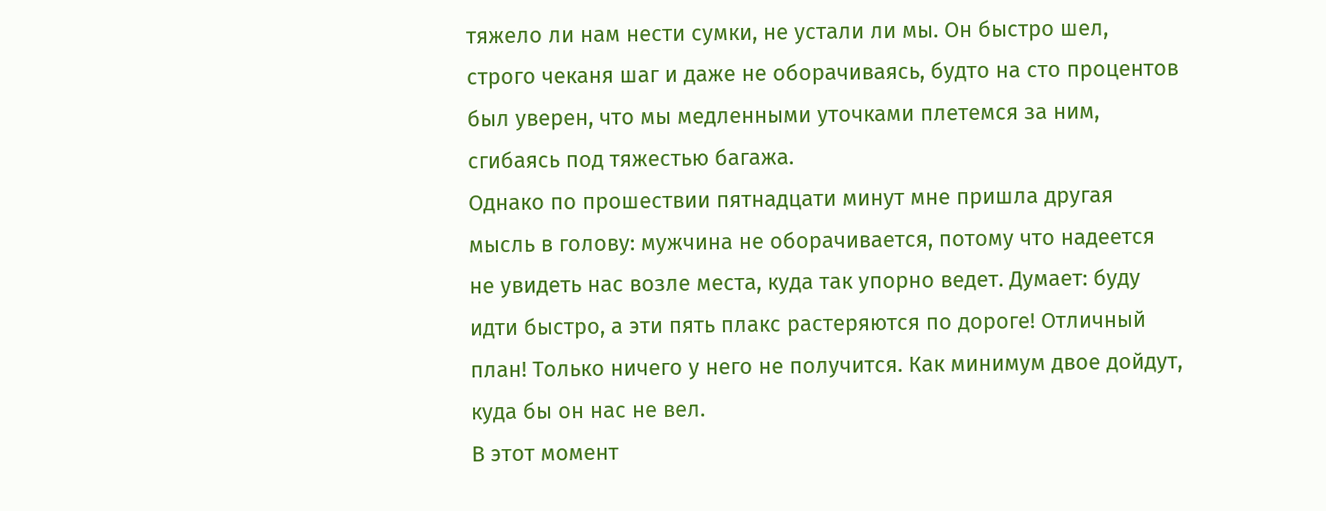тяжело ли нам нести сумки, не устали ли мы. Он быстро шел, строго чеканя шаг и даже не оборачиваясь, будто на сто процентов был уверен, что мы медленными уточками плетемся за ним, сгибаясь под тяжестью багажа.
Однако по прошествии пятнадцати минут мне пришла другая мысль в голову: мужчина не оборачивается, потому что надеется не увидеть нас возле места, куда так упорно ведет. Думает: буду идти быстро, а эти пять плакс растеряются по дороге! Отличный план! Только ничего у него не получится. Как минимум двое дойдут, куда бы он нас не вел.
В этот момент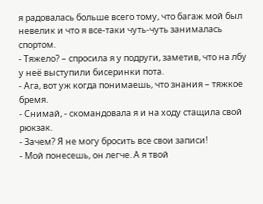я радовалась больше всего тому, что багаж мой был невелик и что я все-таки чуть-чуть занималась спортом.
- Тяжело? – спросила я у подруги, заметив, что на лбу у неё выступили бисеринки пота.
- Ага, вот уж когда понимаешь, что знания – тяжкое бремя.
- Снимай, - скомандовала я и на ходу стащила свой рюкзак.
- Зачем? Я не могу бросить все свои записи!
- Мой понесешь, он легче. А я твой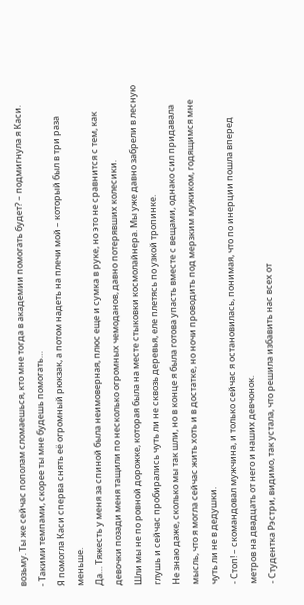возьму. Ты же сейчас пополам сломаешься, кто мне тогда в академии помогать будет? – подмигнула я Каси.
- Такими темпами, скорее ты мне будешь помогать…
Я помогла Каси сперва снять её огромный рюкзак, а потом надеть на плечи мой – который был в три раза меньше.
Да… Тяжесть у меня за спиной была неимоверная, плюс еще и сумка в руке, но это не сравнится с тем, как девочки позади меня тащили по несколько огромных чемоданов, давно потерявших колесики.
Шли мы не по ровной дорожке, которая была на месте стыковки космолайнера. Мы уже давно забрели в лесную глушь и сейчас пробирались чуть ли не сквозь деревья, еле плетясь по узкой тропинке.
Не знаю даже, сколько мы так шли, но в конце я была готова упасть вместе с вещами, однако сил придавала мысль, что я могла сейчас жить хоть и в достатке, но ночи проводить под мерзким мужиком, годящимся мне чуть ли не в дедушки.
- Стоп! – скомандовал мужчина, и только сейчас я остановилась, понимая, что по инерции пошла вперед метров на двадцать от него и наших девчонок.
- Студентка Рэстри, видимо, так устала, что решила избавить нас всех от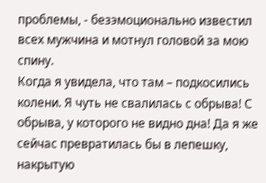проблемы, - безэмоционально известил всех мужчина и мотнул головой за мою спину.
Когда я увидела, что там – подкосились колени. Я чуть не свалилась с обрыва! С обрыва, у которого не видно дна! Да я же сейчас превратилась бы в лепешку, накрытую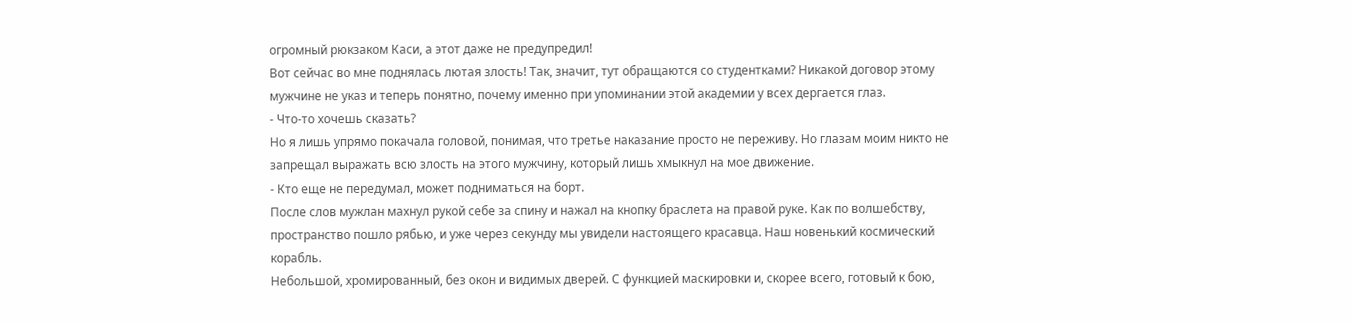огромный рюкзаком Каси, а этот даже не предупредил!
Вот сейчас во мне поднялась лютая злость! Так, значит, тут обращаются со студентками? Никакой договор этому мужчине не указ и теперь понятно, почему именно при упоминании этой академии у всех дергается глаз.
- Что-то хочешь сказать?
Но я лишь упрямо покачала головой, понимая, что третье наказание просто не переживу. Но глазам моим никто не запрещал выражать всю злость на этого мужчину, который лишь хмыкнул на мое движение.
- Кто еще не передумал, может подниматься на борт.
После слов мужлан махнул рукой себе за спину и нажал на кнопку браслета на правой руке. Как по волшебству, пространство пошло рябью, и уже через секунду мы увидели настоящего красавца. Наш новенький космический корабль.
Небольшой, хромированный, без окон и видимых дверей. С функцией маскировки и, скорее всего, готовый к бою,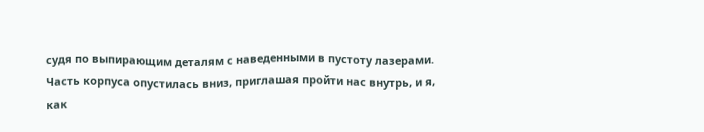судя по выпирающим деталям с наведенными в пустоту лазерами.
Часть корпуса опустилась вниз, приглашая пройти нас внутрь, и я, как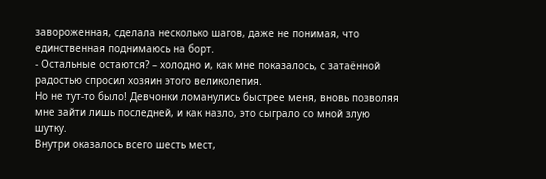завороженная, сделала несколько шагов, даже не понимая, что единственная поднимаюсь на борт.
- Остальные остаются? – холодно и, как мне показалось, с затаённой радостью спросил хозяин этого великолепия.
Но не тут-то было! Девчонки ломанулись быстрее меня, вновь позволяя мне зайти лишь последней, и как назло, это сыграло со мной злую шутку.
Внутри оказалось всего шесть мест,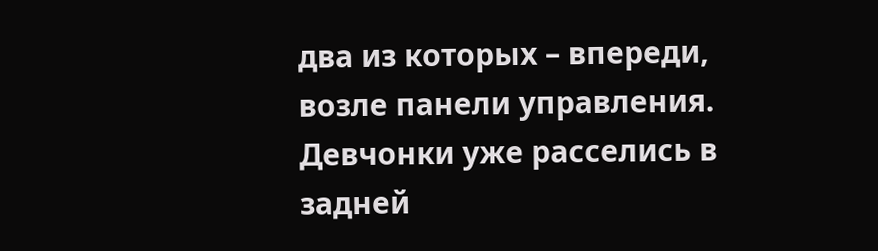два из которых – впереди, возле панели управления. Девчонки уже расселись в задней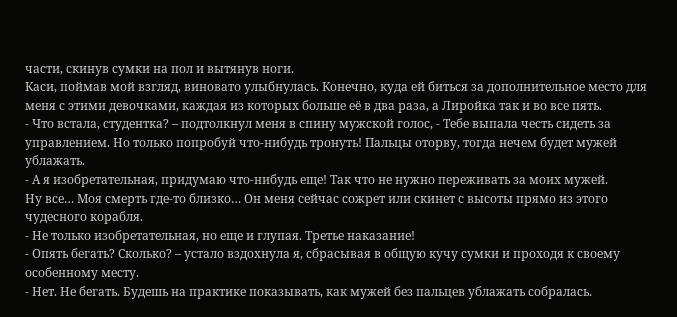части, скинув сумки на пол и вытянув ноги.
Каси, поймав мой взгляд, виновато улыбнулась. Конечно, куда ей биться за дополнительное место для меня с этими девочками, каждая из которых больше её в два раза, а Лиройка так и во все пять.
- Что встала, студентка? – подтолкнул меня в спину мужской голос, - Тебе выпала честь сидеть за управлением. Но только попробуй что-нибудь тронуть! Пальцы оторву, тогда нечем будет мужей ублажать.
- А я изобретательная, придумаю что-нибудь еще! Так что не нужно переживать за моих мужей.
Ну все… Моя смерть где-то близко… Он меня сейчас сожрет или скинет с высоты прямо из этого чудесного корабля.
- Не только изобретательная, но еще и глупая. Третье наказание!
- Опять бегать? Сколько? – устало вздохнула я, сбрасывая в общую кучу сумки и проходя к своему особенному месту.
- Нет. Не бегать. Будешь на практике показывать, как мужей без пальцев ублажать собралась.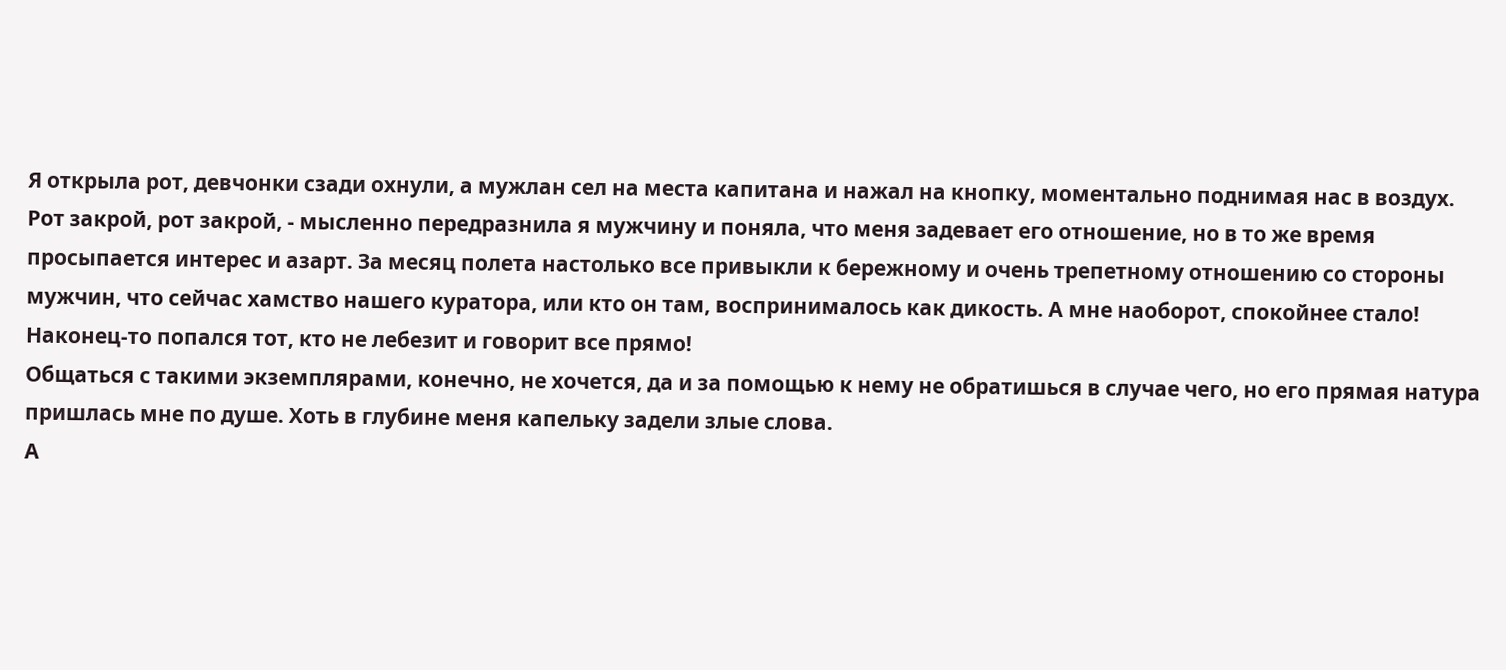Я открыла рот, девчонки сзади охнули, а мужлан сел на места капитана и нажал на кнопку, моментально поднимая нас в воздух.
Рот закрой, рот закрой, - мысленно передразнила я мужчину и поняла, что меня задевает его отношение, но в то же время просыпается интерес и азарт. За месяц полета настолько все привыкли к бережному и очень трепетному отношению со стороны мужчин, что сейчас хамство нашего куратора, или кто он там, воспринималось как дикость. А мне наоборот, спокойнее стало!
Наконец-то попался тот, кто не лебезит и говорит все прямо!
Общаться с такими экземплярами, конечно, не хочется, да и за помощью к нему не обратишься в случае чего, но его прямая натура пришлась мне по душе. Хоть в глубине меня капельку задели злые слова.
А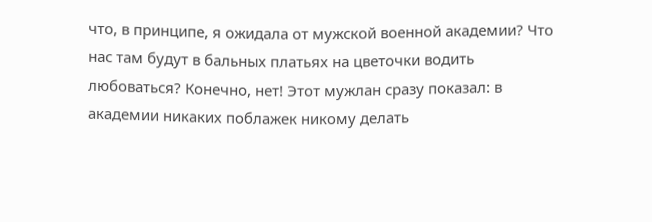что, в принципе, я ожидала от мужской военной академии? Что нас там будут в бальных платьях на цветочки водить любоваться? Конечно, нет! Этот мужлан сразу показал: в академии никаких поблажек никому делать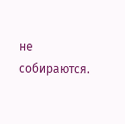не собираются.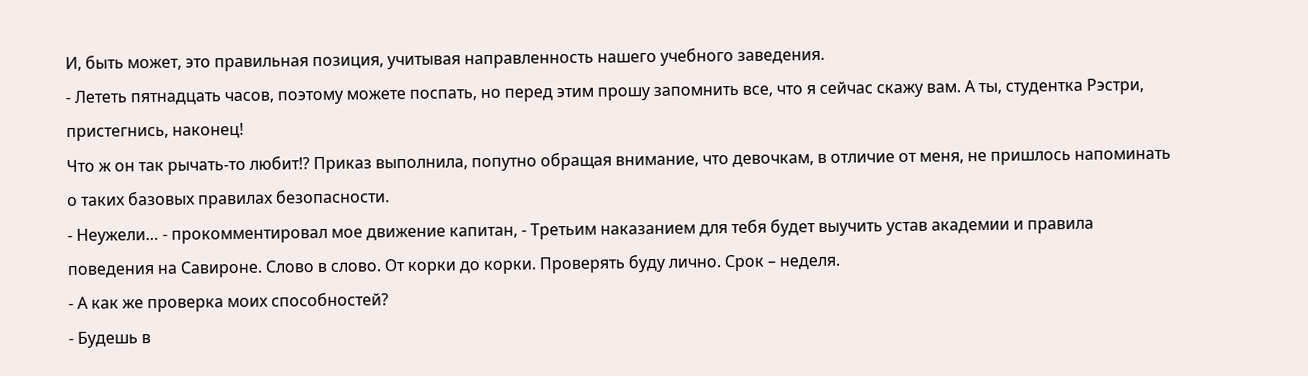И, быть может, это правильная позиция, учитывая направленность нашего учебного заведения.
- Лететь пятнадцать часов, поэтому можете поспать, но перед этим прошу запомнить все, что я сейчас скажу вам. А ты, студентка Рэстри, пристегнись, наконец!
Что ж он так рычать-то любит!? Приказ выполнила, попутно обращая внимание, что девочкам, в отличие от меня, не пришлось напоминать о таких базовых правилах безопасности.
- Неужели… - прокомментировал мое движение капитан, - Третьим наказанием для тебя будет выучить устав академии и правила поведения на Савироне. Слово в слово. От корки до корки. Проверять буду лично. Срок – неделя.
- А как же проверка моих способностей?
- Будешь в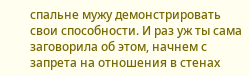спальне мужу демонстрировать свои способности. И раз уж ты сама заговорила об этом, начнем с запрета на отношения в стенах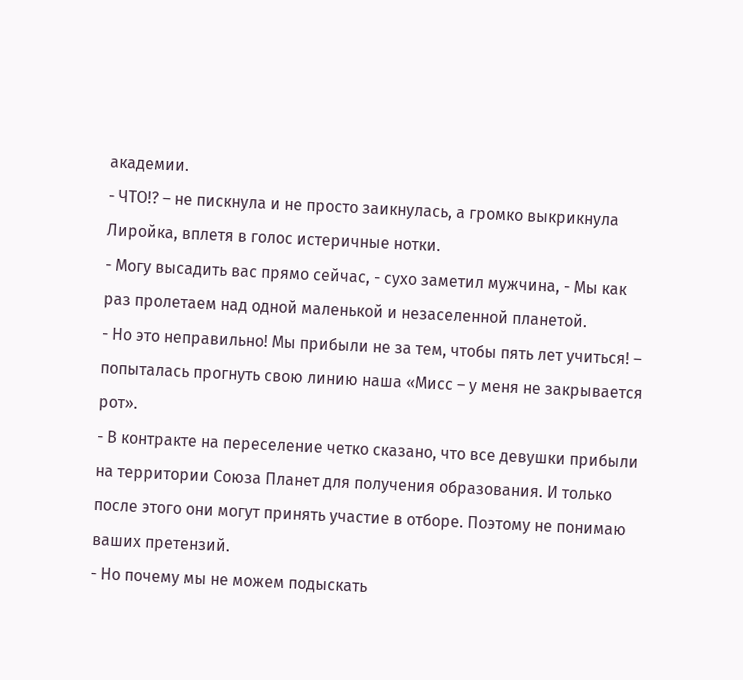академии.
- ЧТО!? – не пискнула и не просто заикнулась, а громко выкрикнула Лиройка, вплетя в голос истеричные нотки.
- Могу высадить вас прямо сейчас, - сухо заметил мужчина, - Мы как раз пролетаем над одной маленькой и незаселенной планетой.
- Но это неправильно! Мы прибыли не за тем, чтобы пять лет учиться! – попыталась прогнуть свою линию наша «Мисс – у меня не закрывается рот».
- В контракте на переселение четко сказано, что все девушки прибыли на территории Союза Планет для получения образования. И только после этого они могут принять участие в отборе. Поэтому не понимаю ваших претензий.
- Но почему мы не можем подыскать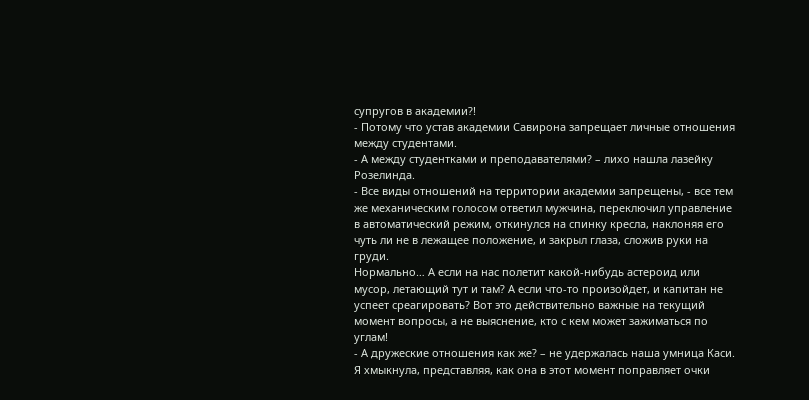супругов в академии?!
- Потому что устав академии Савирона запрещает личные отношения между студентами.
- А между студентками и преподавателями? – лихо нашла лазейку Розелинда.
- Все виды отношений на территории академии запрещены, - все тем же механическим голосом ответил мужчина, переключил управление в автоматический режим, откинулся на спинку кресла, наклоняя его чуть ли не в лежащее положение, и закрыл глаза, сложив руки на груди.
Нормально… А если на нас полетит какой-нибудь астероид или мусор, летающий тут и там? А если что-то произойдет, и капитан не успеет среагировать? Вот это действительно важные на текущий момент вопросы, а не выяснение, кто с кем может зажиматься по углам!
- А дружеские отношения как же? – не удержалась наша умница Каси.
Я хмыкнула, представляя, как она в этот момент поправляет очки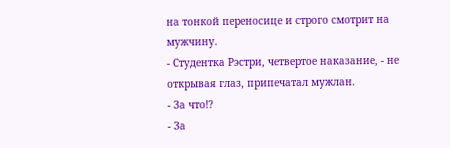на тонкой переносице и строго смотрит на мужчину.
- Студентка Рэстри, четвертое наказание, - не открывая глаз, припечатал мужлан.
- За что!?
- За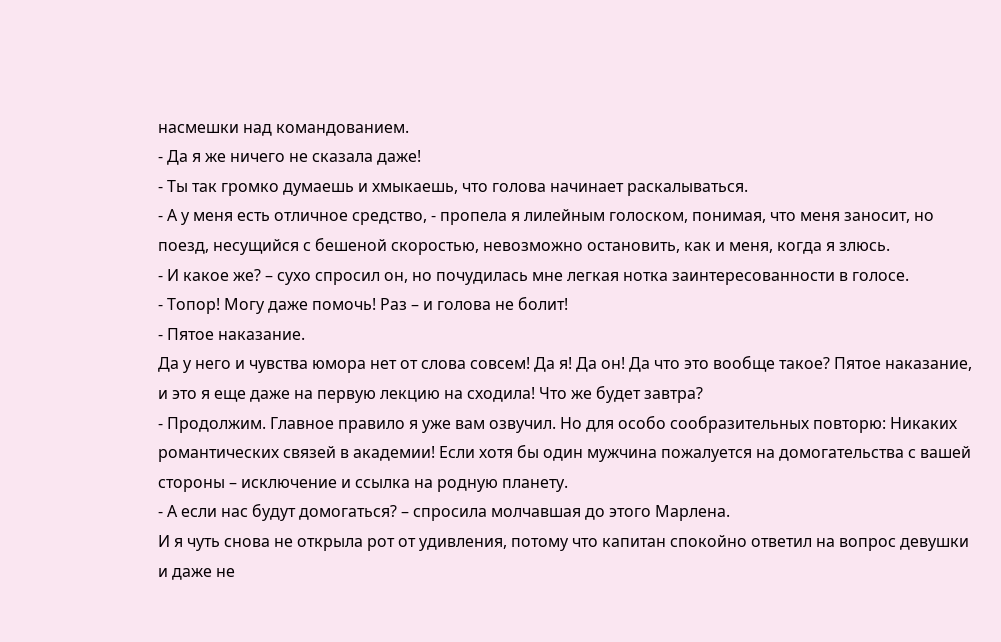насмешки над командованием.
- Да я же ничего не сказала даже!
- Ты так громко думаешь и хмыкаешь, что голова начинает раскалываться.
- А у меня есть отличное средство, - пропела я лилейным голоском, понимая, что меня заносит, но поезд, несущийся с бешеной скоростью, невозможно остановить, как и меня, когда я злюсь.
- И какое же? – сухо спросил он, но почудилась мне легкая нотка заинтересованности в голосе.
- Топор! Могу даже помочь! Раз – и голова не болит!
- Пятое наказание.
Да у него и чувства юмора нет от слова совсем! Да я! Да он! Да что это вообще такое? Пятое наказание, и это я еще даже на первую лекцию на сходила! Что же будет завтра?
- Продолжим. Главное правило я уже вам озвучил. Но для особо сообразительных повторю: Никаких романтических связей в академии! Если хотя бы один мужчина пожалуется на домогательства с вашей стороны – исключение и ссылка на родную планету.
- А если нас будут домогаться? – спросила молчавшая до этого Марлена.
И я чуть снова не открыла рот от удивления, потому что капитан спокойно ответил на вопрос девушки и даже не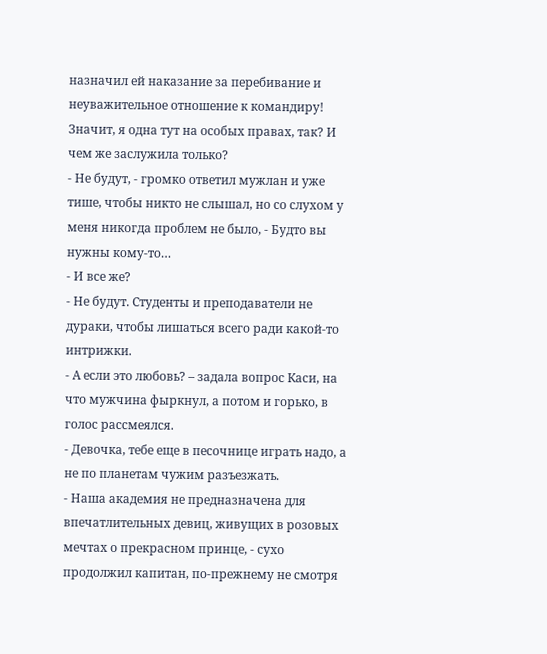назначил ей наказание за перебивание и неуважительное отношение к командиру! Значит, я одна тут на особых правах, так? И чем же заслужила только?
- Не будут, - громко ответил мужлан и уже тише, чтобы никто не слышал, но со слухом у меня никогда проблем не было, - Будто вы нужны кому-то…
- И все же?
- Не будут. Студенты и преподаватели не дураки, чтобы лишаться всего ради какой-то интрижки.
- А если это любовь? – задала вопрос Каси, на что мужчина фыркнул, а потом и горько, в голос рассмеялся.
- Девочка, тебе еще в песочнице играть надо, а не по планетам чужим разъезжать.
- Наша академия не предназначена для впечатлительных девиц, живущих в розовых мечтах о прекрасном принце, - сухо продолжил капитан, по-прежнему не смотря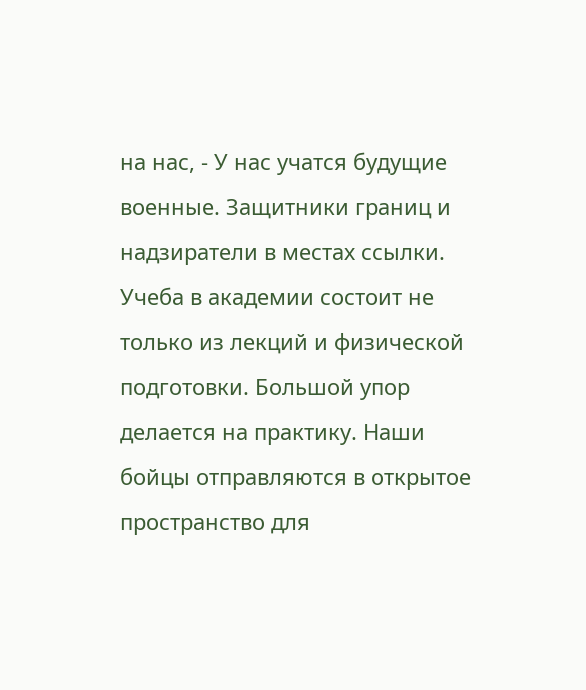на нас, - У нас учатся будущие военные. Защитники границ и надзиратели в местах ссылки. Учеба в академии состоит не только из лекций и физической подготовки. Большой упор делается на практику. Наши бойцы отправляются в открытое пространство для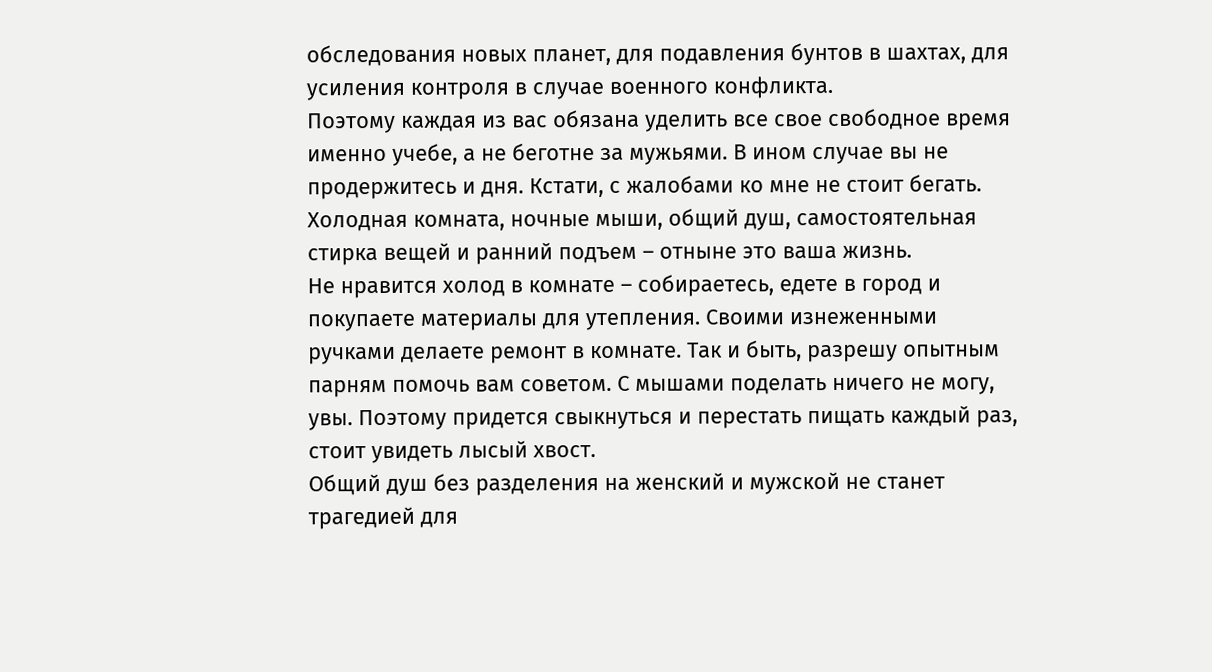обследования новых планет, для подавления бунтов в шахтах, для усиления контроля в случае военного конфликта.
Поэтому каждая из вас обязана уделить все свое свободное время именно учебе, а не беготне за мужьями. В ином случае вы не продержитесь и дня. Кстати, с жалобами ко мне не стоит бегать. Холодная комната, ночные мыши, общий душ, самостоятельная стирка вещей и ранний подъем – отныне это ваша жизнь.
Не нравится холод в комнате – собираетесь, едете в город и покупаете материалы для утепления. Своими изнеженными ручками делаете ремонт в комнате. Так и быть, разрешу опытным парням помочь вам советом. С мышами поделать ничего не могу, увы. Поэтому придется свыкнуться и перестать пищать каждый раз, стоит увидеть лысый хвост.
Общий душ без разделения на женский и мужской не станет трагедией для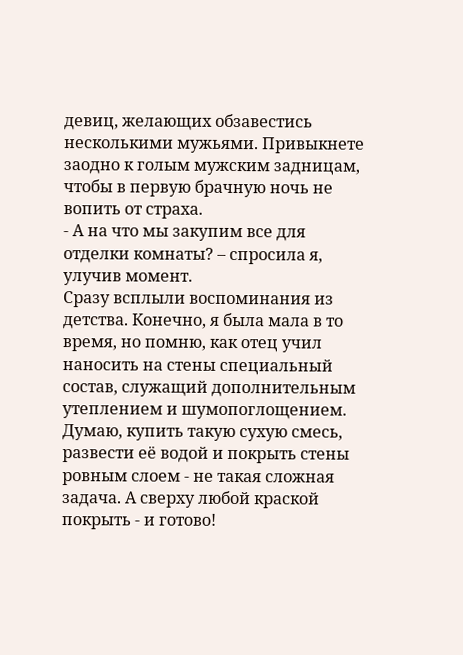девиц, желающих обзавестись несколькими мужьями. Привыкнете заодно к голым мужским задницам, чтобы в первую брачную ночь не вопить от страха.
- А на что мы закупим все для отделки комнаты? – спросила я, улучив момент.
Сразу всплыли воспоминания из детства. Конечно, я была мала в то время, но помню, как отец учил наносить на стены специальный состав, служащий дополнительным утеплением и шумопоглощением. Думаю, купить такую сухую смесь, развести её водой и покрыть стены ровным слоем - не такая сложная задача. А сверху любой краской покрыть - и готово!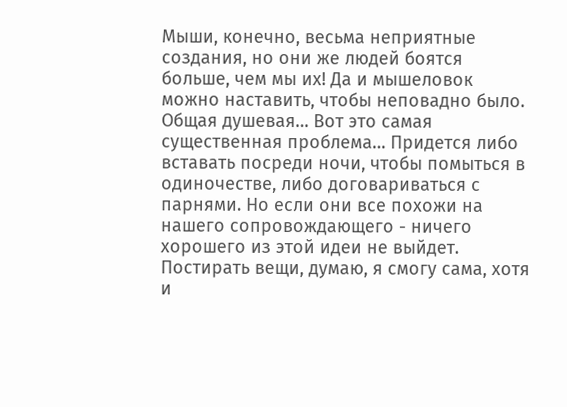Мыши, конечно, весьма неприятные создания, но они же людей боятся больше, чем мы их! Да и мышеловок можно наставить, чтобы неповадно было.
Общая душевая… Вот это самая существенная проблема… Придется либо вставать посреди ночи, чтобы помыться в одиночестве, либо договариваться с парнями. Но если они все похожи на нашего сопровождающего - ничего хорошего из этой идеи не выйдет.
Постирать вещи, думаю, я смогу сама, хотя и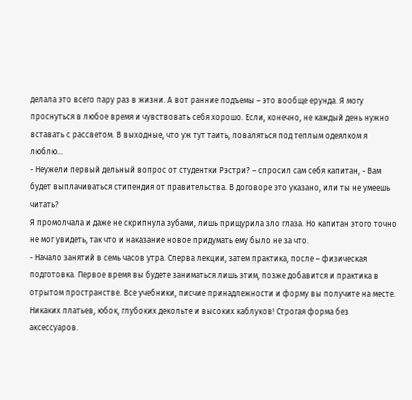делала это всего пару раз в жизни. А вот ранние подъемы – это вообще ерунда. Я могу проснуться в любое время и чувствовать себя хорошо. Если, конечно, не каждый день нужно вставать с рассветом. В выходные, что уж тут таить, поваляться под теплым одеялком я люблю…
- Неужели первый дельный вопрос от студентки Рэстри? – спросил сам себя капитан, - Вам будет выплачиваться стипендия от правительства. В договоре это указано, или ты не умеешь читать?
Я промолчала и даже не скрипнула зубами, лишь прищурила зло глаза. Но капитан этого точно не мог увидеть, так что и наказание новое придумать ему было не за что.
- Начало занятий в семь часов утра. Сперва лекции, затем практика, после – физическая подготовка. Первое время вы будете заниматься лишь этим, позже добавится и практика в отрытом пространстве. Все учебники, писчие принадлежности и форму вы получите на месте. Никаких платьев, юбок, глубоких декольте и высоких каблуков! Строгая форма без аксессуаров.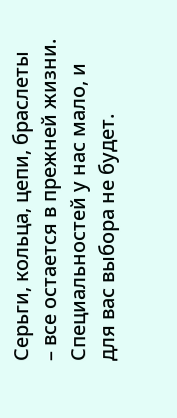Серьги, кольца, цепи, браслеты – все остается в прежней жизни.
Специальностей у нас мало, и для вас выбора не будет.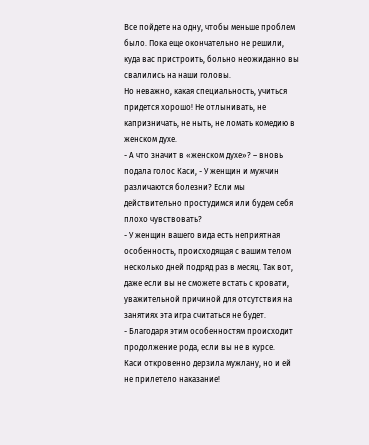Все пойдете на одну, чтобы меньше проблем было. Пока еще окончательно не решили, куда вас пристроить, больно неожиданно вы свалились на наши головы.
Но неважно, какая специальность, учиться придется хорошо! Не отлынивать, не капризничать, не ныть, не ломать комедию в женском духе.
- А что значит в «женском духе»? – вновь подала голос Каси, - У женщин и мужчин различаются болезни? Если мы действительно простудимся или будем себя плохо чувствовать?
- У женщин вашего вида есть неприятная особенность, происходящая с вашим телом несколько дней подряд раз в месяц. Так вот, даже если вы не сможете встать с кровати, уважительной причиной для отсутствия на занятиях эта игра считаться не будет.
- Благодаря этим особенностям происходит продолжение рода, если вы не в курсе.
Каси откровенно дерзила мужлану, но и ей не прилетело наказание!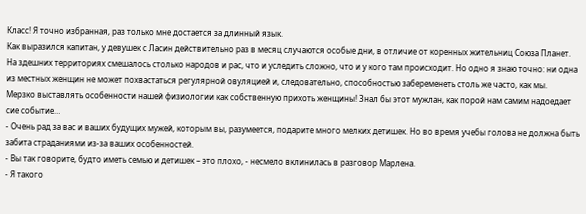Класс! Я точно избранная, раз только мне достается за длинный язык.
Как выразился капитан, у девушек с Ласин действительно раз в месяц случаются особые дни, в отличие от коренных жительниц Союза Планет. На здешних территориях смешалось столько народов и рас, что и уследить сложно, что и у кого там происходит. Но одно я знаю точно: ни одна из местных женщин не может похвастаться регулярной овуляцией и, следовательно, способностью забеременеть столь же часто, как мы.
Мерзко выставлять особенности нашей физиологии как собственную прихоть женщины! Знал бы этот мужлан, как порой нам самим надоедает сие событие…
- Очень рад за вас и ваших будущих мужей, которым вы, разумеется, подарите много мелких детишек. Но во время учебы голова не должна быть забита страданиями из-за ваших особенностей.
- Вы так говорите, будто иметь семью и детишек – это плохо, - несмело вклинилась в разговор Марлена.
- Я такого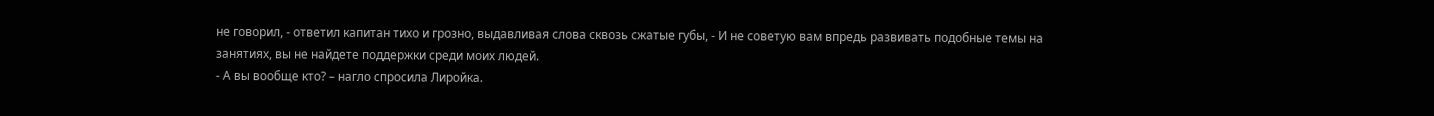не говорил, - ответил капитан тихо и грозно, выдавливая слова сквозь сжатые губы, - И не советую вам впредь развивать подобные темы на занятиях, вы не найдете поддержки среди моих людей.
- А вы вообще кто? – нагло спросила Лиройка.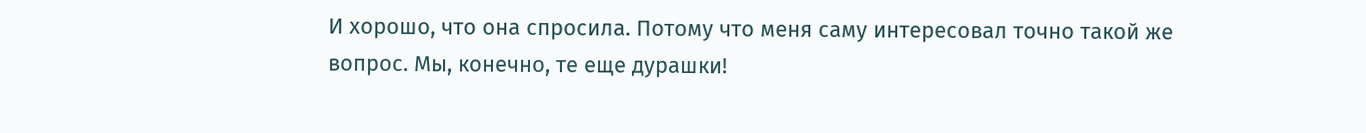И хорошо, что она спросила. Потому что меня саму интересовал точно такой же вопрос. Мы, конечно, те еще дурашки!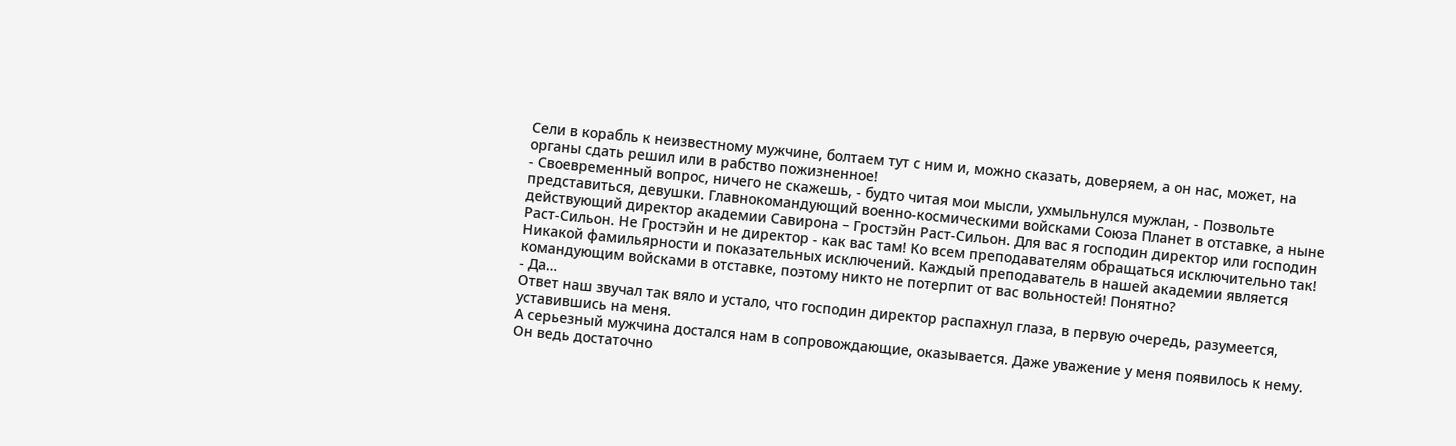Сели в корабль к неизвестному мужчине, болтаем тут с ним и, можно сказать, доверяем, а он нас, может, на органы сдать решил или в рабство пожизненное!
- Своевременный вопрос, ничего не скажешь, - будто читая мои мысли, ухмыльнулся мужлан, - Позвольте представиться, девушки. Главнокомандующий военно-космическими войсками Союза Планет в отставке, а ныне действующий директор академии Савирона – Гростэйн Раст-Сильон. Для вас я господин директор или господин Раст-Сильон. Не Гростэйн и не директор - как вас там! Ко всем преподавателям обращаться исключительно так! Никакой фамильярности и показательных исключений. Каждый преподаватель в нашей академии является командующим войсками в отставке, поэтому никто не потерпит от вас вольностей! Понятно?
- Да…
Ответ наш звучал так вяло и устало, что господин директор распахнул глаза, в первую очередь, разумеется, уставившись на меня.
А серьезный мужчина достался нам в сопровождающие, оказывается. Даже уважение у меня появилось к нему. Он ведь достаточно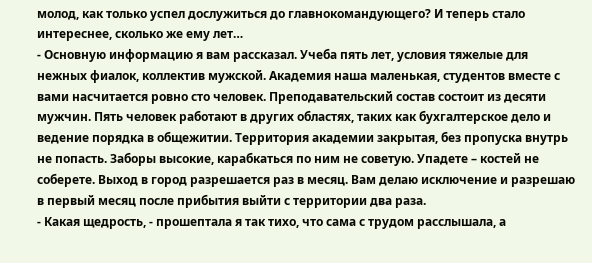молод, как только успел дослужиться до главнокомандующего? И теперь стало интереснее, сколько же ему лет…
- Основную информацию я вам рассказал. Учеба пять лет, условия тяжелые для нежных фиалок, коллектив мужской. Академия наша маленькая, студентов вместе с вами насчитается ровно сто человек. Преподавательский состав состоит из десяти мужчин. Пять человек работают в других областях, таких как бухгалтерское дело и ведение порядка в общежитии. Территория академии закрытая, без пропуска внутрь не попасть. Заборы высокие, карабкаться по ним не советую. Упадете – костей не соберете. Выход в город разрешается раз в месяц. Вам делаю исключение и разрешаю в первый месяц после прибытия выйти с территории два раза.
- Какая щедрость, - прошептала я так тихо, что сама с трудом расслышала, а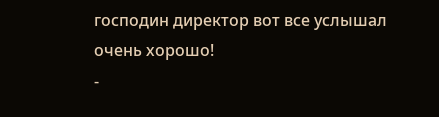господин директор вот все услышал очень хорошо!
-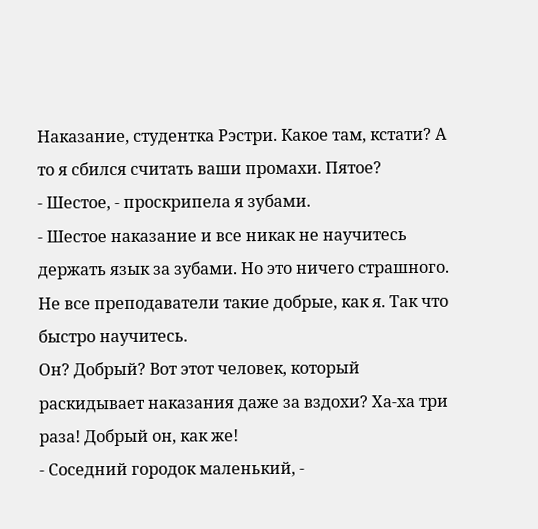Наказание, студентка Рэстри. Какое там, кстати? А то я сбился считать ваши промахи. Пятое?
- Шестое, - проскрипела я зубами.
- Шестое наказание и все никак не научитесь держать язык за зубами. Но это ничего страшного. Не все преподаватели такие добрые, как я. Так что быстро научитесь.
Он? Добрый? Вот этот человек, который раскидывает наказания даже за вздохи? Ха-ха три раза! Добрый он, как же!
- Соседний городок маленький, -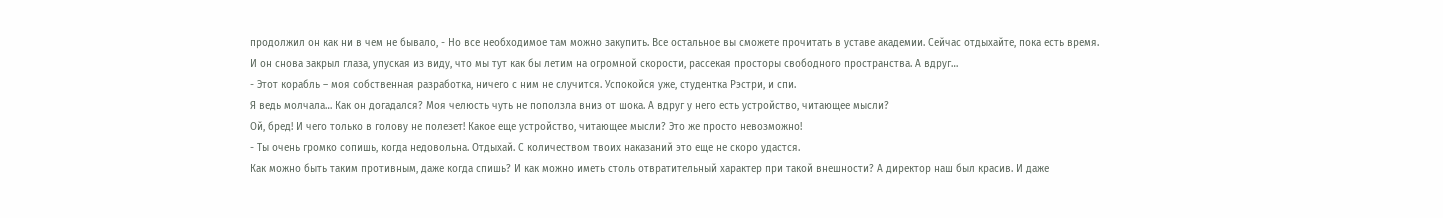продолжил он как ни в чем не бывало, - Но все необходимое там можно закупить. Все остальное вы сможете прочитать в уставе академии. Сейчас отдыхайте, пока есть время.
И он снова закрыл глаза, упуская из виду, что мы тут как бы летим на огромной скорости, рассекая просторы свободного пространства. А вдруг…
- Этот корабль – моя собственная разработка, ничего с ним не случится. Успокойся уже, студентка Рэстри, и спи.
Я ведь молчала… Как он догадался? Моя челюсть чуть не поползла вниз от шока. А вдруг у него есть устройство, читающее мысли?
Ой, бред! И чего только в голову не полезет! Какое еще устройство, читающее мысли? Это же просто невозможно!
- Ты очень громко сопишь, когда недовольна. Отдыхай. С количеством твоих наказаний это еще не скоро удастся.
Как можно быть таким противным, даже когда спишь? И как можно иметь столь отвратительный характер при такой внешности? А директор наш был красив. И даже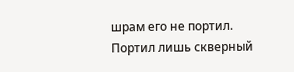шрам его не портил. Портил лишь скверный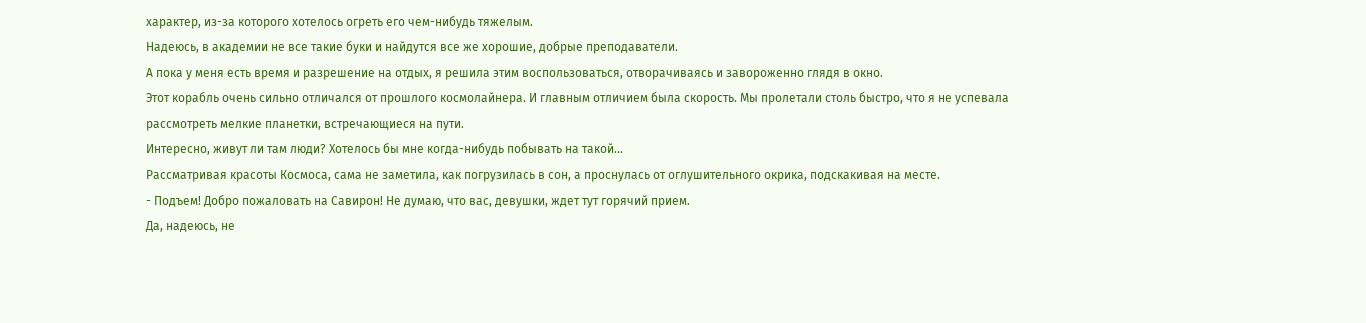характер, из-за которого хотелось огреть его чем-нибудь тяжелым.
Надеюсь, в академии не все такие буки и найдутся все же хорошие, добрые преподаватели.
А пока у меня есть время и разрешение на отдых, я решила этим воспользоваться, отворачиваясь и завороженно глядя в окно.
Этот корабль очень сильно отличался от прошлого космолайнера. И главным отличием была скорость. Мы пролетали столь быстро, что я не успевала рассмотреть мелкие планетки, встречающиеся на пути.
Интересно, живут ли там люди? Хотелось бы мне когда-нибудь побывать на такой…
Рассматривая красоты Космоса, сама не заметила, как погрузилась в сон, а проснулась от оглушительного окрика, подскакивая на месте.
- Подъем! Добро пожаловать на Савирон! Не думаю, что вас, девушки, ждет тут горячий прием.
Да, надеюсь, не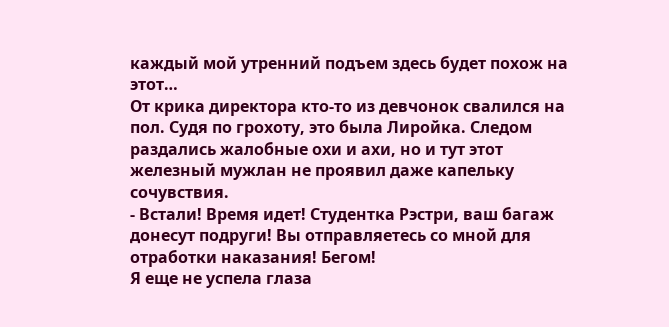каждый мой утренний подъем здесь будет похож на этот…
От крика директора кто-то из девчонок свалился на пол. Судя по грохоту, это была Лиройка. Следом раздались жалобные охи и ахи, но и тут этот железный мужлан не проявил даже капельку сочувствия.
- Встали! Время идет! Студентка Рэстри, ваш багаж донесут подруги! Вы отправляетесь со мной для отработки наказания! Бегом!
Я еще не успела глаза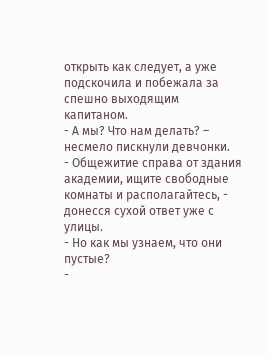открыть как следует, а уже подскочила и побежала за спешно выходящим капитаном.
- А мы? Что нам делать? – несмело пискнули девчонки.
- Общежитие справа от здания академии, ищите свободные комнаты и располагайтесь, - донесся сухой ответ уже с улицы.
- Но как мы узнаем, что они пустые?
-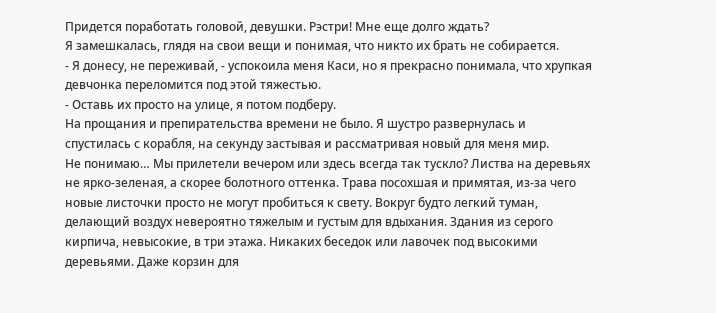Придется поработать головой, девушки. Рэстри! Мне еще долго ждать?
Я замешкалась, глядя на свои вещи и понимая, что никто их брать не собирается.
- Я донесу, не переживай, - успокоила меня Каси, но я прекрасно понимала, что хрупкая девчонка переломится под этой тяжестью.
- Оставь их просто на улице, я потом подберу.
На прощания и препирательства времени не было. Я шустро развернулась и спустилась с корабля, на секунду застывая и рассматривая новый для меня мир.
Не понимаю… Мы прилетели вечером или здесь всегда так тускло? Листва на деревьях не ярко-зеленая, а скорее болотного оттенка. Трава посохшая и примятая, из-за чего новые листочки просто не могут пробиться к свету. Вокруг будто легкий туман, делающий воздух невероятно тяжелым и густым для вдыхания. Здания из серого кирпича, невысокие, в три этажа. Никаких беседок или лавочек под высокими деревьями. Даже корзин для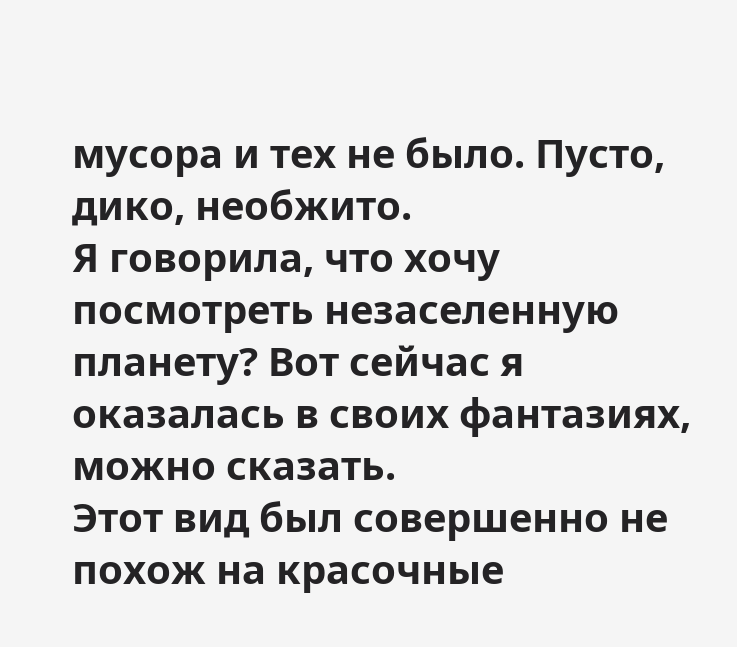мусора и тех не было. Пусто, дико, необжито.
Я говорила, что хочу посмотреть незаселенную планету? Вот сейчас я оказалась в своих фантазиях, можно сказать.
Этот вид был совершенно не похож на красочные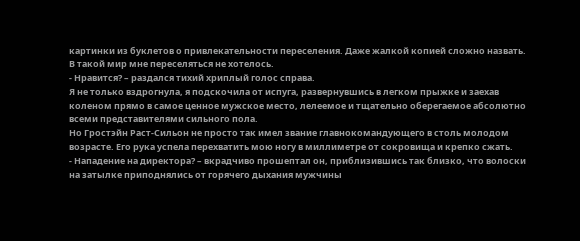картинки из буклетов о привлекательности переселения. Даже жалкой копией сложно назвать. В такой мир мне переселяться не хотелось.
- Нравится? – раздался тихий хриплый голос справа.
Я не только вздрогнула, я подскочила от испуга, развернувшись в легком прыжке и заехав коленом прямо в самое ценное мужское место, лелеемое и тщательно оберегаемое абсолютно всеми представителями сильного пола.
Но Гростэйн Раст-Сильон не просто так имел звание главнокомандующего в столь молодом возрасте. Его рука успела перехватить мою ногу в миллиметре от сокровища и крепко сжать.
- Нападение на директора? – вкрадчиво прошептал он, приблизившись так близко, что волоски на затылке приподнялись от горячего дыхания мужчины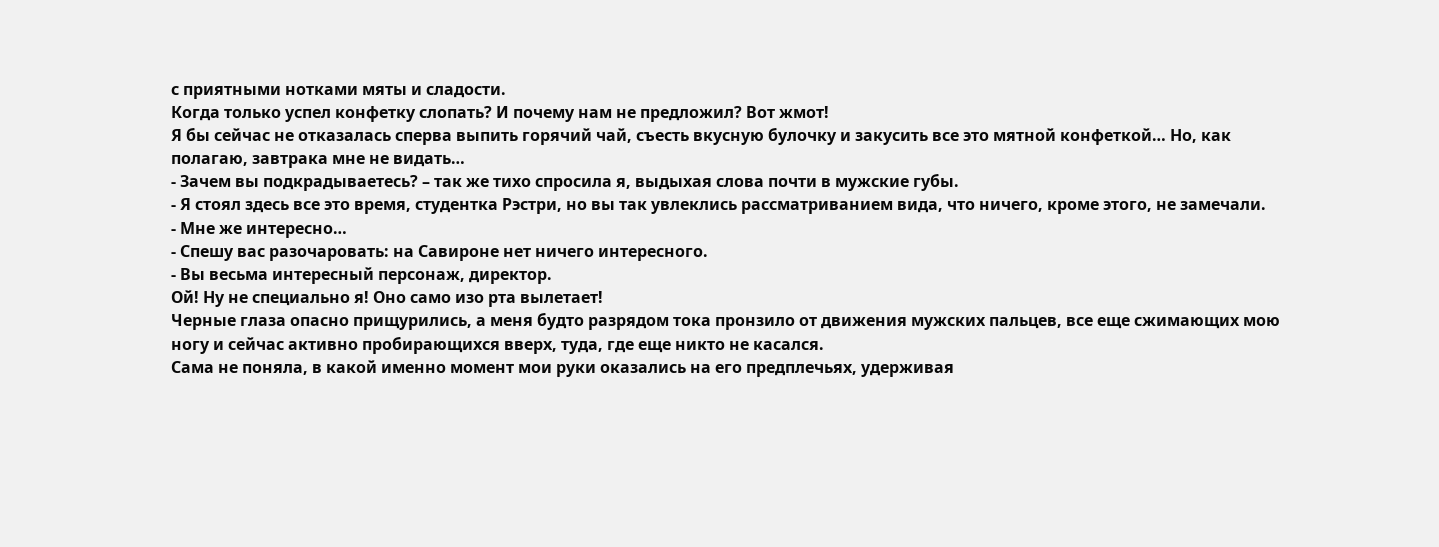с приятными нотками мяты и сладости.
Когда только успел конфетку слопать? И почему нам не предложил? Вот жмот!
Я бы сейчас не отказалась сперва выпить горячий чай, съесть вкусную булочку и закусить все это мятной конфеткой… Но, как полагаю, завтрака мне не видать…
- Зачем вы подкрадываетесь? – так же тихо спросила я, выдыхая слова почти в мужские губы.
- Я стоял здесь все это время, студентка Рэстри, но вы так увлеклись рассматриванием вида, что ничего, кроме этого, не замечали.
- Мне же интересно…
- Спешу вас разочаровать: на Савироне нет ничего интересного.
- Вы весьма интересный персонаж, директор.
Ой! Ну не специально я! Оно само изо рта вылетает!
Черные глаза опасно прищурились, а меня будто разрядом тока пронзило от движения мужских пальцев, все еще сжимающих мою ногу и сейчас активно пробирающихся вверх, туда, где еще никто не касался.
Сама не поняла, в какой именно момент мои руки оказались на его предплечьях, удерживая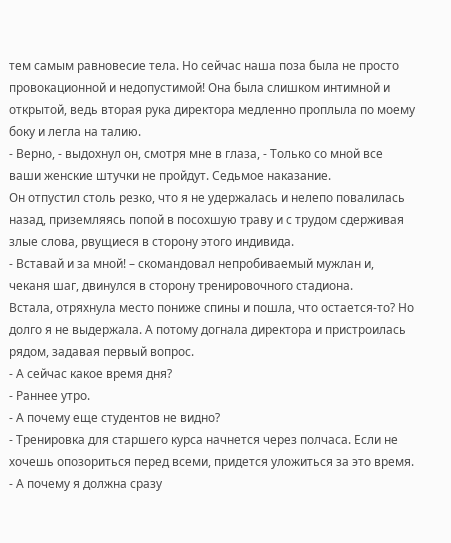тем самым равновесие тела. Но сейчас наша поза была не просто провокационной и недопустимой! Она была слишком интимной и открытой, ведь вторая рука директора медленно проплыла по моему боку и легла на талию.
- Верно, - выдохнул он, смотря мне в глаза, - Только со мной все ваши женские штучки не пройдут. Седьмое наказание.
Он отпустил столь резко, что я не удержалась и нелепо повалилась назад, приземляясь попой в посохшую траву и с трудом сдерживая злые слова, рвущиеся в сторону этого индивида.
- Вставай и за мной! – скомандовал непробиваемый мужлан и, чеканя шаг, двинулся в сторону тренировочного стадиона.
Встала, отряхнула место пониже спины и пошла, что остается-то? Но долго я не выдержала. А потому догнала директора и пристроилась рядом, задавая первый вопрос.
- А сейчас какое время дня?
- Раннее утро.
- А почему еще студентов не видно?
- Тренировка для старшего курса начнется через полчаса. Если не хочешь опозориться перед всеми, придется уложиться за это время.
- А почему я должна сразу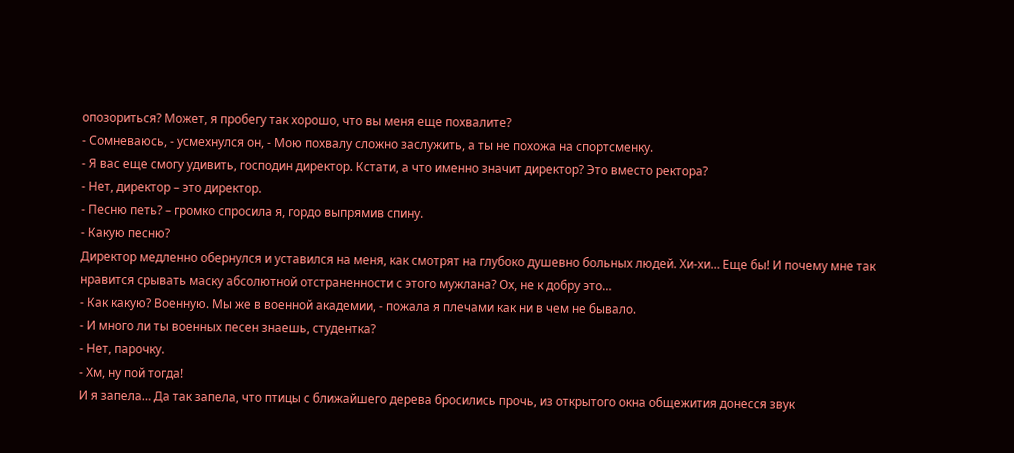опозориться? Может, я пробегу так хорошо, что вы меня еще похвалите?
- Сомневаюсь, - усмехнулся он, - Мою похвалу сложно заслужить, а ты не похожа на спортсменку.
- Я вас еще смогу удивить, господин директор. Кстати, а что именно значит директор? Это вместо ректора?
- Нет, директор – это директор.
- Песню петь? – громко спросила я, гордо выпрямив спину.
- Какую песню?
Директор медленно обернулся и уставился на меня, как смотрят на глубоко душевно больных людей. Хи-хи… Еще бы! И почему мне так нравится срывать маску абсолютной отстраненности с этого мужлана? Ох, не к добру это…
- Как какую? Военную. Мы же в военной академии, - пожала я плечами как ни в чем не бывало.
- И много ли ты военных песен знаешь, студентка?
- Нет, парочку.
- Хм, ну пой тогда!
И я запела… Да так запела, что птицы с ближайшего дерева бросились прочь, из открытого окна общежития донесся звук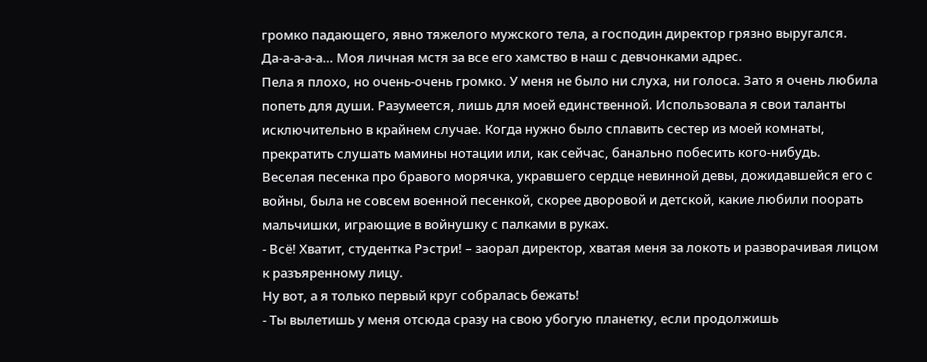громко падающего, явно тяжелого мужского тела, а господин директор грязно выругался.
Да-а-а-а-а… Моя личная мстя за все его хамство в наш с девчонками адрес.
Пела я плохо, но очень-очень громко. У меня не было ни слуха, ни голоса. Зато я очень любила попеть для души. Разумеется, лишь для моей единственной. Использовала я свои таланты исключительно в крайнем случае. Когда нужно было сплавить сестер из моей комнаты, прекратить слушать мамины нотации или, как сейчас, банально побесить кого-нибудь.
Веселая песенка про бравого морячка, укравшего сердце невинной девы, дожидавшейся его с войны, была не совсем военной песенкой, скорее дворовой и детской, какие любили поорать мальчишки, играющие в войнушку с палками в руках.
- Всё! Хватит, студентка Рэстри! – заорал директор, хватая меня за локоть и разворачивая лицом к разъяренному лицу.
Ну вот, а я только первый круг собралась бежать!
- Ты вылетишь у меня отсюда сразу на свою убогую планетку, если продолжишь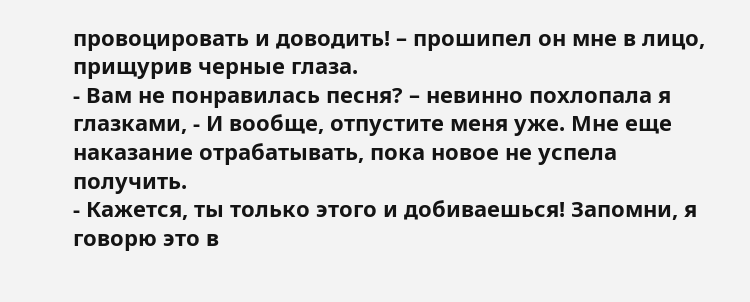провоцировать и доводить! – прошипел он мне в лицо, прищурив черные глаза.
- Вам не понравилась песня? – невинно похлопала я глазками, - И вообще, отпустите меня уже. Мне еще наказание отрабатывать, пока новое не успела получить.
- Кажется, ты только этого и добиваешься! Запомни, я говорю это в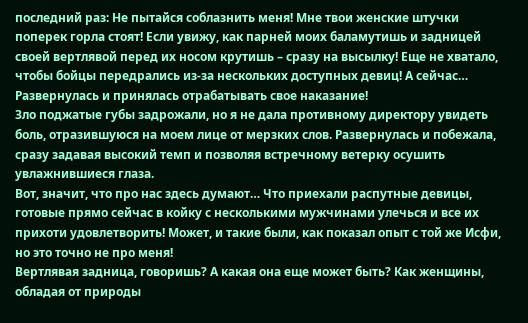последний раз: Не пытайся соблазнить меня! Мне твои женские штучки поперек горла стоят! Если увижу, как парней моих баламутишь и задницей своей вертлявой перед их носом крутишь – сразу на высылку! Еще не хватало, чтобы бойцы передрались из-за нескольких доступных девиц! А сейчас… Развернулась и принялась отрабатывать свое наказание!
Зло поджатые губы задрожали, но я не дала противному директору увидеть боль, отразившуюся на моем лице от мерзких слов. Развернулась и побежала, сразу задавая высокий темп и позволяя встречному ветерку осушить увлажнившиеся глаза.
Вот, значит, что про нас здесь думают… Что приехали распутные девицы, готовые прямо сейчас в койку с несколькими мужчинами улечься и все их прихоти удовлетворить! Может, и такие были, как показал опыт с той же Исфи, но это точно не про меня!
Вертлявая задница, говоришь? А какая она еще может быть? Как женщины, обладая от природы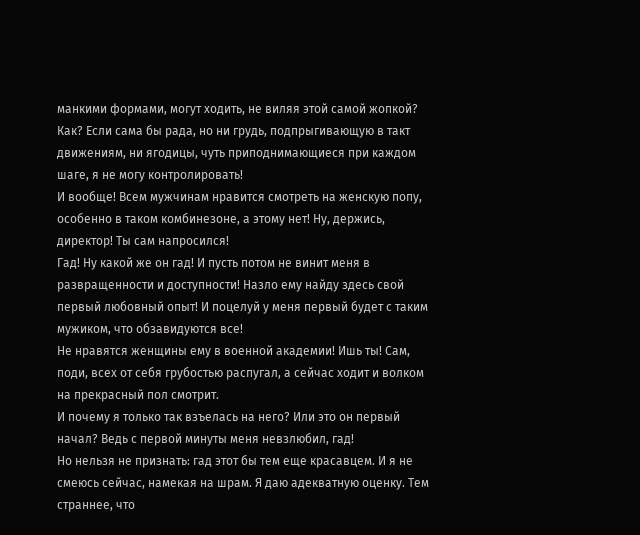манкими формами, могут ходить, не виляя этой самой жопкой? Как? Если сама бы рада, но ни грудь, подпрыгивающую в такт движениям, ни ягодицы, чуть приподнимающиеся при каждом шаге, я не могу контролировать!
И вообще! Всем мужчинам нравится смотреть на женскую попу, особенно в таком комбинезоне, а этому нет! Ну, держись, директор! Ты сам напросился!
Гад! Ну какой же он гад! И пусть потом не винит меня в развращенности и доступности! Назло ему найду здесь свой первый любовный опыт! И поцелуй у меня первый будет с таким мужиком, что обзавидуются все!
Не нравятся женщины ему в военной академии! Ишь ты! Сам, поди, всех от себя грубостью распугал, а сейчас ходит и волком на прекрасный пол смотрит.
И почему я только так взъелась на него? Или это он первый начал? Ведь с первой минуты меня невзлюбил, гад!
Но нельзя не признать: гад этот бы тем еще красавцем. И я не смеюсь сейчас, намекая на шрам. Я даю адекватную оценку. Тем страннее, что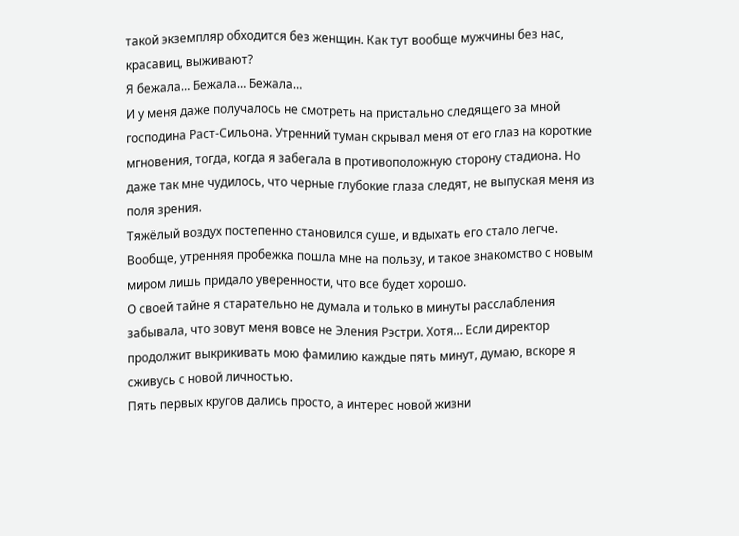такой экземпляр обходится без женщин. Как тут вообще мужчины без нас, красавиц, выживают?
Я бежала… Бежала… Бежала…
И у меня даже получалось не смотреть на пристально следящего за мной господина Раст-Сильона. Утренний туман скрывал меня от его глаз на короткие мгновения, тогда, когда я забегала в противоположную сторону стадиона. Но даже так мне чудилось, что черные глубокие глаза следят, не выпуская меня из поля зрения.
Тяжёлый воздух постепенно становился суше, и вдыхать его стало легче. Вообще, утренняя пробежка пошла мне на пользу, и такое знакомство с новым миром лишь придало уверенности, что все будет хорошо.
О своей тайне я старательно не думала и только в минуты расслабления забывала, что зовут меня вовсе не Эления Рэстри. Хотя… Если директор продолжит выкрикивать мою фамилию каждые пять минут, думаю, вскоре я сживусь с новой личностью.
Пять первых кругов дались просто, а интерес новой жизни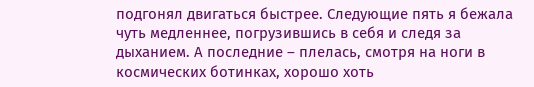подгонял двигаться быстрее. Следующие пять я бежала чуть медленнее, погрузившись в себя и следя за дыханием. А последние – плелась, смотря на ноги в космических ботинках, хорошо хоть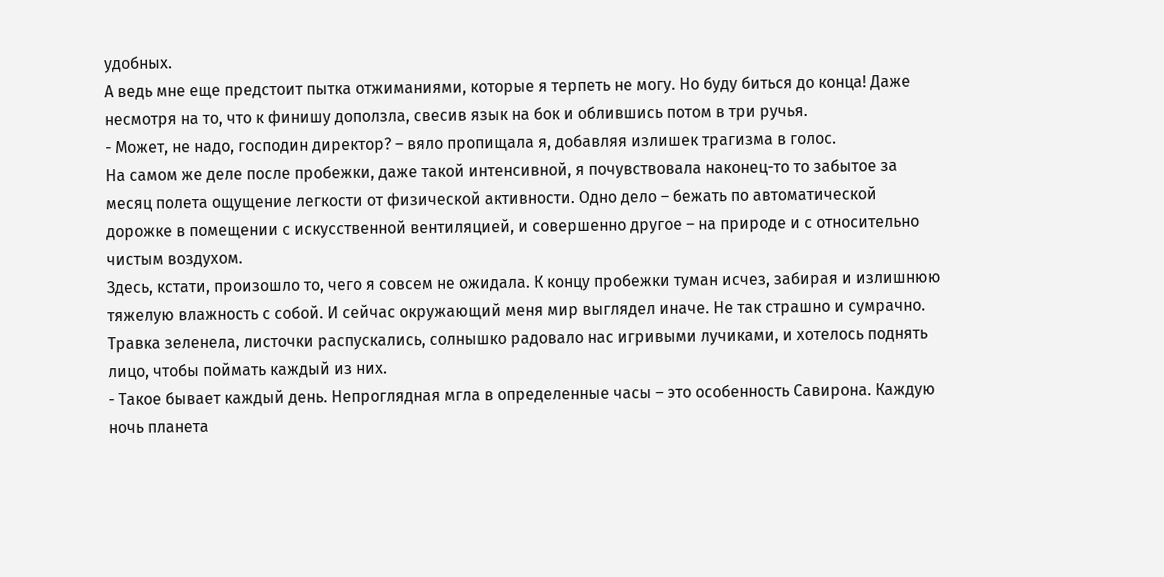удобных.
А ведь мне еще предстоит пытка отжиманиями, которые я терпеть не могу. Но буду биться до конца! Даже несмотря на то, что к финишу доползла, свесив язык на бок и облившись потом в три ручья.
- Может, не надо, господин директор? – вяло пропищала я, добавляя излишек трагизма в голос.
На самом же деле после пробежки, даже такой интенсивной, я почувствовала наконец-то то забытое за месяц полета ощущение легкости от физической активности. Одно дело – бежать по автоматической дорожке в помещении с искусственной вентиляцией, и совершенно другое – на природе и с относительно чистым воздухом.
Здесь, кстати, произошло то, чего я совсем не ожидала. К концу пробежки туман исчез, забирая и излишнюю тяжелую влажность с собой. И сейчас окружающий меня мир выглядел иначе. Не так страшно и сумрачно. Травка зеленела, листочки распускались, солнышко радовало нас игривыми лучиками, и хотелось поднять лицо, чтобы поймать каждый из них.
- Такое бывает каждый день. Непроглядная мгла в определенные часы – это особенность Савирона. Каждую ночь планета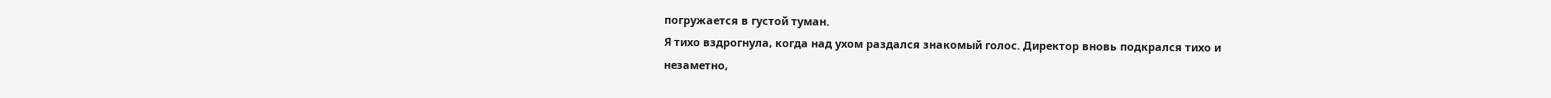погружается в густой туман.
Я тихо вздрогнула, когда над ухом раздался знакомый голос. Директор вновь подкрался тихо и незаметно,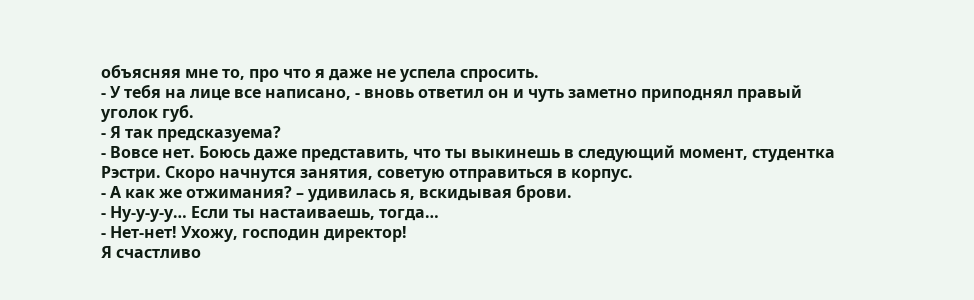объясняя мне то, про что я даже не успела спросить.
- У тебя на лице все написано, - вновь ответил он и чуть заметно приподнял правый уголок губ.
- Я так предсказуема?
- Вовсе нет. Боюсь даже представить, что ты выкинешь в следующий момент, студентка Рэстри. Скоро начнутся занятия, советую отправиться в корпус.
- А как же отжимания? – удивилась я, вскидывая брови.
- Ну-у-у-у… Если ты настаиваешь, тогда…
- Нет-нет! Ухожу, господин директор!
Я счастливо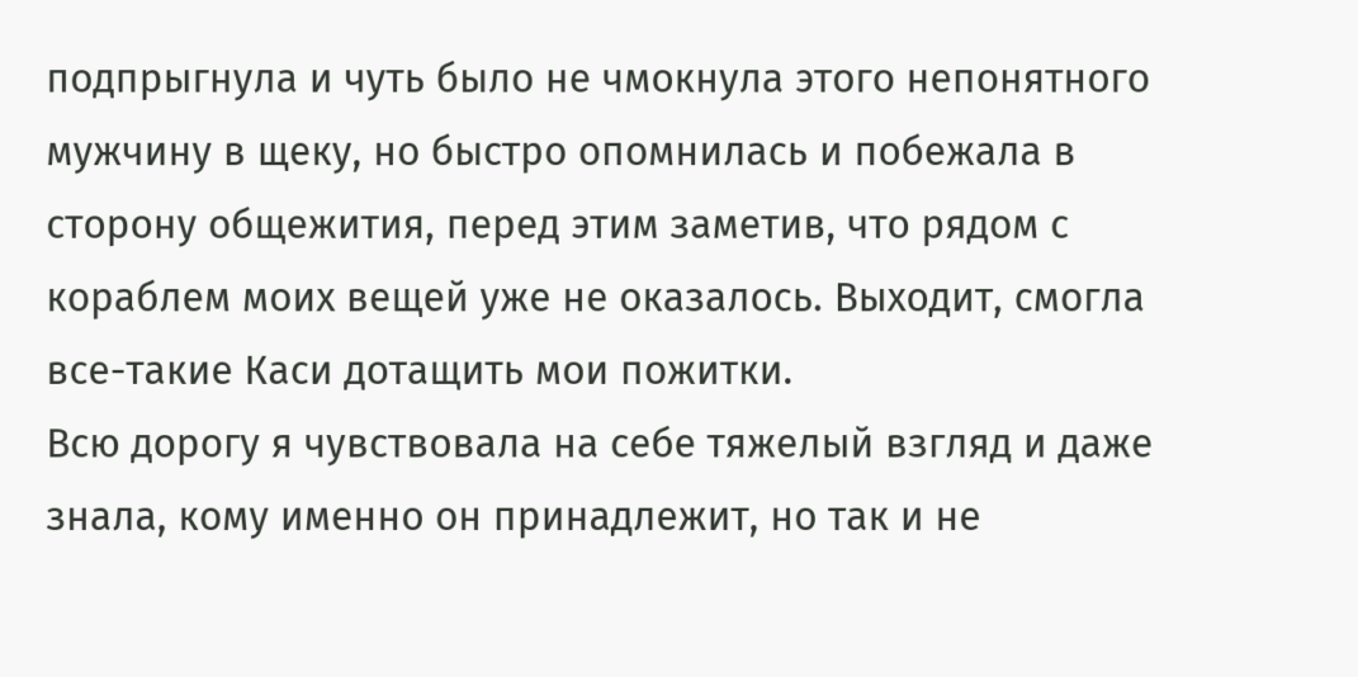подпрыгнула и чуть было не чмокнула этого непонятного мужчину в щеку, но быстро опомнилась и побежала в сторону общежития, перед этим заметив, что рядом с кораблем моих вещей уже не оказалось. Выходит, смогла все-такие Каси дотащить мои пожитки.
Всю дорогу я чувствовала на себе тяжелый взгляд и даже знала, кому именно он принадлежит, но так и не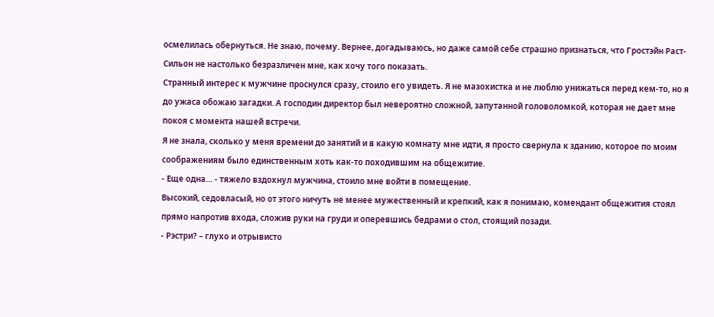осмелилась обернуться. Не знаю, почему. Вернее, догадываюсь, но даже самой себе страшно признаться, что Гростэйн Раст-Сильон не настолько безразличен мне, как хочу того показать.
Странный интерес к мужчине проснулся сразу, стоило его увидеть. Я не мазохистка и не люблю унижаться перед кем-то, но я до ужаса обожаю загадки. А господин директор был невероятно сложной, запутанной головоломкой, которая не дает мне покоя с момента нашей встречи.
Я не знала, сколько у меня времени до занятий и в какую комнату мне идти, я просто свернула к зданию, которое по моим соображениям было единственным хоть как-то походившим на общежитие.
- Еще одна… - тяжело вздохнул мужчина, стоило мне войти в помещение.
Высокий, седовласый, но от этого ничуть не менее мужественный и крепкий, как я понимаю, комендант общежития стоял прямо напротив входа, сложив руки на груди и оперевшись бедрами о стол, стоящий позади.
- Рэстри? – глухо и отрывисто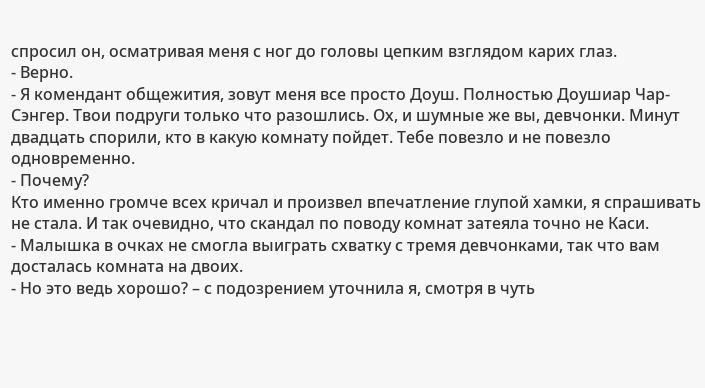спросил он, осматривая меня с ног до головы цепким взглядом карих глаз.
- Верно.
- Я комендант общежития, зовут меня все просто Доуш. Полностью Доушиар Чар-Сэнгер. Твои подруги только что разошлись. Ох, и шумные же вы, девчонки. Минут двадцать спорили, кто в какую комнату пойдет. Тебе повезло и не повезло одновременно.
- Почему?
Кто именно громче всех кричал и произвел впечатление глупой хамки, я спрашивать не стала. И так очевидно, что скандал по поводу комнат затеяла точно не Каси.
- Малышка в очках не смогла выиграть схватку с тремя девчонками, так что вам досталась комната на двоих.
- Но это ведь хорошо? – с подозрением уточнила я, смотря в чуть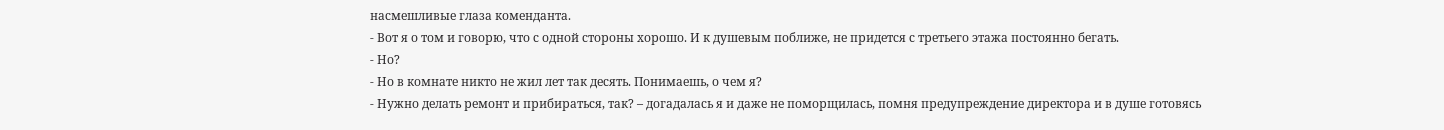насмешливые глаза коменданта.
- Вот я о том и говорю, что с одной стороны хорошо. И к душевым поближе, не придется с третьего этажа постоянно бегать.
- Но?
- Но в комнате никто не жил лет так десять. Понимаешь, о чем я?
- Нужно делать ремонт и прибираться, так? – догадалась я и даже не поморщилась, помня предупреждение директора и в душе готовясь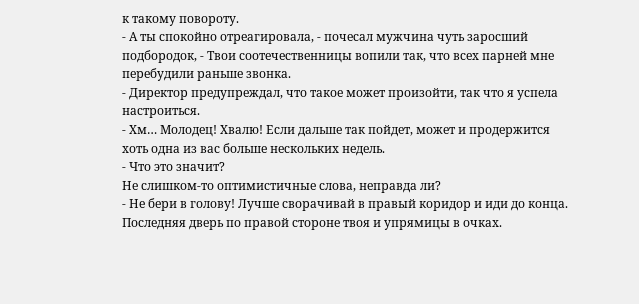к такому повороту.
- А ты спокойно отреагировала, - почесал мужчина чуть заросший подбородок, - Твои соотечественницы вопили так, что всех парней мне перебудили раньше звонка.
- Директор предупреждал, что такое может произойти, так что я успела настроиться.
- Хм… Молодец! Хвалю! Если дальше так пойдет, может и продержится хоть одна из вас больше нескольких недель.
- Что это значит?
Не слишком-то оптимистичные слова, неправда ли?
- Не бери в голову! Лучше сворачивай в правый коридор и иди до конца. Последняя дверь по правой стороне твоя и упрямицы в очках.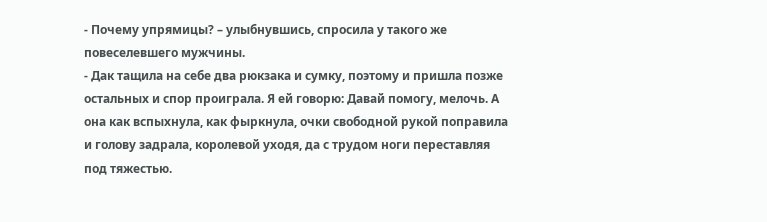- Почему упрямицы? – улыбнувшись, спросила у такого же повеселевшего мужчины.
- Дак тащила на себе два рюкзака и сумку, поэтому и пришла позже остальных и спор проиграла. Я ей говорю: Давай помогу, мелочь. А она как вспыхнула, как фыркнула, очки свободной рукой поправила и голову задрала, королевой уходя, да с трудом ноги переставляя под тяжестью.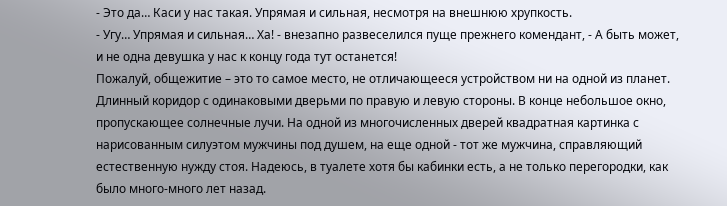- Это да… Каси у нас такая. Упрямая и сильная, несмотря на внешнюю хрупкость.
- Угу… Упрямая и сильная… Ха! - внезапно развеселился пуще прежнего комендант, - А быть может, и не одна девушка у нас к концу года тут останется!
Пожалуй, общежитие – это то самое место, не отличающееся устройством ни на одной из планет. Длинный коридор с одинаковыми дверьми по правую и левую стороны. В конце небольшое окно, пропускающее солнечные лучи. На одной из многочисленных дверей квадратная картинка с нарисованным силуэтом мужчины под душем, на еще одной - тот же мужчина, справляющий естественную нужду стоя. Надеюсь, в туалете хотя бы кабинки есть, а не только перегородки, как было много-много лет назад.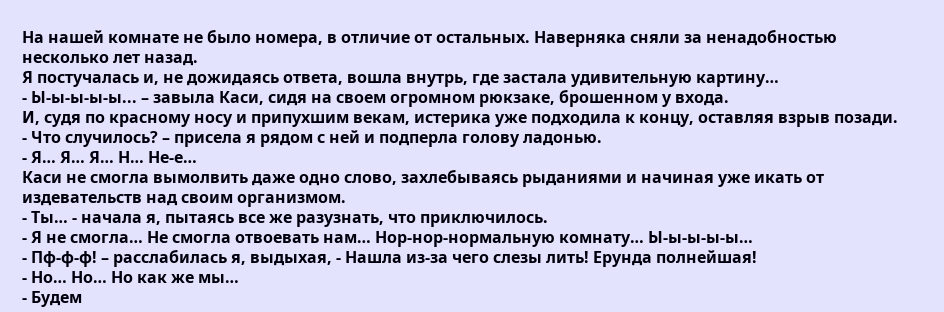На нашей комнате не было номера, в отличие от остальных. Наверняка сняли за ненадобностью несколько лет назад.
Я постучалась и, не дожидаясь ответа, вошла внутрь, где застала удивительную картину…
- Ы-ы-ы-ы-ы... – завыла Каси, сидя на своем огромном рюкзаке, брошенном у входа.
И, судя по красному носу и припухшим векам, истерика уже подходила к концу, оставляя взрыв позади.
- Что случилось? – присела я рядом с ней и подперла голову ладонью.
- Я… Я… Я… Н… Не-е…
Каси не смогла вымолвить даже одно слово, захлебываясь рыданиями и начиная уже икать от издевательств над своим организмом.
- Ты… - начала я, пытаясь все же разузнать, что приключилось.
- Я не смогла… Не смогла отвоевать нам… Нор-нор-нормальную комнату… Ы-ы-ы-ы-ы…
- Пф-ф-ф! – расслабилась я, выдыхая, - Нашла из-за чего слезы лить! Ерунда полнейшая!
- Но… Но… Но как же мы…
- Будем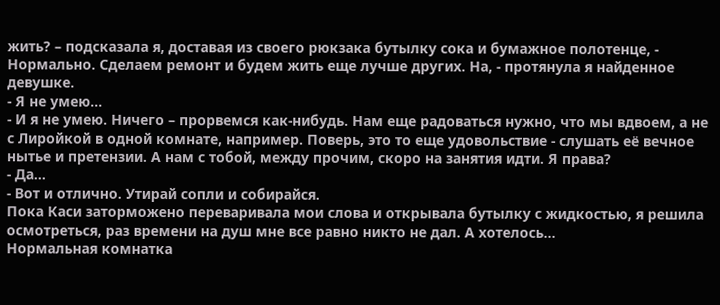жить? – подсказала я, доставая из своего рюкзака бутылку сока и бумажное полотенце, - Нормально. Сделаем ремонт и будем жить еще лучше других. На, - протянула я найденное девушке.
- Я не умею…
- И я не умею. Ничего – прорвемся как-нибудь. Нам еще радоваться нужно, что мы вдвоем, а не с Лиройкой в одной комнате, например. Поверь, это то еще удовольствие - слушать её вечное нытье и претензии. А нам с тобой, между прочим, скоро на занятия идти. Я права?
- Да…
- Вот и отлично. Утирай сопли и собирайся.
Пока Каси заторможено переваривала мои слова и открывала бутылку с жидкостью, я решила осмотреться, раз времени на душ мне все равно никто не дал. А хотелось…
Нормальная комнатка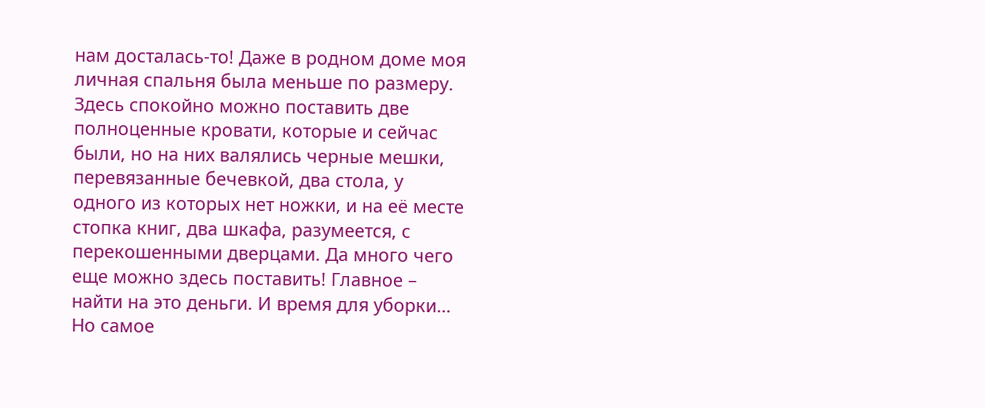нам досталась-то! Даже в родном доме моя личная спальня была меньше по размеру.
Здесь спокойно можно поставить две полноценные кровати, которые и сейчас были, но на них валялись черные мешки, перевязанные бечевкой, два стола, у одного из которых нет ножки, и на её месте стопка книг, два шкафа, разумеется, с перекошенными дверцами. Да много чего еще можно здесь поставить! Главное – найти на это деньги. И время для уборки…
Но самое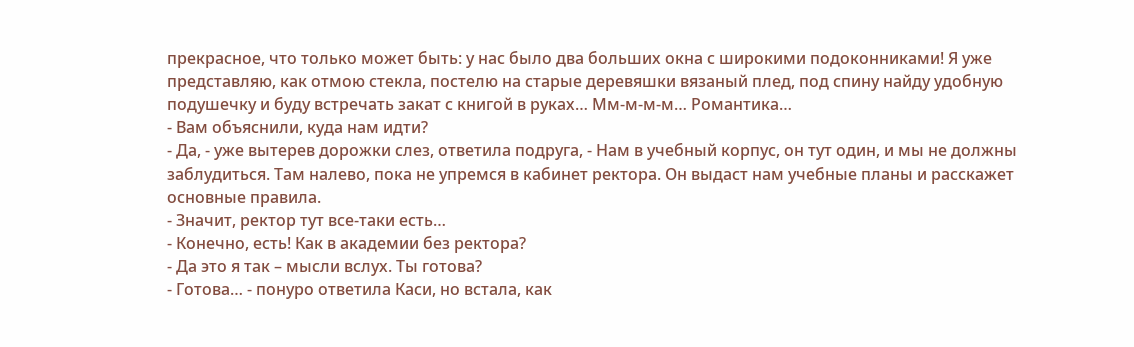прекрасное, что только может быть: у нас было два больших окна с широкими подоконниками! Я уже представляю, как отмою стекла, постелю на старые деревяшки вязаный плед, под спину найду удобную подушечку и буду встречать закат с книгой в руках… Мм-м-м-м… Романтика…
- Вам объяснили, куда нам идти?
- Да, - уже вытерев дорожки слез, ответила подруга, - Нам в учебный корпус, он тут один, и мы не должны заблудиться. Там налево, пока не упремся в кабинет ректора. Он выдаст нам учебные планы и расскажет основные правила.
- Значит, ректор тут все-таки есть…
- Конечно, есть! Как в академии без ректора?
- Да это я так – мысли вслух. Ты готова?
- Готова… - понуро ответила Каси, но встала, как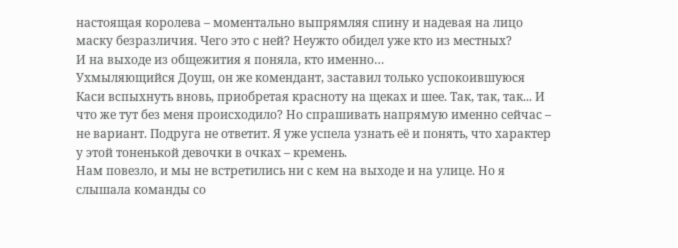настоящая королева – моментально выпрямляя спину и надевая на лицо маску безразличия. Чего это с ней? Неужто обидел уже кто из местных?
И на выходе из общежития я поняла, кто именно…
Ухмыляющийся Доуш, он же комендант, заставил только успокоившуюся Каси вспыхнуть вновь, приобретая красноту на щеках и шее. Так, так, так... И что же тут без меня происходило? Но спрашивать напрямую именно сейчас – не вариант. Подруга не ответит. Я уже успела узнать её и понять, что характер у этой тоненькой девочки в очках – кремень.
Нам повезло, и мы не встретились ни с кем на выходе и на улице. Но я слышала команды со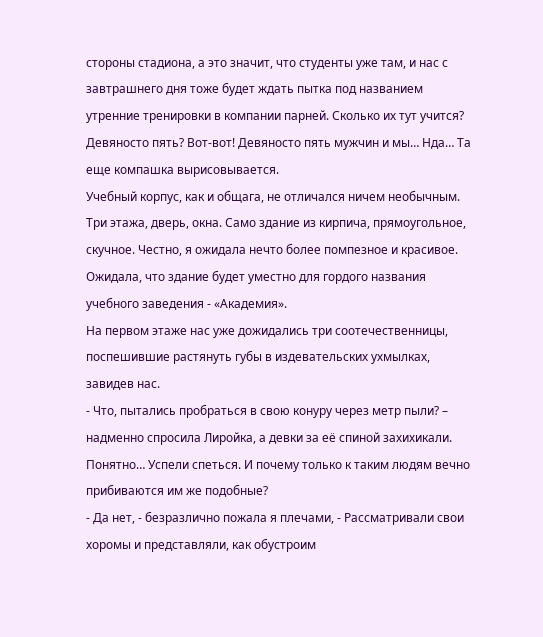стороны стадиона, а это значит, что студенты уже там, и нас с завтрашнего дня тоже будет ждать пытка под названием утренние тренировки в компании парней. Сколько их тут учится? Девяносто пять? Вот-вот! Девяносто пять мужчин и мы… Нда… Та еще компашка вырисовывается.
Учебный корпус, как и общага, не отличался ничем необычным. Три этажа, дверь, окна. Само здание из кирпича, прямоугольное, скучное. Честно, я ожидала нечто более помпезное и красивое. Ожидала, что здание будет уместно для гордого названия учебного заведения - «Академия».
На первом этаже нас уже дожидались три соотечественницы, поспешившие растянуть губы в издевательских ухмылках, завидев нас.
- Что, пытались пробраться в свою конуру через метр пыли? – надменно спросила Лиройка, а девки за её спиной захихикали.
Понятно… Успели спеться. И почему только к таким людям вечно прибиваются им же подобные?
- Да нет, - безразлично пожала я плечами, - Рассматривали свои хоромы и представляли, как обустроим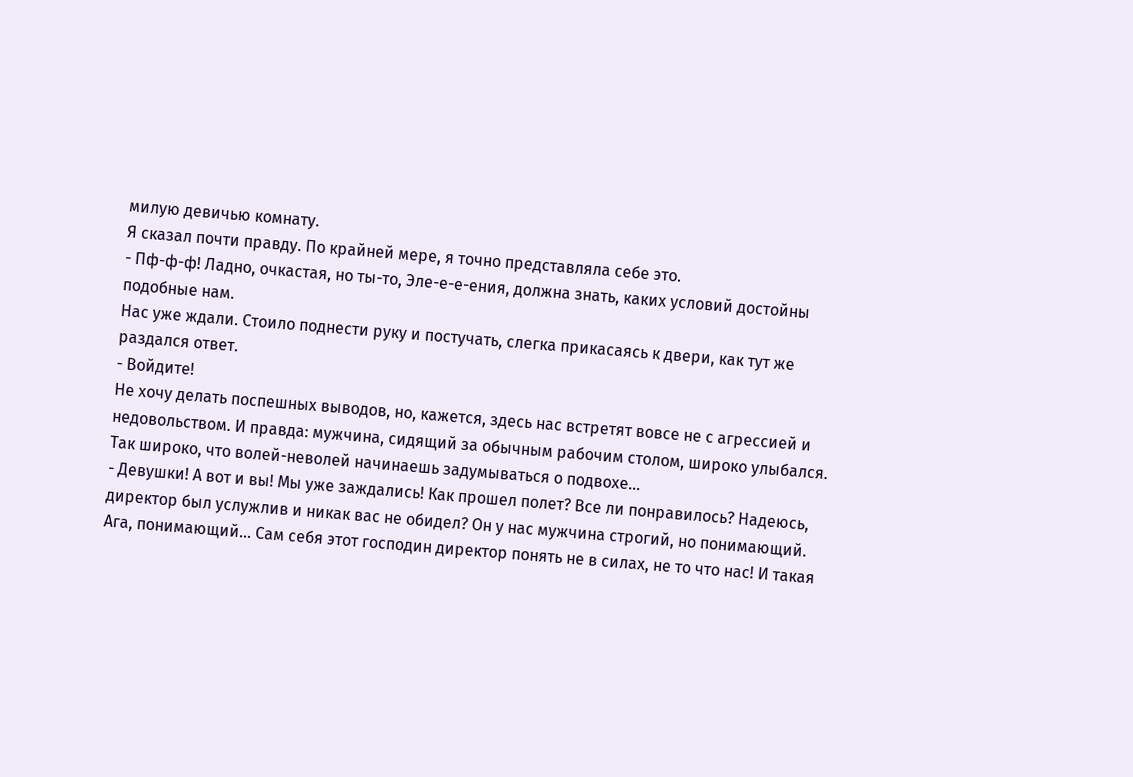милую девичью комнату.
Я сказал почти правду. По крайней мере, я точно представляла себе это.
- Пф-ф-ф! Ладно, очкастая, но ты-то, Эле-е-е-ения, должна знать, каких условий достойны подобные нам.
Нас уже ждали. Стоило поднести руку и постучать, слегка прикасаясь к двери, как тут же раздался ответ.
- Войдите!
Не хочу делать поспешных выводов, но, кажется, здесь нас встретят вовсе не с агрессией и недовольством. И правда: мужчина, сидящий за обычным рабочим столом, широко улыбался. Так широко, что волей-неволей начинаешь задумываться о подвохе…
- Девушки! А вот и вы! Мы уже заждались! Как прошел полет? Все ли понравилось? Надеюсь, директор был услужлив и никак вас не обидел? Он у нас мужчина строгий, но понимающий.
Ага, понимающий… Сам себя этот господин директор понять не в силах, не то что нас! И такая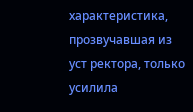характеристика, прозвучавшая из уст ректора, только усилила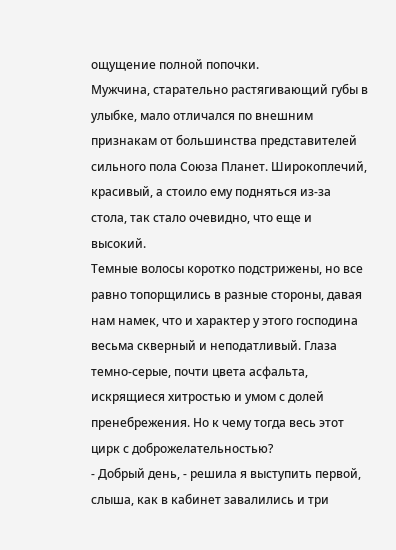ощущение полной попочки.
Мужчина, старательно растягивающий губы в улыбке, мало отличался по внешним признакам от большинства представителей сильного пола Союза Планет. Широкоплечий, красивый, а стоило ему подняться из-за стола, так стало очевидно, что еще и высокий.
Темные волосы коротко подстрижены, но все равно топорщились в разные стороны, давая нам намек, что и характер у этого господина весьма скверный и неподатливый. Глаза темно-серые, почти цвета асфальта, искрящиеся хитростью и умом с долей пренебрежения. Но к чему тогда весь этот цирк с доброжелательностью?
- Добрый день, - решила я выступить первой, слыша, как в кабинет завалились и три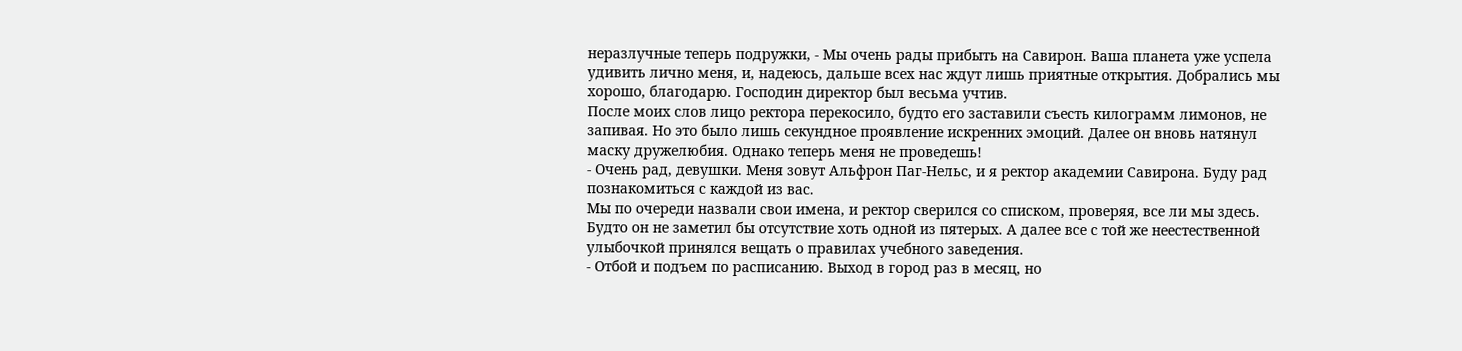неразлучные теперь подружки, - Мы очень рады прибыть на Савирон. Ваша планета уже успела удивить лично меня, и, надеюсь, дальше всех нас ждут лишь приятные открытия. Добрались мы хорошо, благодарю. Господин директор был весьма учтив.
После моих слов лицо ректора перекосило, будто его заставили съесть килограмм лимонов, не запивая. Но это было лишь секундное проявление искренних эмоций. Далее он вновь натянул маску дружелюбия. Однако теперь меня не проведешь!
- Очень рад, девушки. Меня зовут Альфрон Паг-Нельс, и я ректор академии Савирона. Буду рад познакомиться с каждой из вас.
Мы по очереди назвали свои имена, и ректор сверился со списком, проверяя, все ли мы здесь. Будто он не заметил бы отсутствие хоть одной из пятерых. А далее все с той же неестественной улыбочкой принялся вещать о правилах учебного заведения.
- Отбой и подъем по расписанию. Выход в город раз в месяц, но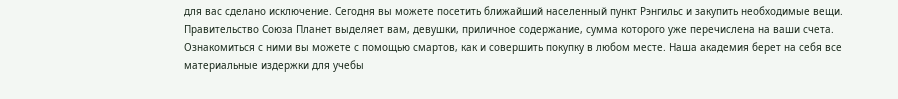для вас сделано исключение. Сегодня вы можете посетить ближайший населенный пункт Рэнгильс и закупить необходимые вещи. Правительство Союза Планет выделяет вам, девушки, приличное содержание, сумма которого уже перечислена на ваши счета. Ознакомиться с ними вы можете с помощью смартов, как и совершить покупку в любом месте. Наша академия берет на себя все материальные издержки для учебы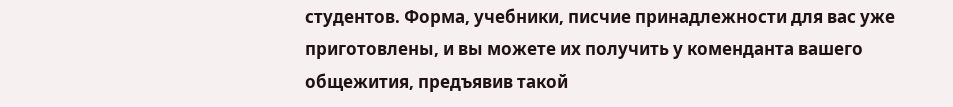студентов. Форма, учебники, писчие принадлежности для вас уже приготовлены, и вы можете их получить у коменданта вашего общежития, предъявив такой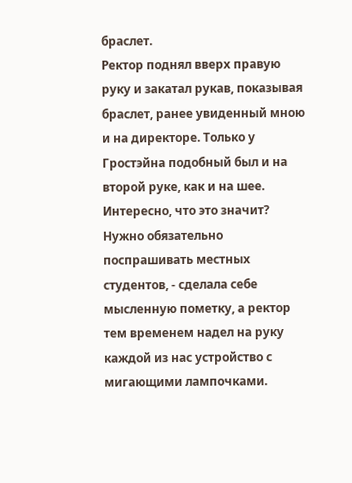браслет.
Ректор поднял вверх правую руку и закатал рукав, показывая браслет, ранее увиденный мною и на директоре. Только у Гростэйна подобный был и на второй руке, как и на шее. Интересно, что это значит? Нужно обязательно поспрашивать местных студентов, - сделала себе мысленную пометку, а ректор тем временем надел на руку каждой из нас устройство с мигающими лампочками.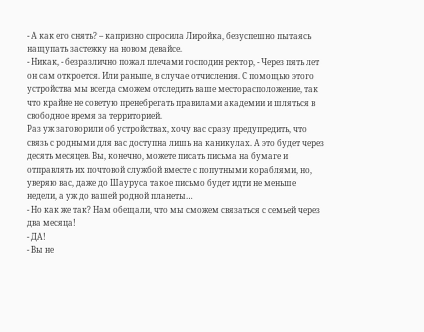- А как его снять? – капризно спросила Лиройка, безуспешно пытаясь нащупать застежку на новом девайсе.
- Никак, - безразлично пожал плечами господин ректор, - Через пять лет он сам откроется. Или раньше, в случае отчисления. С помощью этого устройства мы всегда сможем отследить ваше месторасположение, так что крайне не советую пренебрегать правилами академии и шляться в свободное время за территорией.
Раз уж заговорили об устройствах, хочу вас сразу предупредить, что связь с родными для вас доступна лишь на каникулах. А это будет через десять месяцев. Вы, конечно, можете писать письма на бумаге и отправлять их почтовой службой вместе с попутными кораблями, но, уверяю вас, даже до Шауруса такое письмо будет идти не меньше недели, а уж до вашей родной планеты…
- Но как же так? Нам обещали, что мы сможем связаться с семьей через два месяца!
- ДА!
- Вы не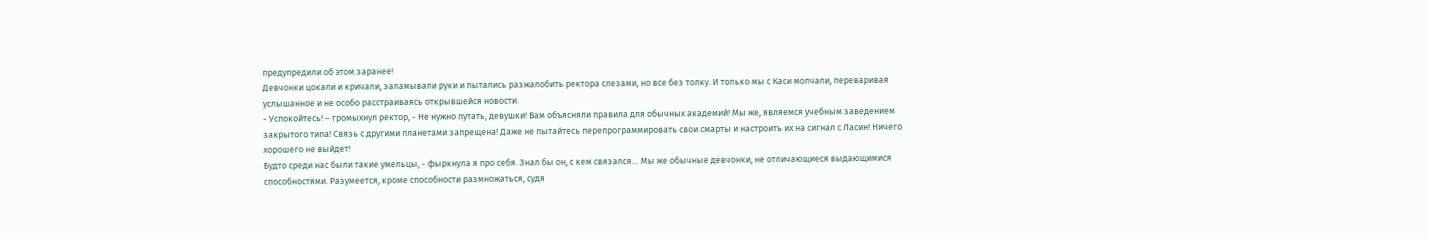предупредили об этом заранее!
Девчонки цокали и кричали, заламывали руки и пытались разжалобить ректора слезами, но все без толку. И только мы с Каси молчали, переваривая услышанное и не особо расстраиваясь открывшейся новости.
- Успокойтесь! – громыхнул ректор, - Не нужно путать, девушки! Вам объясняли правила для обычных академий! Мы же, являемся учебным заведением закрытого типа! Связь с другими планетами запрещена! Даже не пытайтесь перепрограммировать свои смарты и настроить их на сигнал с Ласин! Ничего хорошего не выйдет!
Будто среди нас были такие умельцы, - фыркнула я про себя. Знал бы он, с кем связался… Мы же обычные девчонки, не отличающиеся выдающимися способностями. Разумеется, кроме способности размножаться, судя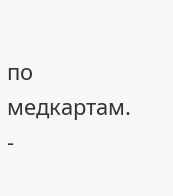по медкартам.
-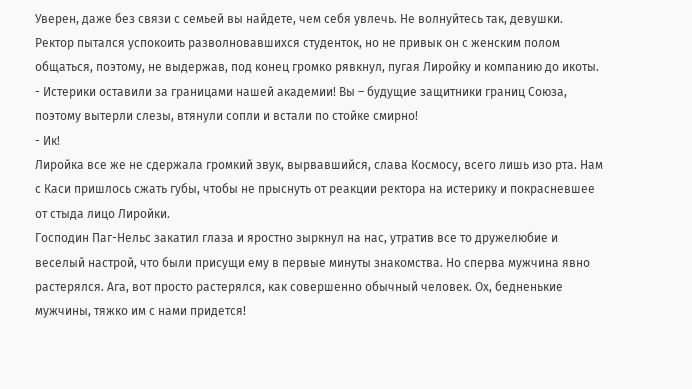Уверен, даже без связи с семьей вы найдете, чем себя увлечь. Не волнуйтесь так, девушки.
Ректор пытался успокоить разволновавшихся студенток, но не привык он с женским полом общаться, поэтому, не выдержав, под конец громко рявкнул, пугая Лиройку и компанию до икоты.
- Истерики оставили за границами нашей академии! Вы – будущие защитники границ Союза, поэтому вытерли слезы, втянули сопли и встали по стойке смирно!
- Ик!
Лиройка все же не сдержала громкий звук, вырвавшийся, слава Космосу, всего лишь изо рта. Нам с Каси пришлось сжать губы, чтобы не прыснуть от реакции ректора на истерику и покрасневшее от стыда лицо Лиройки.
Господин Паг-Нельс закатил глаза и яростно зыркнул на нас, утратив все то дружелюбие и веселый настрой, что были присущи ему в первые минуты знакомства. Но сперва мужчина явно растерялся. Ага, вот просто растерялся, как совершенно обычный человек. Ох, бедненькие мужчины, тяжко им с нами придется!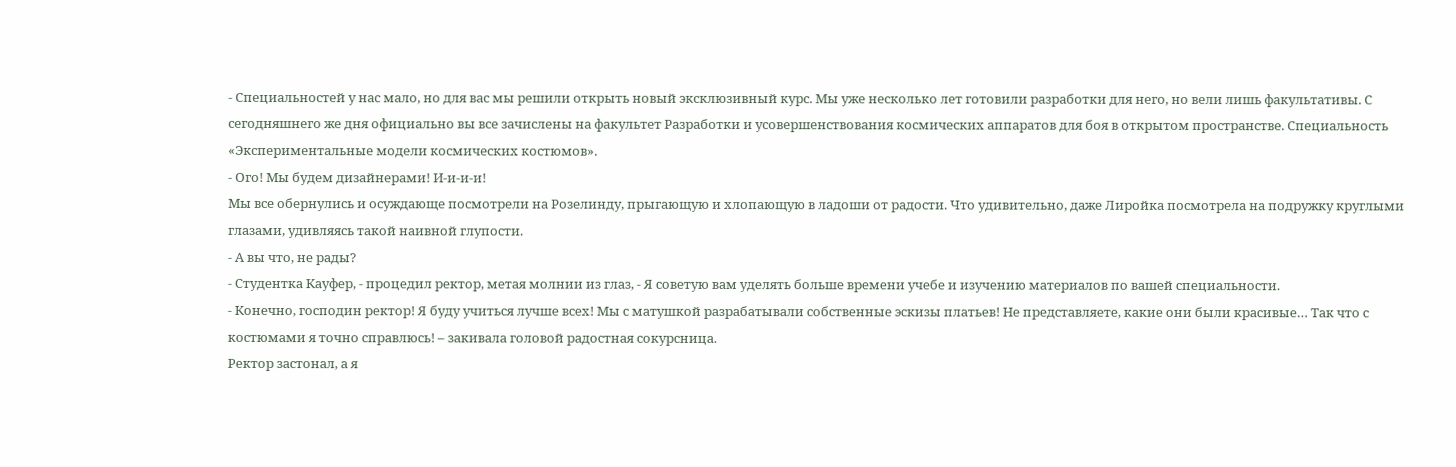- Специальностей у нас мало, но для вас мы решили открыть новый эксклюзивный курс. Мы уже несколько лет готовили разработки для него, но вели лишь факультативы. С сегодняшнего же дня официально вы все зачислены на факультет Разработки и усовершенствования космических аппаратов для боя в открытом пространстве. Специальность «Экспериментальные модели космических костюмов».
- Ого! Мы будем дизайнерами! И-и-и-и!
Мы все обернулись и осуждающе посмотрели на Розелинду, прыгающую и хлопающую в ладоши от радости. Что удивительно, даже Лиройка посмотрела на подружку круглыми глазами, удивляясь такой наивной глупости.
- А вы что, не рады?
- Студентка Кауфер, - процедил ректор, метая молнии из глаз, - Я советую вам уделять больше времени учебе и изучению материалов по вашей специальности.
- Конечно, господин ректор! Я буду учиться лучше всех! Мы с матушкой разрабатывали собственные эскизы платьев! Не представляете, какие они были красивые… Так что с костюмами я точно справлюсь! – закивала головой радостная сокурсница.
Ректор застонал, а я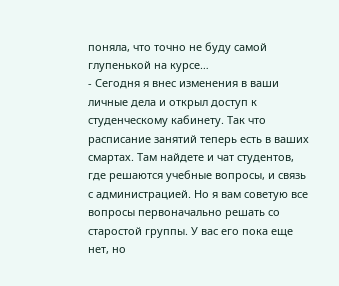поняла, что точно не буду самой глупенькой на курсе…
- Сегодня я внес изменения в ваши личные дела и открыл доступ к студенческому кабинету. Так что расписание занятий теперь есть в ваших смартах. Там найдете и чат студентов, где решаются учебные вопросы, и связь с администрацией. Но я вам советую все вопросы первоначально решать со старостой группы. У вас его пока еще нет, но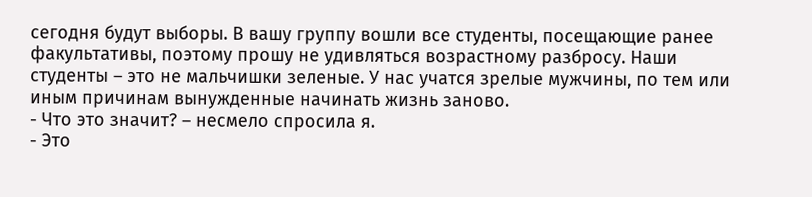сегодня будут выборы. В вашу группу вошли все студенты, посещающие ранее факультативы, поэтому прошу не удивляться возрастному разбросу. Наши студенты – это не мальчишки зеленые. У нас учатся зрелые мужчины, по тем или иным причинам вынужденные начинать жизнь заново.
- Что это значит? – несмело спросила я.
- Это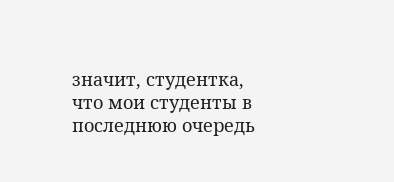значит, студентка, что мои студенты в последнюю очередь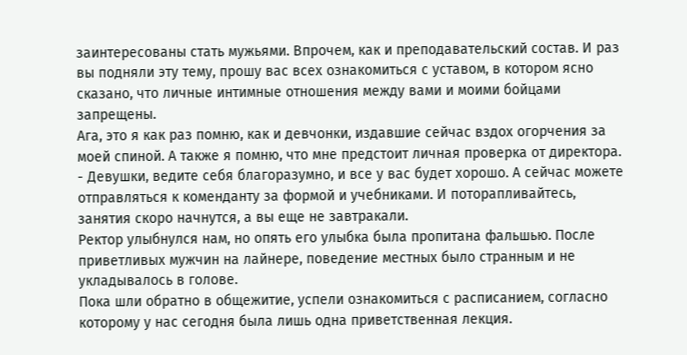заинтересованы стать мужьями. Впрочем, как и преподавательский состав. И раз вы подняли эту тему, прошу вас всех ознакомиться с уставом, в котором ясно сказано, что личные интимные отношения между вами и моими бойцами запрещены.
Ага, это я как раз помню, как и девчонки, издавшие сейчас вздох огорчения за моей спиной. А также я помню, что мне предстоит личная проверка от директора.
- Девушки, ведите себя благоразумно, и все у вас будет хорошо. А сейчас можете отправляться к коменданту за формой и учебниками. И поторапливайтесь, занятия скоро начнутся, а вы еще не завтракали.
Ректор улыбнулся нам, но опять его улыбка была пропитана фальшью. После приветливых мужчин на лайнере, поведение местных было странным и не укладывалось в голове.
Пока шли обратно в общежитие, успели ознакомиться с расписанием, согласно которому у нас сегодня была лишь одна приветственная лекция.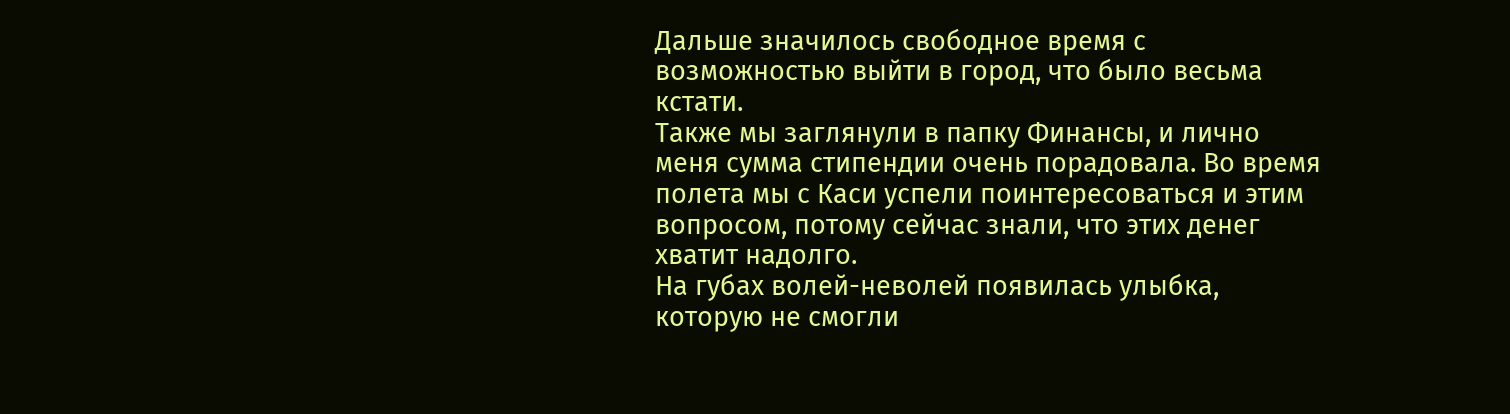Дальше значилось свободное время с возможностью выйти в город, что было весьма кстати.
Также мы заглянули в папку Финансы, и лично меня сумма стипендии очень порадовала. Во время полета мы с Каси успели поинтересоваться и этим вопросом, потому сейчас знали, что этих денег хватит надолго.
На губах волей-неволей появилась улыбка, которую не смогли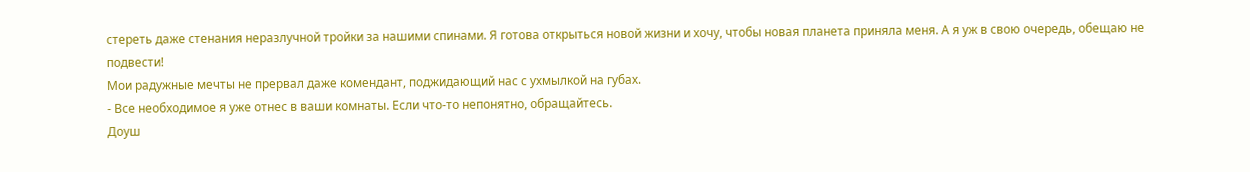стереть даже стенания неразлучной тройки за нашими спинами. Я готова открыться новой жизни и хочу, чтобы новая планета приняла меня. А я уж в свою очередь, обещаю не подвести!
Мои радужные мечты не прервал даже комендант, поджидающий нас с ухмылкой на губах.
- Все необходимое я уже отнес в ваши комнаты. Если что-то непонятно, обращайтесь.
Доуш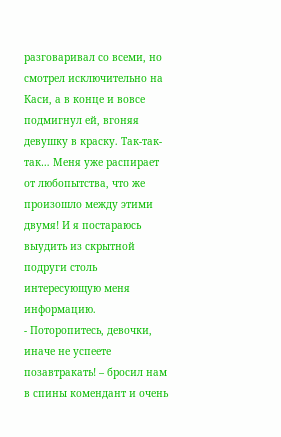разговаривал со всеми, но смотрел исключительно на Каси, а в конце и вовсе подмигнул ей, вгоняя девушку в краску. Так-так-так… Меня уже распирает от любопытства, что же произошло между этими двумя! И я постараюсь выудить из скрытной подруги столь интересующую меня информацию.
- Поторопитесь, девочки, иначе не успеете позавтракать! – бросил нам в спины комендант и очень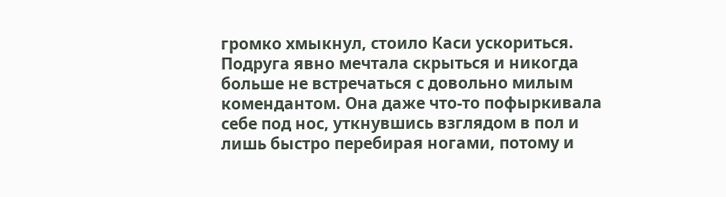громко хмыкнул, стоило Каси ускориться.
Подруга явно мечтала скрыться и никогда больше не встречаться с довольно милым комендантом. Она даже что-то пофыркивала себе под нос, уткнувшись взглядом в пол и лишь быстро перебирая ногами, потому и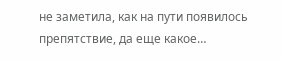не заметила, как на пути появилось препятствие, да еще какое…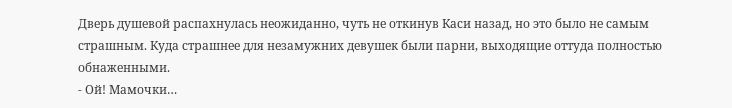Дверь душевой распахнулась неожиданно, чуть не откинув Каси назад, но это было не самым страшным. Куда страшнее для незамужних девушек были парни, выходящие оттуда полностью обнаженными.
- Ой! Мамочки…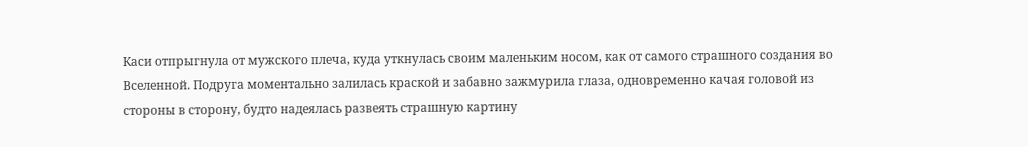Каси отпрыгнула от мужского плеча, куда уткнулась своим маленьким носом, как от самого страшного создания во Вселенной. Подруга моментально залилась краской и забавно зажмурила глаза, одновременно качая головой из стороны в сторону, будто надеялась развеять страшную картину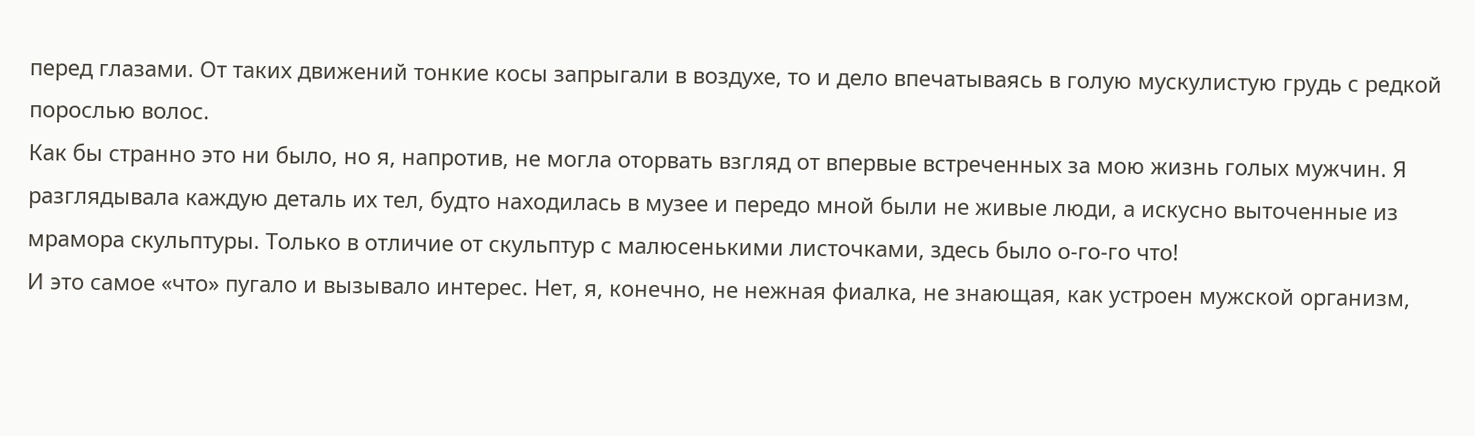перед глазами. От таких движений тонкие косы запрыгали в воздухе, то и дело впечатываясь в голую мускулистую грудь с редкой порослью волос.
Как бы странно это ни было, но я, напротив, не могла оторвать взгляд от впервые встреченных за мою жизнь голых мужчин. Я разглядывала каждую деталь их тел, будто находилась в музее и передо мной были не живые люди, а искусно выточенные из мрамора скульптуры. Только в отличие от скульптур с малюсенькими листочками, здесь было о-го-го что!
И это самое «что» пугало и вызывало интерес. Нет, я, конечно, не нежная фиалка, не знающая, как устроен мужской организм,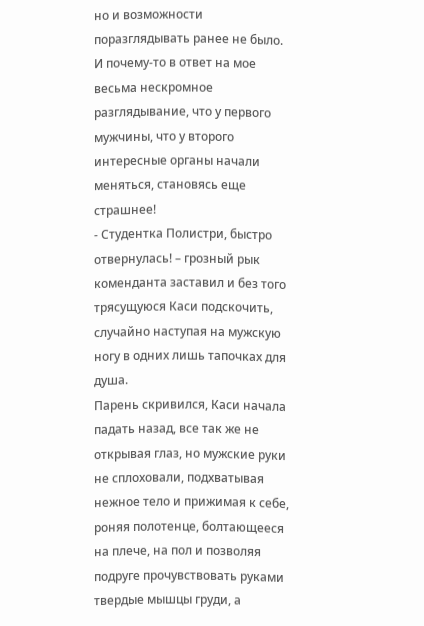но и возможности поразглядывать ранее не было. И почему-то в ответ на мое весьма нескромное разглядывание, что у первого мужчины, что у второго интересные органы начали меняться, становясь еще страшнее!
- Студентка Полистри, быстро отвернулась! – грозный рык коменданта заставил и без того трясущуюся Каси подскочить, случайно наступая на мужскую ногу в одних лишь тапочках для душа.
Парень скривился, Каси начала падать назад, все так же не открывая глаз, но мужские руки не сплоховали, подхватывая нежное тело и прижимая к себе, роняя полотенце, болтающееся на плече, на пол и позволяя подруге прочувствовать руками твердые мышцы груди, а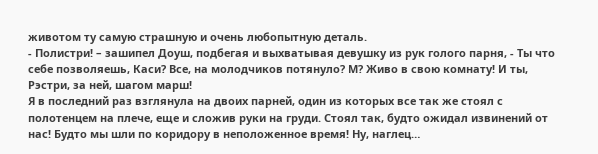животом ту самую страшную и очень любопытную деталь.
- Полистри! – зашипел Доуш, подбегая и выхватывая девушку из рук голого парня, - Ты что себе позволяешь, Каси? Все, на молодчиков потянуло? М? Живо в свою комнату! И ты, Рэстри, за ней, шагом марш!
Я в последний раз взглянула на двоих парней, один из которых все так же стоял с полотенцем на плече, еще и сложив руки на груди. Стоял так, будто ожидал извинений от нас! Будто мы шли по коридору в неположенное время! Ну, наглец…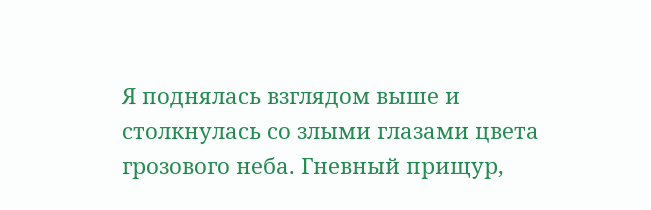Я поднялась взглядом выше и столкнулась со злыми глазами цвета грозового неба. Гневный прищур,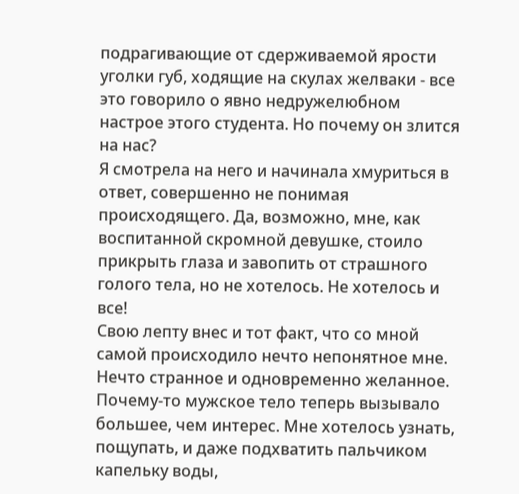подрагивающие от сдерживаемой ярости уголки губ, ходящие на скулах желваки - все это говорило о явно недружелюбном настрое этого студента. Но почему он злится на нас?
Я смотрела на него и начинала хмуриться в ответ, совершенно не понимая происходящего. Да, возможно, мне, как воспитанной скромной девушке, стоило прикрыть глаза и завопить от страшного голого тела, но не хотелось. Не хотелось и все!
Свою лепту внес и тот факт, что со мной самой происходило нечто непонятное мне. Нечто странное и одновременно желанное. Почему-то мужское тело теперь вызывало большее, чем интерес. Мне хотелось узнать, пощупать, и даже подхватить пальчиком капельку воды,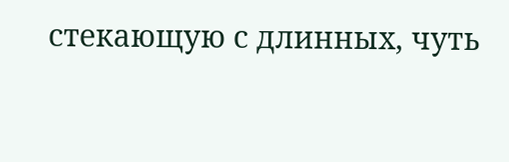стекающую с длинных, чуть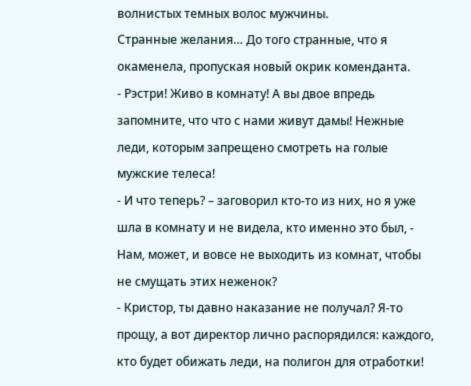волнистых темных волос мужчины.
Странные желания… До того странные, что я окаменела, пропуская новый окрик коменданта.
- Рэстри! Живо в комнату! А вы двое впредь запомните, что что с нами живут дамы! Нежные леди, которым запрещено смотреть на голые мужские телеса!
- И что теперь? – заговорил кто-то из них, но я уже шла в комнату и не видела, кто именно это был, - Нам, может, и вовсе не выходить из комнат, чтобы не смущать этих неженок?
- Кристор, ты давно наказание не получал? Я-то прощу, а вот директор лично распорядился: каждого, кто будет обижать леди, на полигон для отработки!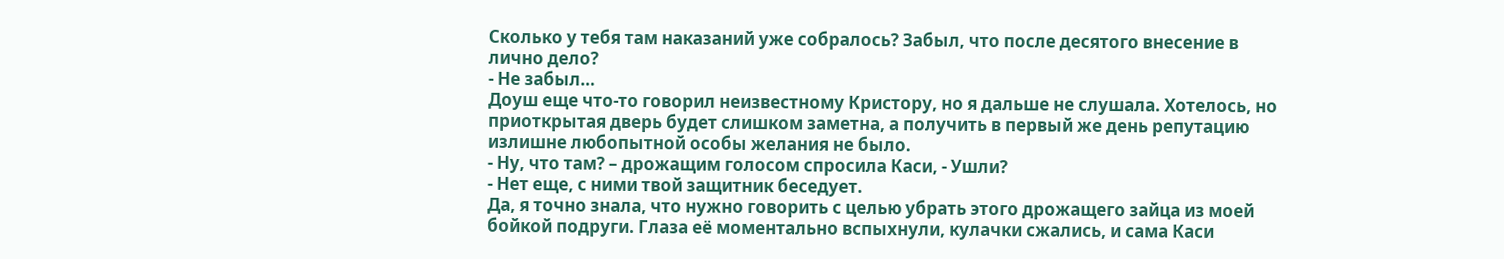Сколько у тебя там наказаний уже собралось? Забыл, что после десятого внесение в лично дело?
- Не забыл…
Доуш еще что-то говорил неизвестному Кристору, но я дальше не слушала. Хотелось, но приоткрытая дверь будет слишком заметна, а получить в первый же день репутацию излишне любопытной особы желания не было.
- Ну, что там? – дрожащим голосом спросила Каси, - Ушли?
- Нет еще, с ними твой защитник беседует.
Да, я точно знала, что нужно говорить с целью убрать этого дрожащего зайца из моей бойкой подруги. Глаза её моментально вспыхнули, кулачки сжались, и сама Каси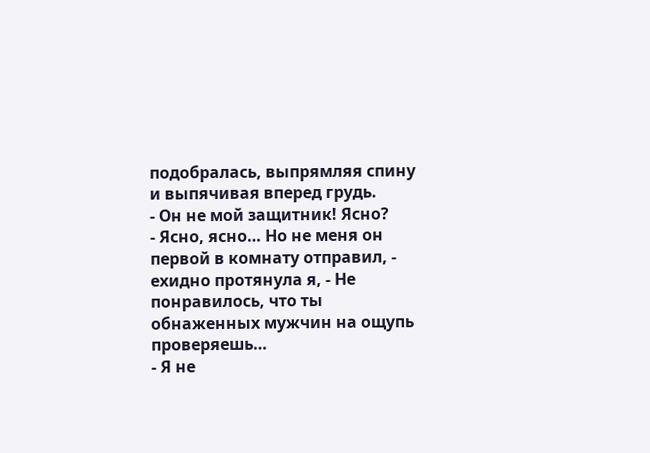подобралась, выпрямляя спину и выпячивая вперед грудь.
- Он не мой защитник! Ясно?
- Ясно, ясно… Но не меня он первой в комнату отправил, - ехидно протянула я, - Не понравилось, что ты обнаженных мужчин на ощупь проверяешь…
- Я не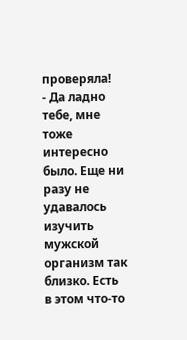проверяла!
- Да ладно тебе, мне тоже интересно было. Еще ни разу не удавалось изучить мужской организм так близко. Есть в этом что-то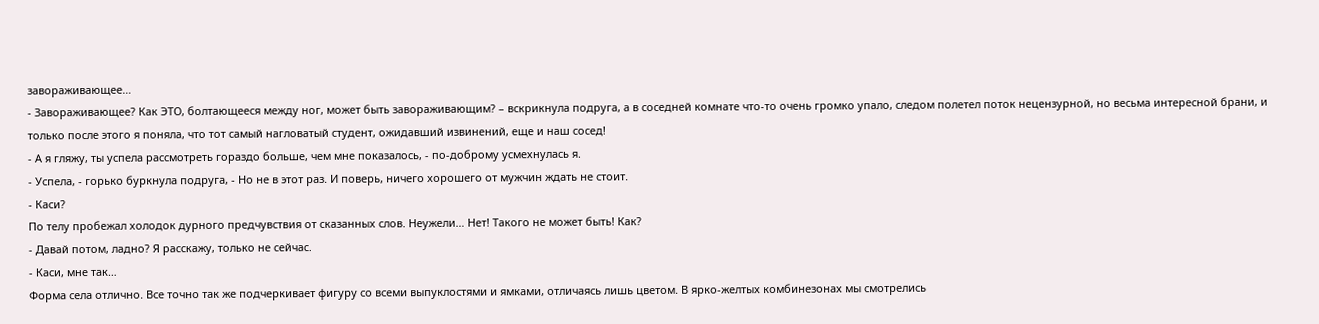завораживающее…
- Завораживающее? Как ЭТО, болтающееся между ног, может быть завораживающим? – вскрикнула подруга, а в соседней комнате что-то очень громко упало, следом полетел поток нецензурной, но весьма интересной брани, и только после этого я поняла, что тот самый нагловатый студент, ожидавший извинений, еще и наш сосед!
- А я гляжу, ты успела рассмотреть гораздо больше, чем мне показалось, - по-доброму усмехнулась я.
- Успела, - горько буркнула подруга, - Но не в этот раз. И поверь, ничего хорошего от мужчин ждать не стоит.
- Каси?
По телу пробежал холодок дурного предчувствия от сказанных слов. Неужели… Нет! Такого не может быть! Как?
- Давай потом, ладно? Я расскажу, только не сейчас.
- Каси, мне так…
Форма села отлично. Все точно так же подчеркивает фигуру со всеми выпуклостями и ямками, отличаясь лишь цветом. В ярко-желтых комбинезонах мы смотрелись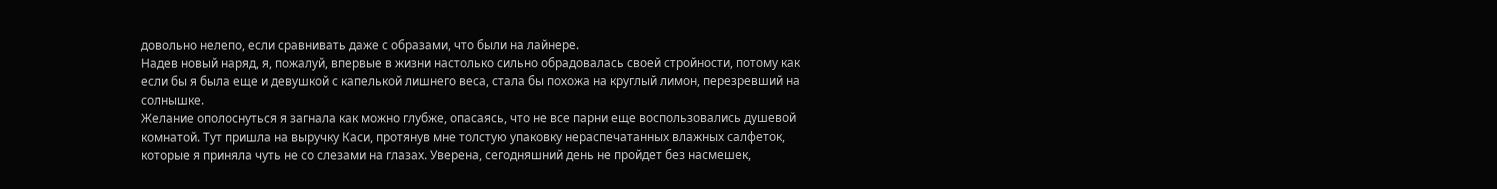довольно нелепо, если сравнивать даже с образами, что были на лайнере.
Надев новый наряд, я, пожалуй, впервые в жизни настолько сильно обрадовалась своей стройности, потому как если бы я была еще и девушкой с капелькой лишнего веса, стала бы похожа на круглый лимон, перезревший на солнышке.
Желание ополоснуться я загнала как можно глубже, опасаясь, что не все парни еще воспользовались душевой комнатой. Тут пришла на выручку Каси, протянув мне толстую упаковку нераспечатанных влажных салфеток, которые я приняла чуть не со слезами на глазах. Уверена, сегодняшний день не пройдет без насмешек,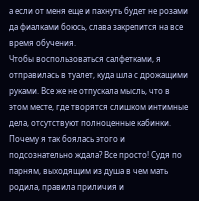а если от меня еще и пахнуть будет не розами да фиалками боюсь, слава закрепится на все время обучения.
Чтобы воспользоваться салфетками, я отправилась в туалет, куда шла с дрожащими руками. Все же не отпускала мысль, что в этом месте, где творятся слишком интимные дела, отсутствуют полноценные кабинки. Почему я так боялась этого и подсознательно ждала? Все просто! Судя по парням, выходящим из душа в чем мать родила, правила приличия и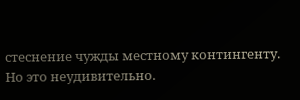стеснение чужды местному контингенту. Но это неудивительно.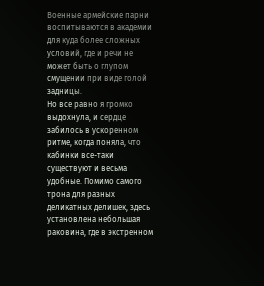Военные армейские парни воспитываются в академии для куда более сложных условий, где и речи не может быть о глупом смущении при виде голой задницы.
Но все равно я громко выдохнула, и сердце забилось в ускоренном ритме, когда поняла, что кабинки все-таки существуют и весьма удобные. Помимо самого трона для разных деликатных делишек, здесь установлена небольшая раковина, где в экстренном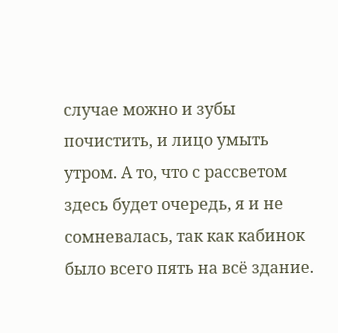случае можно и зубы почистить, и лицо умыть утром. А то, что с рассветом здесь будет очередь, я и не сомневалась, так как кабинок было всего пять на всё здание.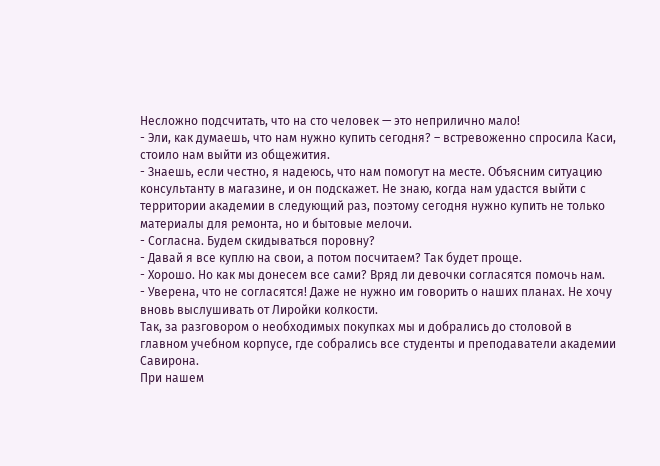Несложно подсчитать, что на сто человек — это неприлично мало!
- Эли, как думаешь, что нам нужно купить сегодня? – встревоженно спросила Каси, стоило нам выйти из общежития.
- Знаешь, если честно, я надеюсь, что нам помогут на месте. Объясним ситуацию консультанту в магазине, и он подскажет. Не знаю, когда нам удастся выйти с территории академии в следующий раз, поэтому сегодня нужно купить не только материалы для ремонта, но и бытовые мелочи.
- Согласна. Будем скидываться поровну?
- Давай я все куплю на свои, а потом посчитаем? Так будет проще.
- Хорошо. Но как мы донесем все сами? Вряд ли девочки согласятся помочь нам.
- Уверена, что не согласятся! Даже не нужно им говорить о наших планах. Не хочу вновь выслушивать от Лиройки колкости.
Так, за разговором о необходимых покупках мы и добрались до столовой в главном учебном корпусе, где собрались все студенты и преподаватели академии Савирона.
При нашем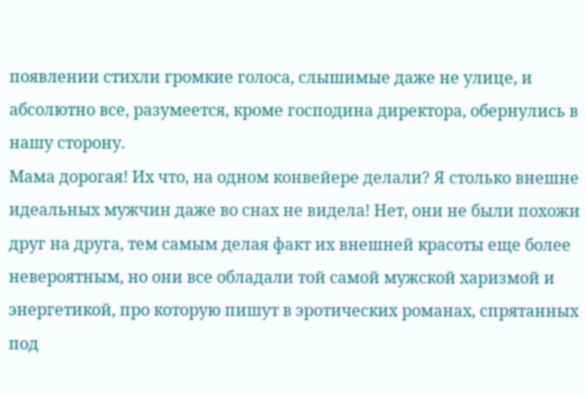появлении стихли громкие голоса, слышимые даже не улице, и абсолютно все, разумеется, кроме господина директора, обернулись в нашу сторону.
Мама дорогая! Их что, на одном конвейере делали? Я столько внешне идеальных мужчин даже во снах не видела! Нет, они не были похожи друг на друга, тем самым делая факт их внешней красоты еще более невероятным, но они все обладали той самой мужской харизмой и энергетикой, про которую пишут в эротических романах, спрятанных под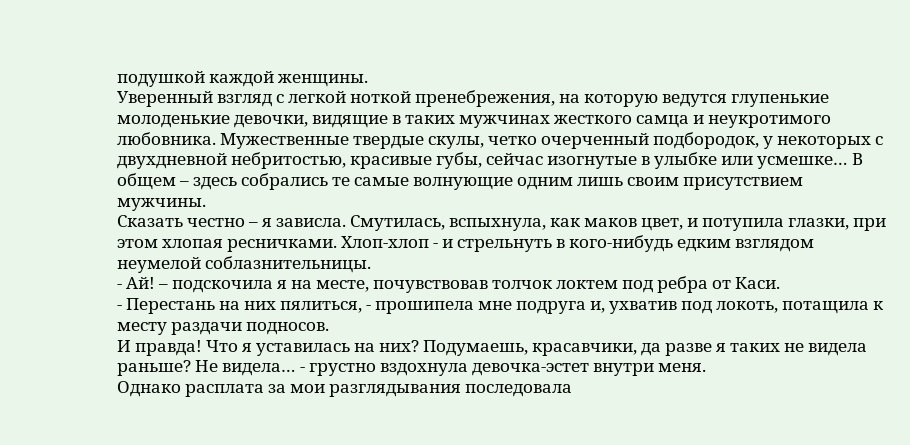подушкой каждой женщины.
Уверенный взгляд с легкой ноткой пренебрежения, на которую ведутся глупенькие молоденькие девочки, видящие в таких мужчинах жесткого самца и неукротимого любовника. Мужественные твердые скулы, четко очерченный подбородок, у некоторых с двухдневной небритостью, красивые губы, сейчас изогнутые в улыбке или усмешке… В общем – здесь собрались те самые волнующие одним лишь своим присутствием мужчины.
Сказать честно – я зависла. Смутилась, вспыхнула, как маков цвет, и потупила глазки, при этом хлопая ресничками. Хлоп-хлоп - и стрельнуть в кого-нибудь едким взглядом неумелой соблазнительницы.
- Ай! – подскочила я на месте, почувствовав толчок локтем под ребра от Каси.
- Перестань на них пялиться, - прошипела мне подруга и, ухватив под локоть, потащила к месту раздачи подносов.
И правда! Что я уставилась на них? Подумаешь, красавчики, да разве я таких не видела раньше? Не видела… - грустно вздохнула девочка-эстет внутри меня.
Однако расплата за мои разглядывания последовала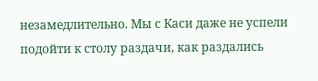незамедлительно. Мы с Каси даже не успели подойти к столу раздачи, как раздались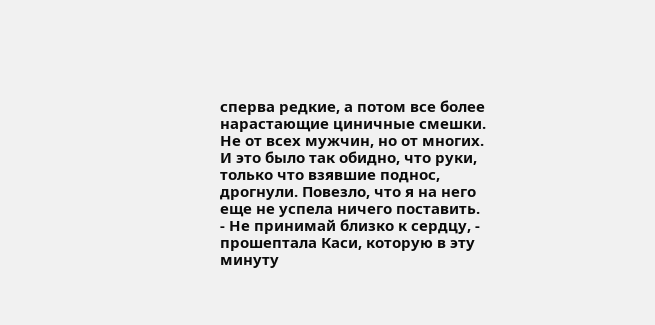сперва редкие, а потом все более нарастающие циничные смешки. Не от всех мужчин, но от многих. И это было так обидно, что руки, только что взявшие поднос, дрогнули. Повезло, что я на него еще не успела ничего поставить.
- Не принимай близко к сердцу, - прошептала Каси, которую в эту минуту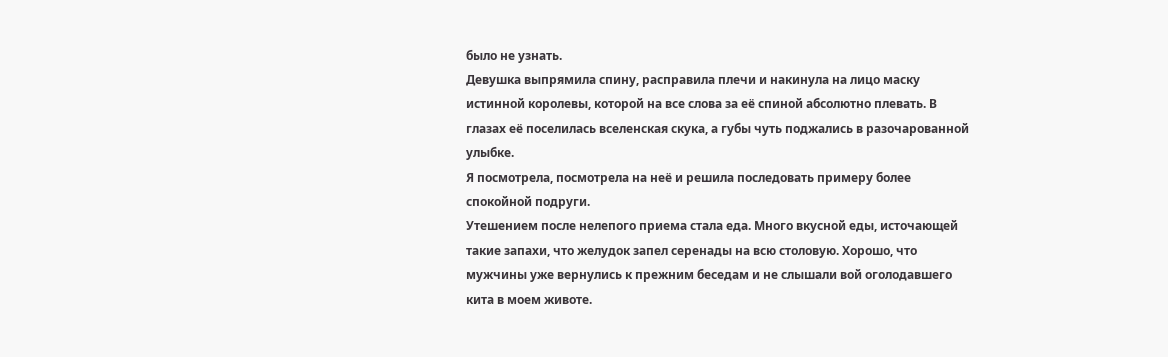было не узнать.
Девушка выпрямила спину, расправила плечи и накинула на лицо маску истинной королевы, которой на все слова за её спиной абсолютно плевать. В глазах её поселилась вселенская скука, а губы чуть поджались в разочарованной улыбке.
Я посмотрела, посмотрела на неё и решила последовать примеру более спокойной подруги.
Утешением после нелепого приема стала еда. Много вкусной еды, источающей такие запахи, что желудок запел серенады на всю столовую. Хорошо, что мужчины уже вернулись к прежним беседам и не слышали вой оголодавшего кита в моем животе.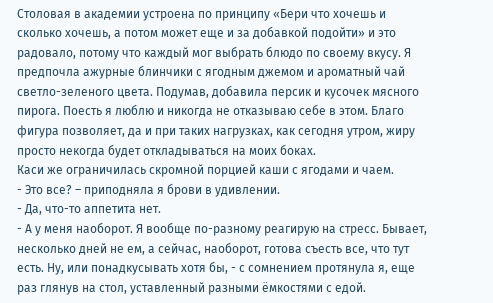Столовая в академии устроена по принципу «Бери что хочешь и сколько хочешь, а потом может еще и за добавкой подойти» и это радовало, потому что каждый мог выбрать блюдо по своему вкусу. Я предпочла ажурные блинчики с ягодным джемом и ароматный чай светло-зеленого цвета. Подумав, добавила персик и кусочек мясного пирога. Поесть я люблю и никогда не отказываю себе в этом. Благо фигура позволяет, да и при таких нагрузках, как сегодня утром, жиру просто некогда будет откладываться на моих боках.
Каси же ограничилась скромной порцией каши с ягодами и чаем.
- Это все? – приподняла я брови в удивлении.
- Да, что-то аппетита нет.
- А у меня наоборот. Я вообще по-разному реагирую на стресс. Бывает, несколько дней не ем, а сейчас, наоборот, готова съесть все, что тут есть. Ну, или понадкусывать хотя бы, - с сомнением протянула я, еще раз глянув на стол, уставленный разными ёмкостями с едой.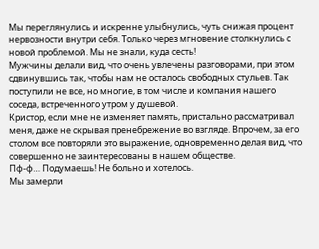Мы переглянулись и искренне улыбнулись, чуть снижая процент нервозности внутри себя. Только через мгновение столкнулись с новой проблемой. Мы не знали, куда сесть!
Мужчины делали вид, что очень увлечены разговорами, при этом сдвинувшись так, чтобы нам не осталось свободных стульев. Так поступили не все, но многие, в том числе и компания нашего соседа, встреченного утром у душевой.
Кристор, если мне не изменяет память, пристально рассматривал меня, даже не скрывая пренебрежение во взгляде. Впрочем, за его столом все повторяли это выражение, одновременно делая вид, что совершенно не заинтересованы в нашем обществе.
Пф-ф… Подумаешь! Не больно и хотелось.
Мы замерли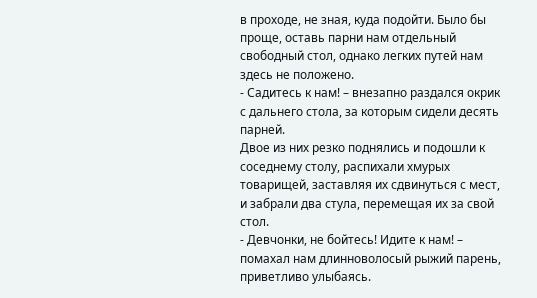в проходе, не зная, куда подойти. Было бы проще, оставь парни нам отдельный свободный стол, однако легких путей нам здесь не положено.
- Садитесь к нам! – внезапно раздался окрик с дальнего стола, за которым сидели десять парней.
Двое из них резко поднялись и подошли к соседнему столу, распихали хмурых товарищей, заставляя их сдвинуться с мест, и забрали два стула, перемещая их за свой стол.
- Девчонки, не бойтесь! Идите к нам! – помахал нам длинноволосый рыжий парень, приветливо улыбаясь.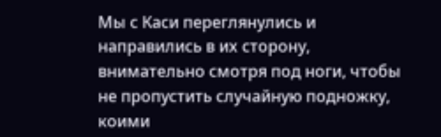Мы с Каси переглянулись и направились в их сторону, внимательно смотря под ноги, чтобы не пропустить случайную подножку, коими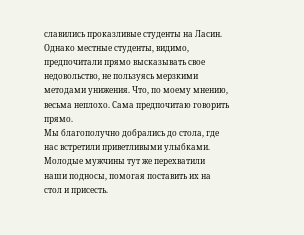славились проказливые студенты на Ласин.
Однако местные студенты, видимо, предпочитали прямо высказывать свое недовольство, не пользуясь мерзкими методами унижения. Что, по моему мнению, весьма неплохо. Сама предпочитаю говорить прямо.
Мы благополучно добрались до стола, где нас встретили приветливыми улыбками. Молодые мужчины тут же перехватили наши подносы, помогая поставить их на стол и присесть.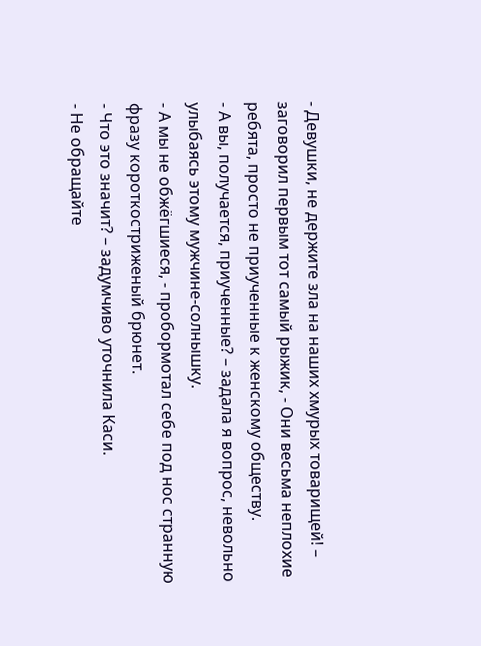- Девушки, не держите зла на наших хмурых товарищей! – заговорил первым тот самый рыжик, - Они весьма неплохие ребята, просто не приученные к женскому обществу.
- А вы, получается, приученные? – задала я вопрос, невольно улыбаясь этому мужчине-солнышку.
- А мы не обжёгшиеся, - пробормотал себе под нос странную фразу короткостриженый брюнет.
- Что это значит? – задумчиво уточнила Каси.
- Не обращайте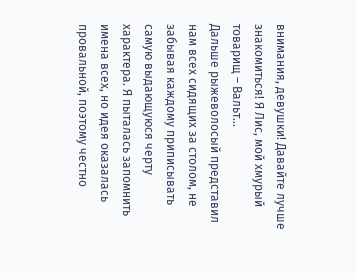внимания, девушки! Давайте лучше знакомиться! Я Лис, мой хмурый товарищ – Вальт…
Дальше рыжеволосый представил нам всех сидящих за столом, не забывая каждому приписывать самую выдающуюся черту характера. Я пыталась запомнить имена всех, но идея оказалась провальной, поэтому честно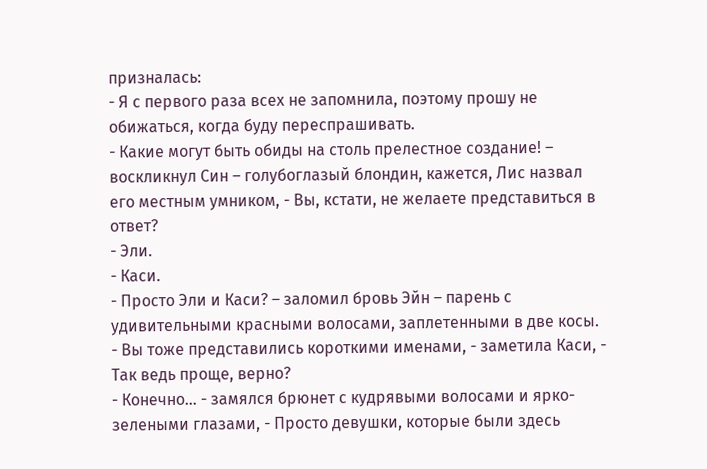призналась:
- Я с первого раза всех не запомнила, поэтому прошу не обижаться, когда буду переспрашивать.
- Какие могут быть обиды на столь прелестное создание! – воскликнул Син – голубоглазый блондин, кажется, Лис назвал его местным умником, - Вы, кстати, не желаете представиться в ответ?
- Эли.
- Каси.
- Просто Эли и Каси? – заломил бровь Эйн – парень с удивительными красными волосами, заплетенными в две косы.
- Вы тоже представились короткими именами, - заметила Каси, - Так ведь проще, верно?
- Конечно… - замялся брюнет с кудрявыми волосами и ярко-зелеными глазами, - Просто девушки, которые были здесь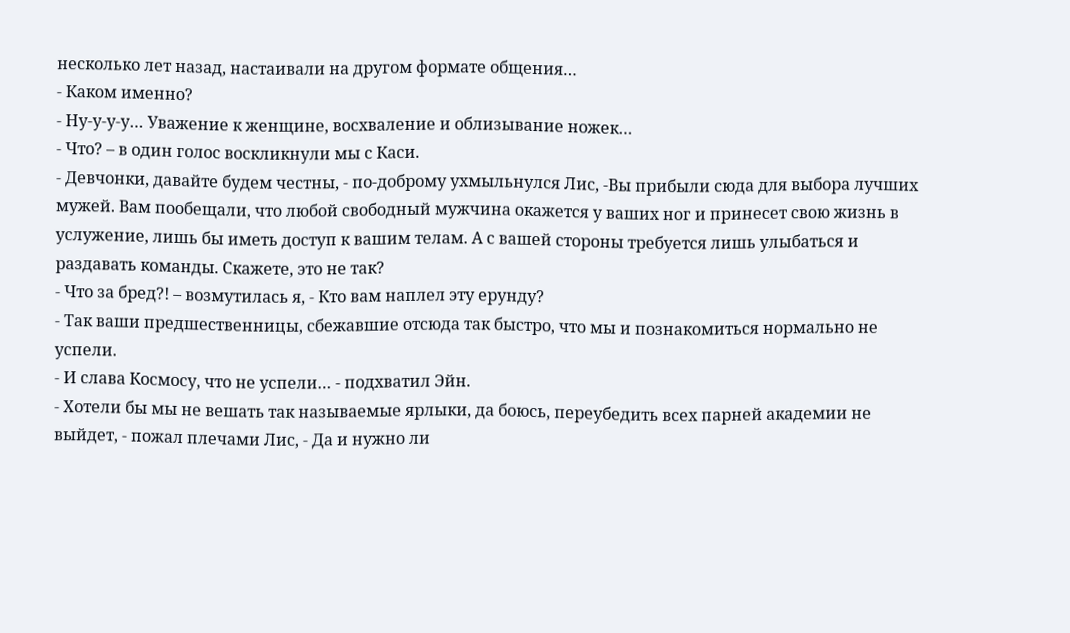несколько лет назад, настаивали на другом формате общения…
- Каком именно?
- Ну-у-у-у… Уважение к женщине, восхваление и облизывание ножек…
- Что? – в один голос воскликнули мы с Каси.
- Девчонки, давайте будем честны, - по-доброму ухмыльнулся Лис, -Вы прибыли сюда для выбора лучших мужей. Вам пообещали, что любой свободный мужчина окажется у ваших ног и принесет свою жизнь в услужение, лишь бы иметь доступ к вашим телам. А с вашей стороны требуется лишь улыбаться и раздавать команды. Скажете, это не так?
- Что за бред?! – возмутилась я, - Кто вам наплел эту ерунду?
- Так ваши предшественницы, сбежавшие отсюда так быстро, что мы и познакомиться нормально не успели.
- И слава Космосу, что не успели… - подхватил Эйн.
- Хотели бы мы не вешать так называемые ярлыки, да боюсь, переубедить всех парней академии не выйдет, - пожал плечами Лис, - Да и нужно ли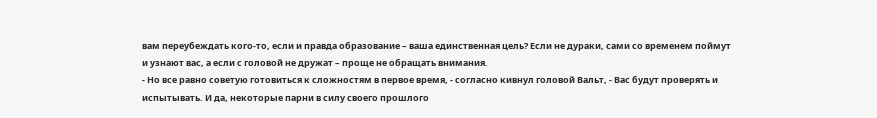вам переубеждать кого-то, если и правда образование – ваша единственная цель? Если не дураки, сами со временем поймут и узнают вас, а если с головой не дружат – проще не обращать внимания.
- Но все равно советую готовиться к сложностям в первое время, - согласно кивнул головой Вальт, - Вас будут проверять и испытывать. И да, некоторые парни в силу своего прошлого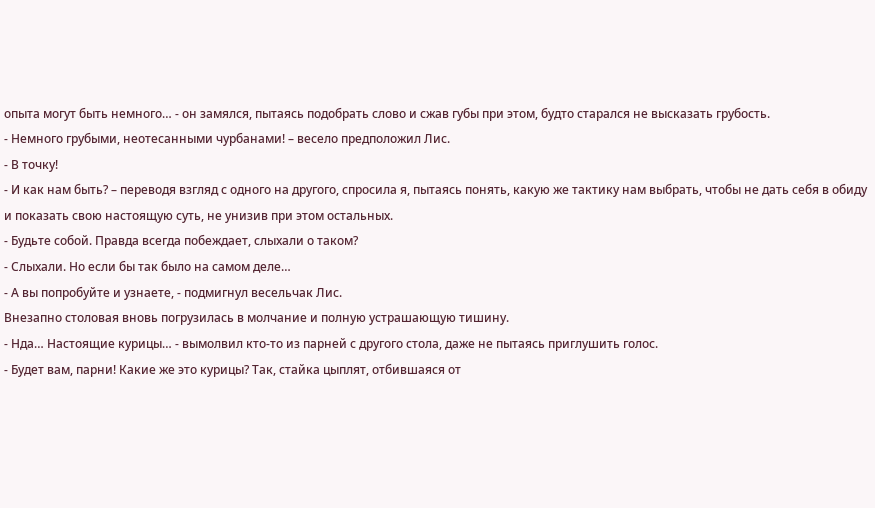опыта могут быть немного… - он замялся, пытаясь подобрать слово и сжав губы при этом, будто старался не высказать грубость.
- Немного грубыми, неотесанными чурбанами! – весело предположил Лис.
- В точку!
- И как нам быть? – переводя взгляд с одного на другого, спросила я, пытаясь понять, какую же тактику нам выбрать, чтобы не дать себя в обиду и показать свою настоящую суть, не унизив при этом остальных.
- Будьте собой. Правда всегда побеждает, слыхали о таком?
- Слыхали. Но если бы так было на самом деле…
- А вы попробуйте и узнаете, - подмигнул весельчак Лис.
Внезапно столовая вновь погрузилась в молчание и полную устрашающую тишину.
- Нда… Настоящие курицы… - вымолвил кто-то из парней с другого стола, даже не пытаясь приглушить голос.
- Будет вам, парни! Какие же это курицы? Так, стайка цыплят, отбившаяся от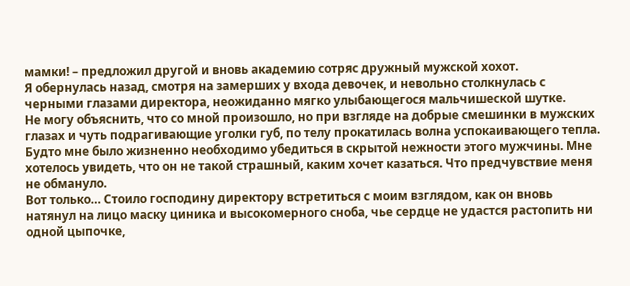мамки! – предложил другой и вновь академию сотряс дружный мужской хохот.
Я обернулась назад, смотря на замерших у входа девочек, и невольно столкнулась с черными глазами директора, неожиданно мягко улыбающегося мальчишеской шутке.
Не могу объяснить, что со мной произошло, но при взгляде на добрые смешинки в мужских глазах и чуть подрагивающие уголки губ, по телу прокатилась волна успокаивающего тепла. Будто мне было жизненно необходимо убедиться в скрытой нежности этого мужчины. Мне хотелось увидеть, что он не такой страшный, каким хочет казаться. Что предчувствие меня не обмануло.
Вот только… Стоило господину директору встретиться с моим взглядом, как он вновь натянул на лицо маску циника и высокомерного сноба, чье сердце не удастся растопить ни одной цыпочке,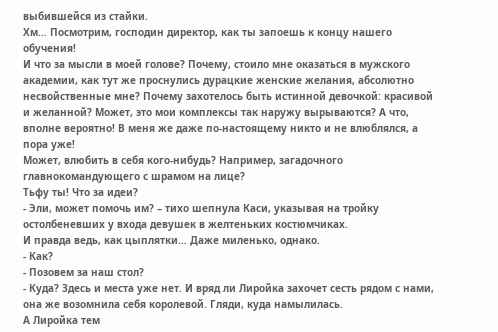выбившейся из стайки.
Хм… Посмотрим, господин директор, как ты запоешь к концу нашего обучения!
И что за мысли в моей голове? Почему, стоило мне оказаться в мужского академии, как тут же проснулись дурацкие женские желания, абсолютно несвойственные мне? Почему захотелось быть истинной девочкой: красивой и желанной? Может, это мои комплексы так наружу вырываются? А что, вполне вероятно! В меня же даже по-настоящему никто и не влюблялся, а пора уже!
Может, влюбить в себя кого-нибудь? Например, загадочного главнокомандующего с шрамом на лице?
Тьфу ты! Что за идеи?
- Эли, может помочь им? – тихо шепнула Каси, указывая на тройку остолбеневших у входа девушек в желтеньких костюмчиках.
И правда ведь, как цыплятки… Даже миленько, однако.
- Как?
- Позовем за наш стол?
- Куда? Здесь и места уже нет. И вряд ли Лиройка захочет сесть рядом с нами, она же возомнила себя королевой. Гляди, куда намылилась.
А Лиройка тем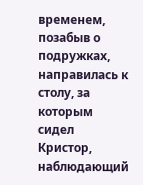временем, позабыв о подружках, направилась к столу, за которым сидел Кристор, наблюдающий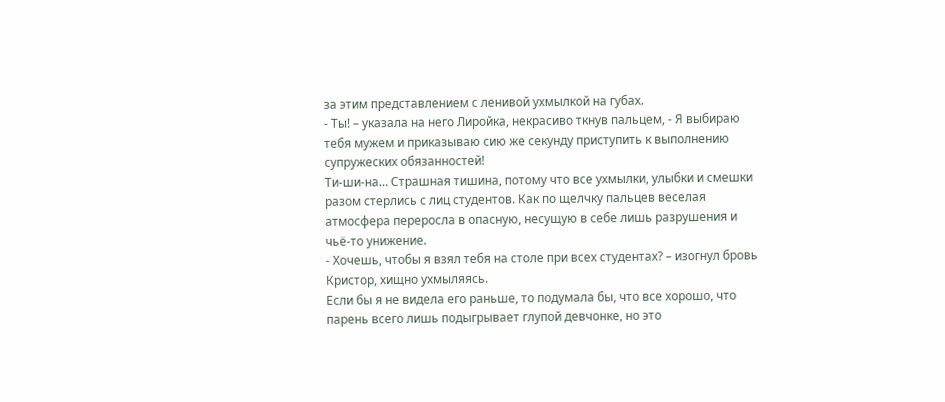за этим представлением с ленивой ухмылкой на губах.
- Ты! – указала на него Лиройка, некрасиво ткнув пальцем, - Я выбираю тебя мужем и приказываю сию же секунду приступить к выполнению супружеских обязанностей!
Ти-ши-на… Страшная тишина, потому что все ухмылки, улыбки и смешки разом стерлись с лиц студентов. Как по щелчку пальцев веселая атмосфера переросла в опасную, несущую в себе лишь разрушения и чьё-то унижение.
- Хочешь, чтобы я взял тебя на столе при всех студентах? – изогнул бровь Кристор, хищно ухмыляясь.
Если бы я не видела его раньше, то подумала бы, что все хорошо, что парень всего лишь подыгрывает глупой девчонке, но это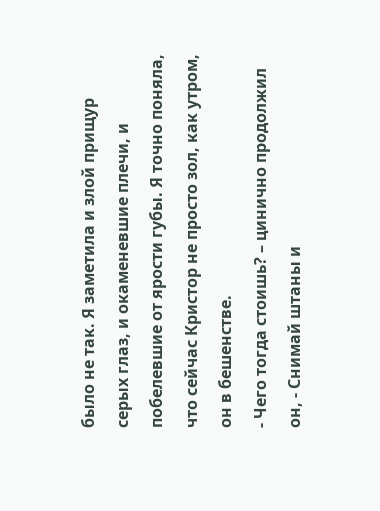было не так. Я заметила и злой прищур серых глаз, и окаменевшие плечи, и побелевшие от ярости губы. Я точно поняла, что сейчас Кристор не просто зол, как утром, он в бешенстве.
- Чего тогда стоишь? – цинично продолжил он, - Снимай штаны и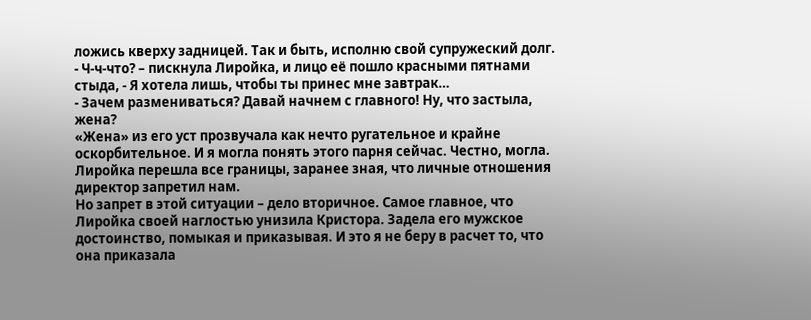ложись кверху задницей. Так и быть, исполню свой супружеский долг.
- Ч-ч-что? – пискнула Лиройка, и лицо её пошло красными пятнами стыда, - Я хотела лишь, чтобы ты принес мне завтрак…
- Зачем размениваться? Давай начнем с главного! Ну, что застыла, жена?
«Жена» из его уст прозвучала как нечто ругательное и крайне оскорбительное. И я могла понять этого парня сейчас. Честно, могла. Лиройка перешла все границы, заранее зная, что личные отношения директор запретил нам.
Но запрет в этой ситуации – дело вторичное. Самое главное, что Лиройка своей наглостью унизила Кристора. Задела его мужское достоинство, помыкая и приказывая. И это я не беру в расчет то, что она приказала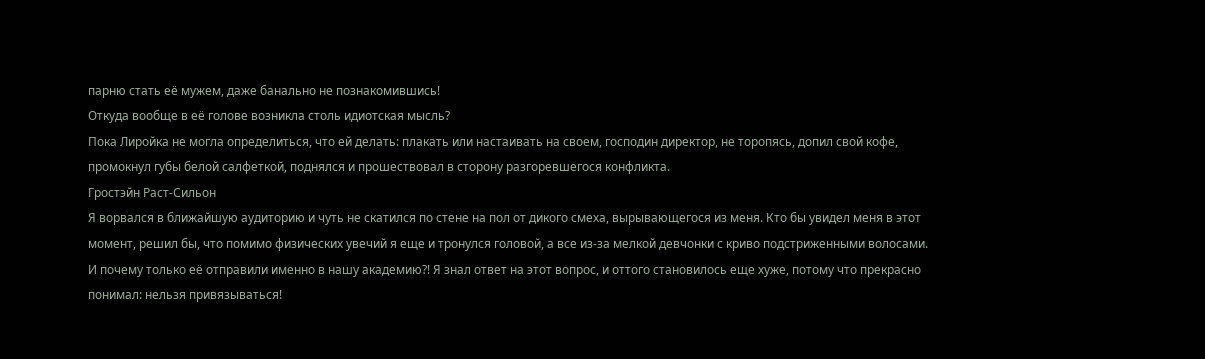парню стать её мужем, даже банально не познакомившись!
Откуда вообще в её голове возникла столь идиотская мысль?
Пока Лиройка не могла определиться, что ей делать: плакать или настаивать на своем, господин директор, не торопясь, допил свой кофе, промокнул губы белой салфеткой, поднялся и прошествовал в сторону разгоревшегося конфликта.
Гростэйн Раст-Сильон
Я ворвался в ближайшую аудиторию и чуть не скатился по стене на пол от дикого смеха, вырывающегося из меня. Кто бы увидел меня в этот момент, решил бы, что помимо физических увечий я еще и тронулся головой, а все из-за мелкой девчонки с криво подстриженными волосами.
И почему только её отправили именно в нашу академию?! Я знал ответ на этот вопрос, и оттого становилось еще хуже, потому что прекрасно понимал: нельзя привязываться!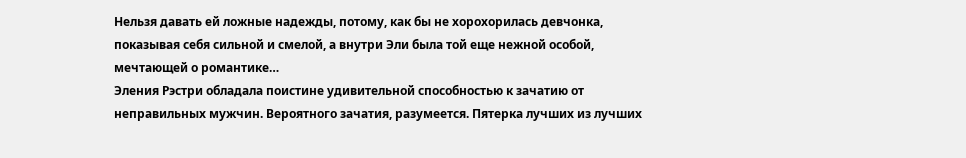Нельзя давать ей ложные надежды, потому, как бы не хорохорилась девчонка, показывая себя сильной и смелой, а внутри Эли была той еще нежной особой, мечтающей о романтике…
Эления Рэстри обладала поистине удивительной способностью к зачатию от неправильных мужчин. Вероятного зачатия, разумеется. Пятерка лучших из лучших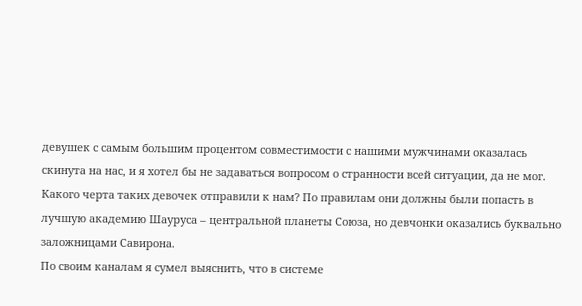девушек с самым большим процентом совместимости с нашими мужчинами оказалась скинута на нас, и я хотел бы не задаваться вопросом о странности всей ситуации, да не мог.
Какого черта таких девочек отправили к нам? По правилам они должны были попасть в лучшую академию Шауруса – центральной планеты Союза, но девчонки оказались буквально заложницами Савирона.
По своим каналам я сумел выяснить, что в системе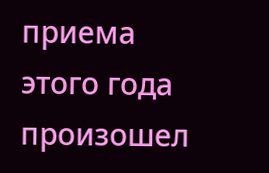приема этого года произошел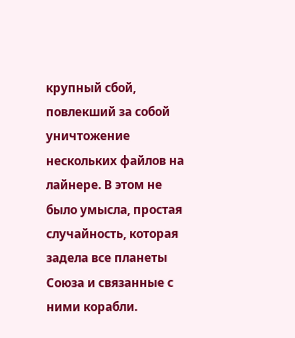крупный сбой, повлекший за собой уничтожение нескольких файлов на лайнере. В этом не было умысла, простая случайность, которая задела все планеты Союза и связанные с ними корабли.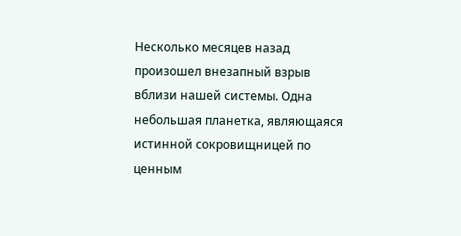Несколько месяцев назад произошел внезапный взрыв вблизи нашей системы. Одна небольшая планетка, являющаяся истинной сокровищницей по ценным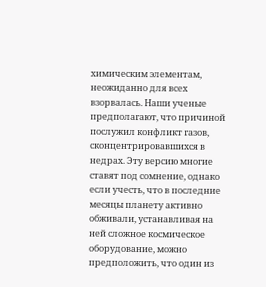химическим элементам, неожиданно для всех взорвалась. Наши ученые предполагают, что причиной послужил конфликт газов, сконцентрировавшихся в недрах. Эту версию многие ставят под сомнение, однако если учесть, что в последние месяцы планету активно обживали, устанавливая на ней сложное космическое оборудование, можно предположить, что один из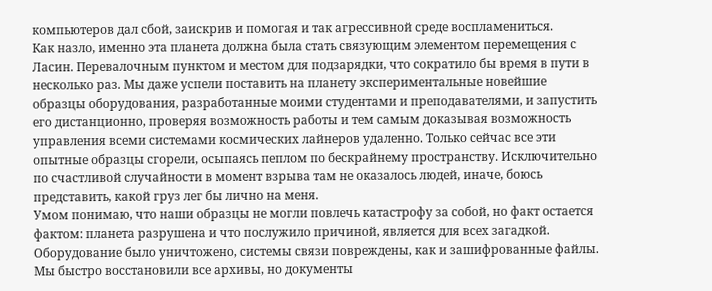компьютеров дал сбой, заискрив и помогая и так агрессивной среде воспламениться.
Как назло, именно эта планета должна была стать связующим элементом перемещения с Ласин. Перевалочным пунктом и местом для подзарядки, что сократило бы время в пути в несколько раз. Мы даже успели поставить на планету экспериментальные новейшие образцы оборудования, разработанные моими студентами и преподавателями, и запустить его дистанционно, проверяя возможность работы и тем самым доказывая возможность управления всеми системами космических лайнеров удаленно. Только сейчас все эти опытные образцы сгорели, осыпаясь пеплом по бескрайнему пространству. Исключительно по счастливой случайности в момент взрыва там не оказалось людей, иначе, боюсь представить, какой груз лег бы лично на меня.
Умом понимаю, что наши образцы не могли повлечь катастрофу за собой, но факт остается фактом: планета разрушена и что послужило причиной, является для всех загадкой.
Оборудование было уничтожено, системы связи повреждены, как и зашифрованные файлы. Мы быстро восстановили все архивы, но документы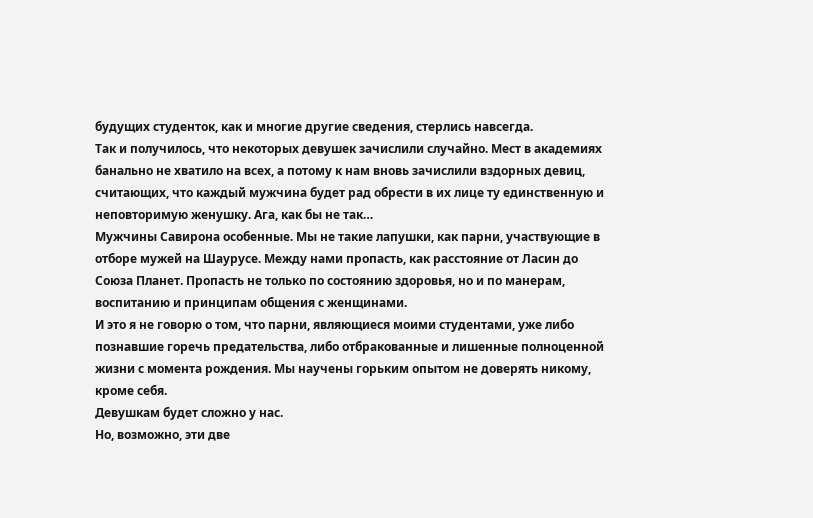будущих студенток, как и многие другие сведения, стерлись навсегда.
Так и получилось, что некоторых девушек зачислили случайно. Мест в академиях банально не хватило на всех, а потому к нам вновь зачислили вздорных девиц, считающих, что каждый мужчина будет рад обрести в их лице ту единственную и неповторимую женушку. Ага, как бы не так…
Мужчины Савирона особенные. Мы не такие лапушки, как парни, участвующие в отборе мужей на Шаурусе. Между нами пропасть, как расстояние от Ласин до Союза Планет. Пропасть не только по состоянию здоровья, но и по манерам, воспитанию и принципам общения с женщинами.
И это я не говорю о том, что парни, являющиеся моими студентами, уже либо познавшие горечь предательства, либо отбракованные и лишенные полноценной жизни с момента рождения. Мы научены горьким опытом не доверять никому, кроме себя.
Девушкам будет сложно у нас.
Но, возможно, эти две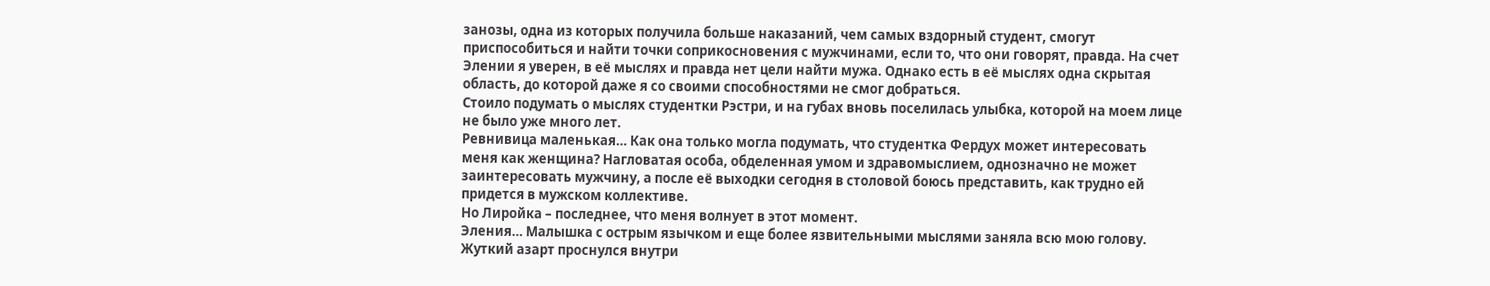занозы, одна из которых получила больше наказаний, чем самых вздорный студент, смогут приспособиться и найти точки соприкосновения с мужчинами, если то, что они говорят, правда. На счет Элении я уверен, в её мыслях и правда нет цели найти мужа. Однако есть в её мыслях одна скрытая область, до которой даже я со своими способностями не смог добраться.
Стоило подумать о мыслях студентки Рэстри, и на губах вновь поселилась улыбка, которой на моем лице не было уже много лет.
Ревнивица маленькая… Как она только могла подумать, что студентка Фердух может интересовать меня как женщина? Нагловатая особа, обделенная умом и здравомыслием, однозначно не может заинтересовать мужчину, а после её выходки сегодня в столовой боюсь представить, как трудно ей придется в мужском коллективе.
Но Лиройка – последнее, что меня волнует в этот момент.
Эления… Малышка с острым язычком и еще более язвительными мыслями заняла всю мою голову. Жуткий азарт проснулся внутри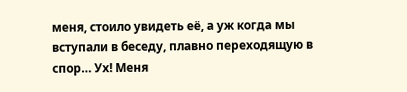меня, стоило увидеть её, а уж когда мы вступали в беседу, плавно переходящую в спор… Ух! Меня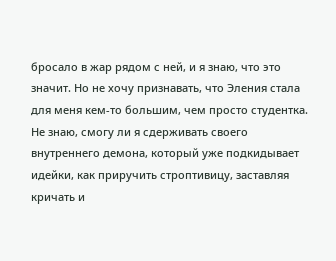бросало в жар рядом с ней, и я знаю, что это значит. Но не хочу признавать, что Эления стала для меня кем-то большим, чем просто студентка.
Не знаю, смогу ли я сдерживать своего внутреннего демона, который уже подкидывает идейки, как приручить строптивицу, заставляя кричать и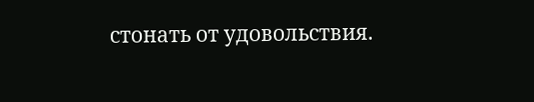стонать от удовольствия.